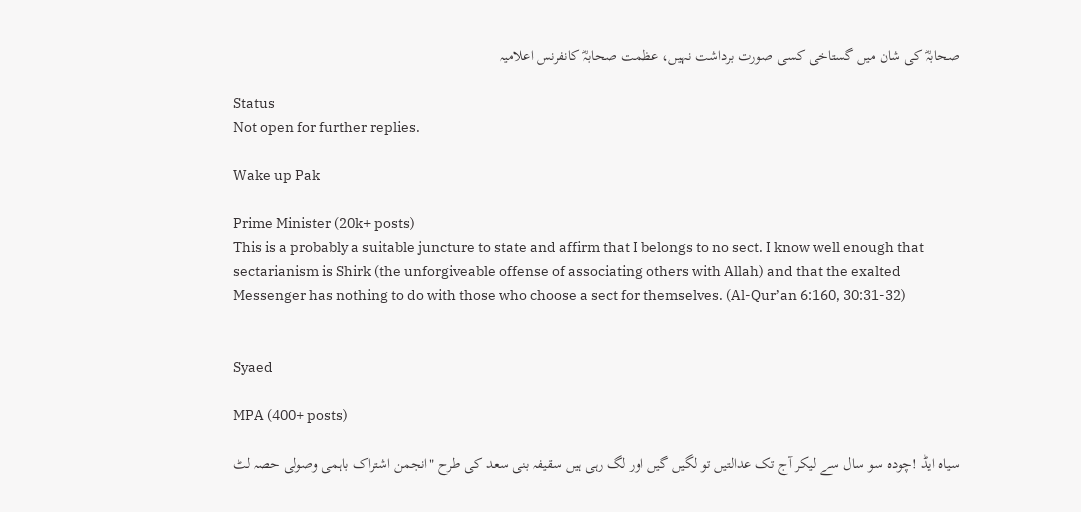صحابہؓ کی شان میں گستاخی کسی صورت برداشت نہیں، عظمت صحابہؓ کانفرنس اعلامیہ

Status
Not open for further replies.

Wake up Pak

Prime Minister (20k+ posts)
This is a probably a suitable juncture to state and affirm that I belongs to no sect. I know well enough that sectarianism is Shirk (the unforgiveable offense of associating others with Allah) and that the exalted Messenger has nothing to do with those who choose a sect for themselves. (Al-Qur’an 6:160, 30:31-32)


Syaed

MPA (400+ posts)

سیاہ ایڈ !چودہ سو سال سے لیکر آج تک عدالتیں تو لگیں گیں اور لگ رہی ہیں سقیفہ بنی سعد کی طرح "انجمن اشتراک باہمی وصولی حصہ لٹ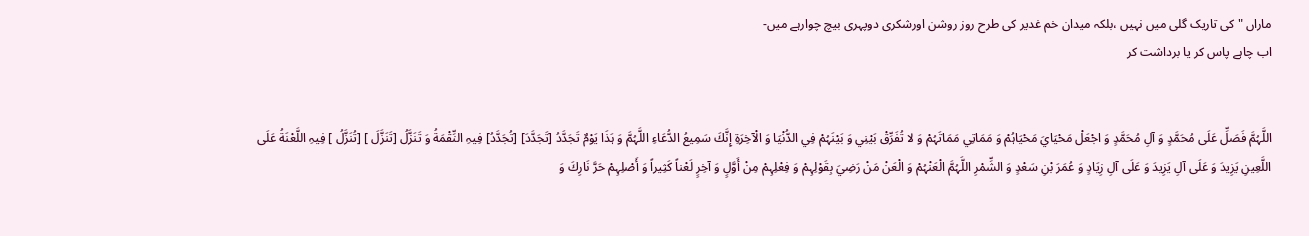ماراں "کی تاریک گلی میں نہیں ،بلکہ میدان خم غدیر کی طرح روز روشن اورشکری دوپہری بیچ چوارہے میں-
اب چاہے پاس کر یا برداشت کر


اللَّہُمَّ فَصَلِّ عَلَى مُحَمَّدٍ وَ آلِ مُحَمَّدٍ وَ اجْعَلْ مَحْيَايَ مَحْيَاہُمْ وَ مَمَاتِي مَمَاتَہُمْ وَ لا تُفَرِّقْ بَيْنِي وَ بَيْنَہُمْ فِي الدُّنْيَا وَ الْآخِرَةِ إِنَّكَ سَمِيعُ الدُّعَاءِ اللَّہُمَّ وَ ہَذَا يَوْمٌ تَجَدَّدُ [تَجَدَّدَ] [تُجَدَّدُ] فِيہِ النِّقْمَةُ وَ تَنَزَّلُ [تَنَزَّلَ ] [تُنَزَّلُ ] فِيہِ اللَّعْنَةُ عَلَى اللَّعِينِ يَزِيدَ وَ عَلَى آلِ يَزِيدَ وَ عَلَى آلِ زِيَادٍ وَ عُمَرَ بْنِ سَعْدٍ وَ الشِّمْرِ اللَّہُمَّ الْعَنْہُمْ وَ الْعَنْ مَنْ رَضِيَ بِقَوْلِہِمْ وَ فِعْلِہِمْ مِنْ أَوَّلٍ وَ آخِرٍ لَعْناً كَثِيراً وَ أَصْلِہِمْ حَرَّ نَارِكَ وَ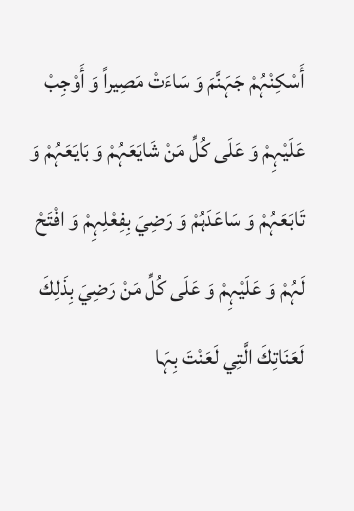أَسْكِنْہُمْ جَہَنَّمَ وَ سَاءَتْ مَصِيراً وَ أَوْجِبْ عَلَيْہِمْ وَ عَلَى كُلِّ مَنْ شَايَعَہُمْ وَ بَايَعَہُمْ وَ تَابَعَہُمْ وَ سَاعَدَہُمْ وَ رَضِيَ بِفِعْلِہِمْ وَ افْتَحْ لَہُمْ وَ عَلَيْہِمْ وَ عَلَى كُلِّ مَنْ رَضِيَ بِذَلِكَ لَعَنَاتِكَ الَّتِي لَعَنْتَ بِہَا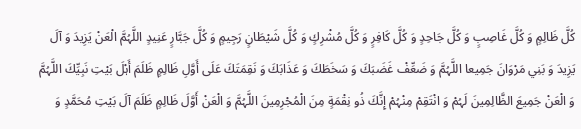كُلَّ ظَالِمٍ وَ كُلَّ غَاصِبٍ وَ كُلَّ جَاحِدٍ وَ كُلَّ كَافِرٍ وَ كُلَّ مُشْرِكٍ وَ كُلَّ شَيْطَانٍ رَجِيمٍ وَ كُلَّ جَبَّارٍ عَنِيدٍ اللَّہُمَّ الْعَنْ يَزِيدَ وَ آلَ يَزِيدَ وَ بَنِي مَرْوَانَ جَمِيعا اللَّہُمَّ وَ ضَعِّفْ غَضَبَكَ وَ سَخَطَكَ وَ عَذَابَكَ وَ نَقِمَتَكَ عَلَى أَوَّلِ ظَالِمٍ ظَلَمَ أَہْلَ بَيْتِ نَبِيِّكَ اللَّہُمَّ وَ الْعَنْ جَمِيعَ الظَّالِمِينَ لَہُمْ وَ انْتَقِمْ مِنْہُمْ إِنَّكَ ذُو نِقْمَةٍ مِنَ الْمُجْرِمِينَ اللَّہُمَّ وَ الْعَنْ أَوَّلَ ظَالِمٍ ظَلَمَ آلَ بَيْتِ مُحَمَّدٍ وَ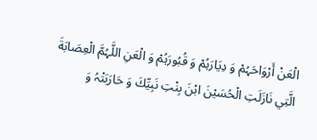الْعَنْ أَرْوَاحَہُمْ وَ دِيَارَہُمْ وَ قُبُورَہُمْ وَ الْعَنِ اللَّہُمَّ الْعِصَابَةَ الَّتِي نَازَلَتِ الْحُسَيْنَ ابْنَ بِنْتِ نَبِيِّكَ وَ حَارَبَتْہُ وَ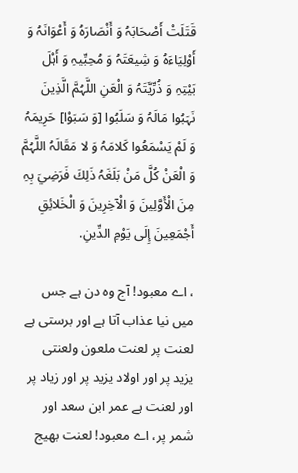قَتَلَتْ أَصْحَابَہُ وَ أَنْصَارَہُ وَ أَعْوَانَہُ وَ أَوْلِيَاءَہُ وَ شِيعَتَہُ وَ مُحِبِّيہِ وَ أَہْلَ بَيْتِہِ وَ ذُرِّيَّتَہُ وَ الْعَنِ اللَّہُمَّ الَّذِينَ نَہَبُوا مَالَہُ وَ سَلَبُوا [وَ سَبَوْا] حَرِيمَہُ وَ لَمْ يَسْمَعُوا كَلامَہُ وَ لا مَقَالَہُ اللَّہُمَّ وَ الْعَنْ كُلَّ مَنْ بَلَغَہُ ذَلِكَ فَرَضِيَ بِہِ مِنَ الْأَوَّلِينَ وَ الْآخِرِينَ وَ الْخَلائِقِ أَجْمَعِينَ إِلَى يَوْمِ الدِّينِ.

، اے معبود! آج وہ دن ہے جس میں نیا عذاب آتا ہے اور برستی ہے لعنت پر لعنت ملعون ولعنتی یزید پر اور اولاد یزید پر اور زیاد پر اور لعنت ہے عمر ابن سعد اور شمر پر، اے معبود! لعنت بھیج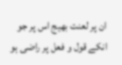ان پر لعنت بھیج اس پر جو انکے قول و فعل پر راضی ہو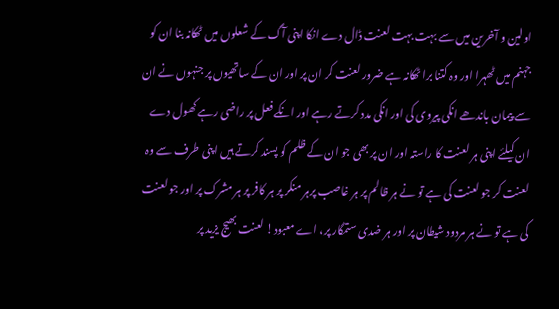اولین و آخرین میں سے بہت بہت لعنت ڈال دے انکا اپنی آگ کے شعلوں میں ٹھکانہ بنا ان کو جہنم میں ٹھہرا اور وہ کتنا برا ٹھکانہ ہے ضرور لعنت کر ان پر اور ان کے ساتھیوں پر جنہوں نے ان سے پیمان باندھے انکی پیروی کی اور انکی مدد کرتے رہے اور انکے فعل پر راضی رہے کھول دے ان کیلئے اپنی ہر لعنت کا راستہ اور ان پر بھی جو ان کے ظلم کو پسند کرتے ہیں اپنی طرف سے وہ لعنت کر جو لعنت کی ہے تو نے ہر ظالم پر ہر غاصب پرہر منکر پر ہر کافر پر ہر مشرک پر اور جو لعنت کی ہے تو نے ہر مردود شیطان پر اور ہر ضدی ستمگار پر، اے معبود! لعنت بھیج یزید پر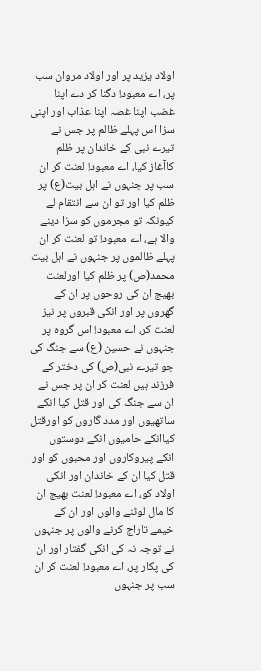اولاد یزید پر اور اولاد مروان سب پر، اے معبود! دگنا کر دے اپنا غضب اپنا غصہ اپنا عذاب اور اپنی سزا اس پہلے ظالم پر جس نے تیرے نبی کے خاندان پر ظلم کاآغاز کیا، اے معبود! لعنت کر ان سب پر جنہوں نے اہل بیت(ع) پر ظلم کیا اور تو ان سے انتقام لے کیونکہ تو مجرموں کو سزا دینے والا ہے، اے معبود! تو لعنت کر ان پہلے ظالموں پر جنہوں نے اہل بیت محمد(ص) پر ظلم کیا اورلعنت بھیج ان کی روحوں پر ان کے گھروں پر اور انکی قبروں پر نیز لعنت کر، اے معبود! اس گروہ پر جنہوں نے حسین (ع) سے جنگ کی جو تیرے نبی(ص) کی دختر کے فرزند ہیں لعنت کر ان پر جس نے ان سے جنگ کی اور قتل کیا انکے ساتھیوں اور مدد گاروں کو اورقتل کیاانکے حامیوں انکے دوستوں انکے پیروکاروں اور محبوں کو اور قتل کیا ان کے خاندان اور انکی اولاد کو، اے معبود! لعنت بھیج ان کا مال لوٹنے والوں اور ان کے خیمے تاراج کرنے والوں پر جنہوں نے توجہ نہ کی انکی گفتار اور ان کی پکار پر، اے معبود! لعنت کر ان سب پر جنہوں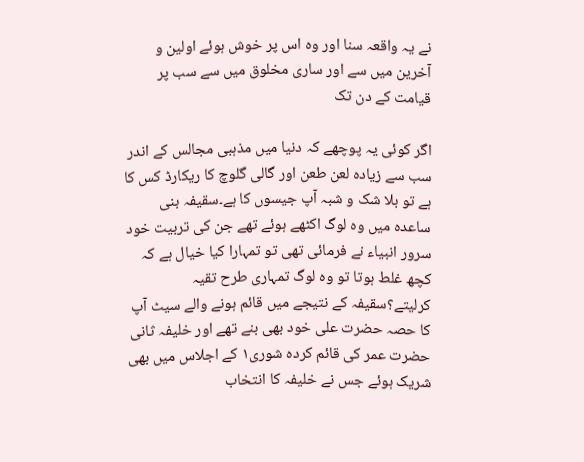نے یہ واقعہ سنا اور وہ اس پر خوش ہوئے اولین و آخرین میں سے اور ساری مخلوق میں سے سب پر قیامت کے دن تک

اگر کوئی یہ پوچھے کہ دنیا میں مذہبی مجالس کے اندر سب سے زیادہ لعن طعن اور گالی گلوچ کا ریکارڈ کس کا ہے تو بلا شک و شبہ آپ جیسوں کا ہے۔سقیفہ بنی ساعدہ میں وہ لوگ اکٹھے ہوئے تھے جن کی تربیت خود سرور انبیاء نے فرمائی تھی تو تمہارا کیا خیال ہے کہ کچھ غلط ہوتا تو وہ لوگ تمہاری طرح تقیہ کرلیتے؟سقیفہ کے نتیجے میں قائم ہونے والے سیٹ آپ کا حصہ حضرت علی خود بھی بنے تھے اور خلیفہ ثانی حضرت عمر کی قائم کردہ شوری۱ کے اجلاس میں بھی شریک ہوئے جس نے خلیفہ کا انتخاب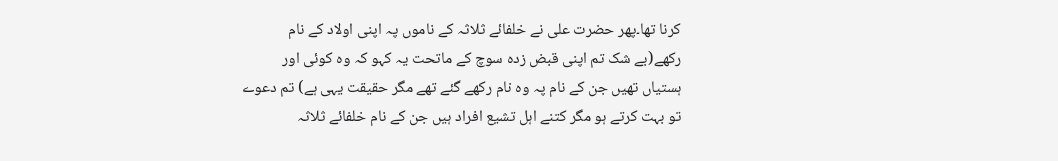کرنا تھا۔پھر حضرت علی نے خلفائے ثلاثہ کے ناموں پہ اپنی اولاد کے نام رکھے(بے شک تم اپنی قبض زدہ سوچ کے ماتحت یہ کہو کہ وہ کوئی اور ہستیاں تھیں جن کے نام پہ وہ نام رکھے گئے تھے مگر حقیقت یہی ہے) تم دعوے تو بہت کرتے ہو مگر کتنے اہل تشیع افراد ہیں جن کے نام خلفائے ثلاثہ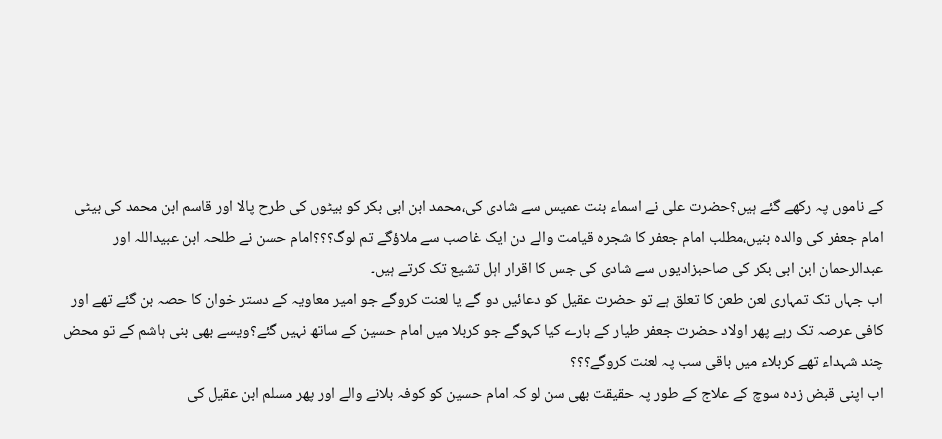کے ناموں پہ رکھے گئے ہیں؟حضرت علی نے اسماء بنت عمیس سے شادی کی،محمد ابن ابی بکر کو بیٹوں کی طرح پالا اور قاسم ابن محمد کی بیٹی امام جعفر کی والدہ بنیں،مطلب امام جعفر کا شجرہ قیامت والے دن ایک غاصب سے ملاؤگے تم لوگ؟؟؟امام حسن نے طلحہ ابن عبیداللہ اور عبدالرحمان ابن ابی بکر کی صاحبزادیوں سے شادی کی جس کا اقرار اہل تشیع تک کرتے ہیں۔
اب جہاں تک تمہاری لعن طعن کا تعلق ہے تو حضرت عقیل کو دعائیں دو گے یا لعنت کروگے جو امیر معاویہ کے دستر خوان کا حصہ بن گئے تھے اور کافی عرصہ تک رہے پھر اولاد حضرت جعفر طیار کے بارے کیا کہوگے جو کربلا میں امام حسین کے ساتھ نہیں گئے؟ویسے بھی بنی ہاشم کے تو محض چند شہداء تھے کربلاء میں باقی سب پہ لعنت کروگے؟؟؟
اب اپنی قبض زدہ سوچ کے علاج کے طور پہ حقیقت بھی سن لو کہ امام حسین کو کوفہ بلانے والے اور پھر مسلم ابن عقیل کی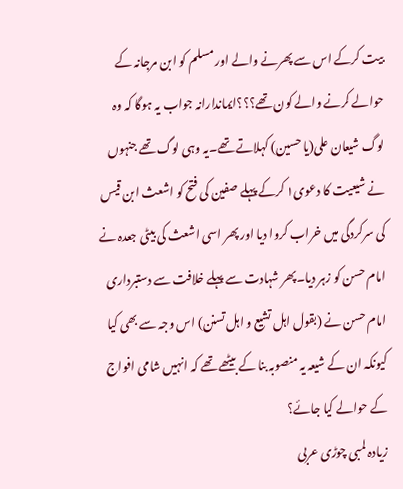بیت کرکے اس سے پھرنے والے اور مسلم کو ابن مرجانہ کے حوالے کرنے والے کون تھے؟؟؟ایماندارانہ جواب یہ ہوگا کہ وہ لوگ شیعان علی(یا حسین) کہلاتے تھے۔یہ وہی لوگ تھے جنہوں نے شیعیت کا دعوی۱ کرکے پہلے صفین کی فتح کو اشعث ابن قیس کی سرکردگی میں خراب کروا دیا اور پھر اسی اشعث کی بیٹی جعدہ نے امام حسن کو زہر دیا۔پھر شہادت سے پہلے خلافت سے دستبرداری امام حسن نے (بقول اہل تشیع و اہل تسنن) اس وجہ سے بھی کیا کیونکہ ان کے شیعہ یہ منصوبہ بنا کے بیٹھے تھے کہ انہیں شامی افواج کے حوالے کیا جائے؟
زیادہ لمبی چوڑی عربی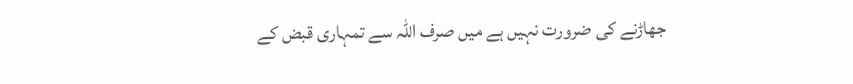جھاڑنے کی ضرورت نہیں ہے میں صرف اللہ سے تمہاری قبض کے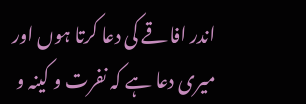اندر افاقے کی دعا کرتا ہوں اور میری دعا ہے کہ نفرت و کینہ و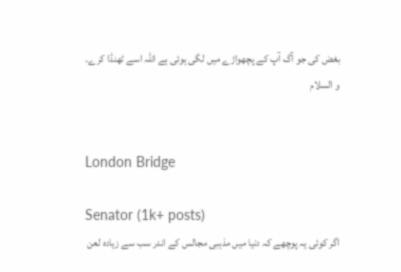بغض کی جو آگ آپ کے پچھواڑے میں لگی ہوئی ہے اللہ اسے ٹھنڈا کرے۔
و السلام


London Bridge

Senator (1k+ posts)
اگر کوئی یہ پوچھے کہ دنیا میں مذہبی مجالس کے اندر سب سے زیادہ لعن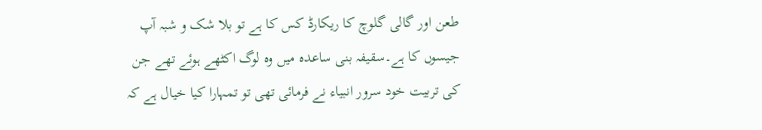طعن اور گالی گلوچ کا ریکارڈ کس کا ہے تو بلا شک و شبہ آپ جیسوں کا ہے۔سقیفہ بنی ساعدہ میں وہ لوگ اکٹھے ہوئے تھے جن کی تربیت خود سرور انبیاء نے فرمائی تھی تو تمہارا کیا خیال ہے کہ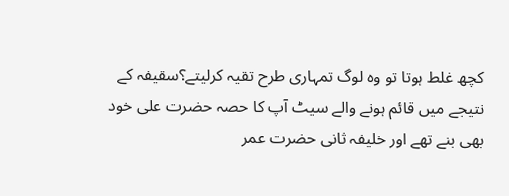کچھ غلط ہوتا تو وہ لوگ تمہاری طرح تقیہ کرلیتے؟سقیفہ کے نتیجے میں قائم ہونے والے سیٹ آپ کا حصہ حضرت علی خود بھی بنے تھے اور خلیفہ ثانی حضرت عمر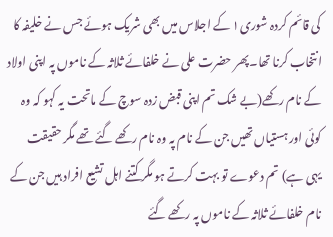کی قائم کردہ شوری۱ کے اجلاس میں بھی شریک ہوئے جس نے خلیفہ کا انتخاب کرنا تھا۔پھر حضرت علی نے خلفائے ثلاثہ کے ناموں پہ اپنی اولاد کے نام رکھے(بے شک تم اپنی قبض زدہ سوچ کے ماتحت یہ کہو کہ وہ کوئی اور ہستیاں تھیں جن کے نام پہ وہ نام رکھے گئے تھے مگر حقیقت یہی ہے) تم دعوے تو بہت کرتے ہو مگر کتنے اہل تشیع افراد ہیں جن کے نام خلفائے ثلاثہ کے ناموں پہ رکھے گئے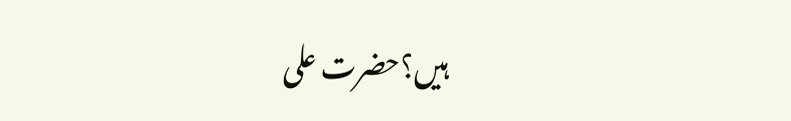ہیں؟حضرت علی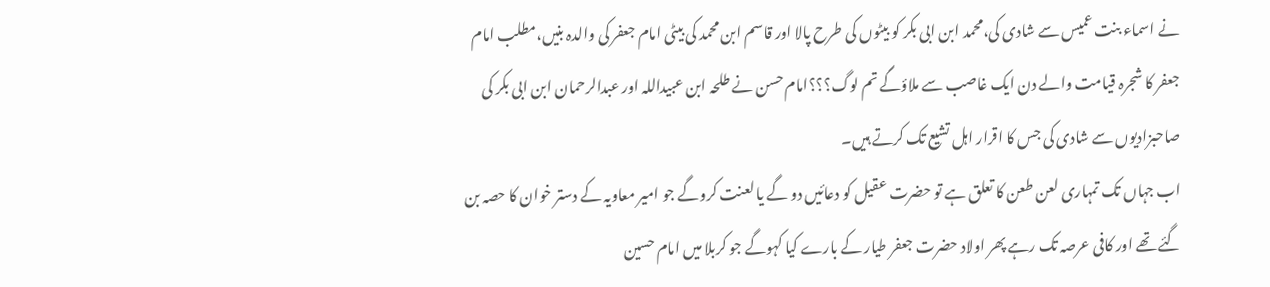نے اسماء بنت عمیس سے شادی کی،محمد ابن ابی بکر کو بیٹوں کی طرح پالا اور قاسم ابن محمد کی بیٹی امام جعفر کی والدہ بنیں،مطلب امام جعفر کا شجرہ قیامت والے دن ایک غاصب سے ملاؤگے تم لوگ؟؟؟امام حسن نے طلحہ ابن عبیداللہ اور عبدالرحمان ابن ابی بکر کی صاحبزادیوں سے شادی کی جس کا اقرار اہل تشیع تک کرتے ہیں۔
اب جہاں تک تمہاری لعن طعن کا تعلق ہے تو حضرت عقیل کو دعائیں دو گے یا لعنت کروگے جو امیر معاویہ کے دستر خوان کا حصہ بن گئے تھے اور کافی عرصہ تک رہے پھر اولاد حضرت جعفر طیار کے بارے کیا کہوگے جو کربلا میں امام حسین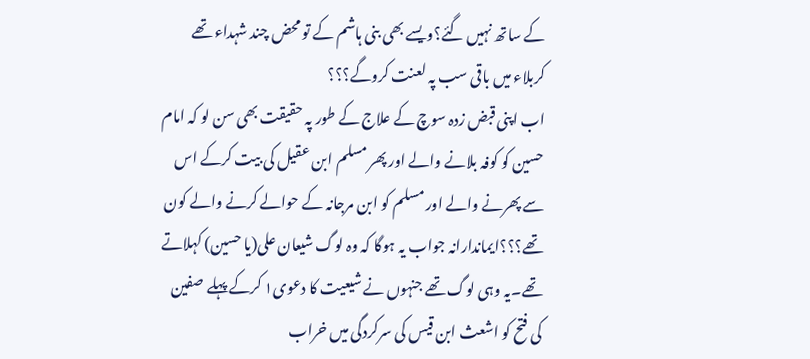کے ساتھ نہیں گئے؟ویسے بھی بنی ہاشم کے تو محض چند شہداء تھے کربلاء میں باقی سب پہ لعنت کروگے؟؟؟
اب اپنی قبض زدہ سوچ کے علاج کے طور پہ حقیقت بھی سن لو کہ امام حسین کو کوفہ بلانے والے اور پھر مسلم ابن عقیل کی بیت کرکے اس سے پھرنے والے اور مسلم کو ابن مرجانہ کے حوالے کرنے والے کون تھے؟؟؟ایماندارانہ جواب یہ ہوگا کہ وہ لوگ شیعان علی(یا حسین) کہلاتے تھے۔یہ وہی لوگ تھے جنہوں نے شیعیت کا دعوی۱ کرکے پہلے صفین کی فتح کو اشعث ابن قیس کی سرکردگی میں خراب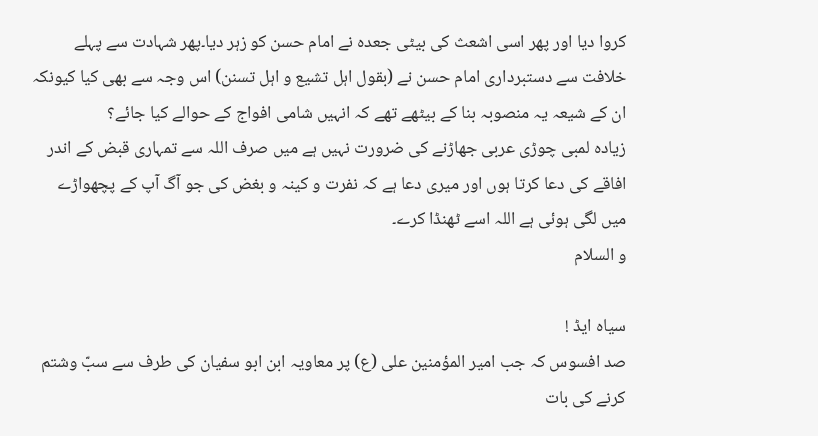کروا دیا اور پھر اسی اشعث کی بیٹی جعدہ نے امام حسن کو زہر دیا۔پھر شہادت سے پہلے خلافت سے دستبرداری امام حسن نے (بقول اہل تشیع و اہل تسنن) اس وجہ سے بھی کیا کیونکہ ان کے شیعہ یہ منصوبہ بنا کے بیٹھے تھے کہ انہیں شامی افواج کے حوالے کیا جائے؟
زیادہ لمبی چوڑی عربی جھاڑنے کی ضرورت نہیں ہے میں صرف اللہ سے تمہاری قبض کے اندر افاقے کی دعا کرتا ہوں اور میری دعا ہے کہ نفرت و کینہ و بغض کی جو آگ آپ کے پچھواڑے میں لگی ہوئی ہے اللہ اسے ٹھنڈا کرے۔
و السلام

سیاہ ایڈ !
صد افسوس کہ جب امیر المؤمنین علی (ع) پر معاویہ ابن ابو سفیان کی طرف سے سبّ وشتم کرنے کی بات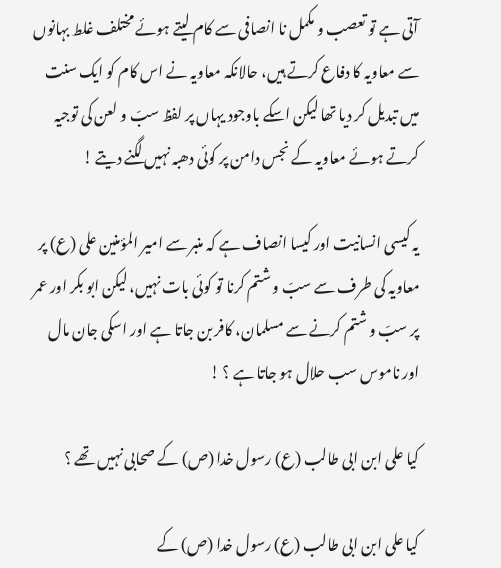آتی ہے تو تعصب و مکمل نا انصافی سے کام لیتے ہوئے مختلف غلط بہانوں سے معاویہ کا دفاع کرتے ہیں، حالانکہ معاویہ نے اس کام کو ایک سنت میں تبدیل کر دیا تھا لیکن اسکے باوجود یہاں پر لفظ سبّ و لعن کی توجیہ کرتے ہوئے معاویہ کے نجس دامن پر کوئی دھبہ نہیں لگنے دیتے !

یہ کیسی انسانیت اور کیسا انصاف ہے کہ منبر سے امیر المؤمنین علی (ع) پر معاویہ کی طرف سے سبّ و شتم کرنا تو کوئی بات نہیں، لیکن ابو بکر اور عمر پر سبّ و شتم کرنے سے مسلمان، کافر بن جاتا ہے اور اسکی جان مال اور ناموس سب حلال ہو جاتا ہے ؟ !

کیا علی ابن ابی طالب (ع) رسول خدا (ص) کے صحابی نہیں تھے ؟

کیا علی ابن ابی طالب (ع) رسول خدا (ص) کے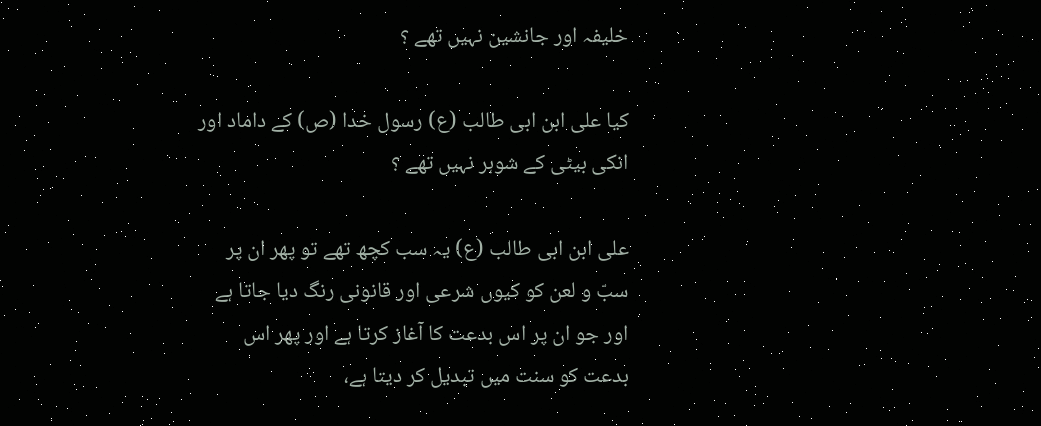خلیفہ اور جانشین نہیں تھے ؟

کیا علی ابن ابی طالب (ع) رسول خدا (ص) کے داماد اور انکی بیٹی کے شوہر نہیں تھے ؟

علی ابن ابی طالب (ع) یہ سب کچھ تھے تو پھر ان پر سبّ و لعن کو کیوں شرعی اور قانونی رنگ دیا جاتا ہے اور جو ان پر اس بدعت کا آغاز کرتا ہے اور پھر اس بدعت کو سنت میں تبدیل کر دیتا ہے،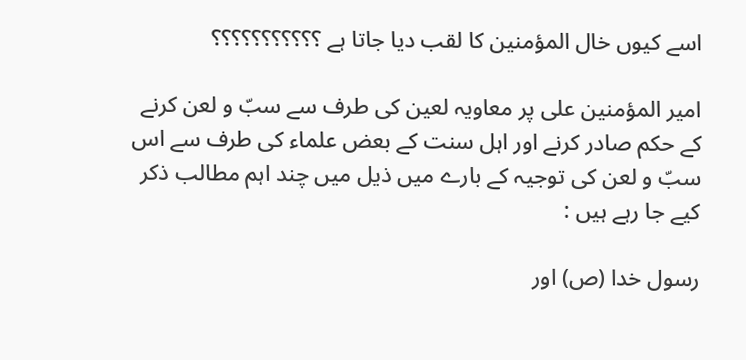اسے کیوں خال المؤمنین کا لقب دیا جاتا ہے ؟؟؟؟؟؟؟؟؟؟؟

امیر المؤمنین علی پر معاویہ لعین کی طرف سے سبّ و لعن کرنے کے حکم صادر کرنے اور اہل سنت کے بعض علماء کی طرف سے اس سبّ و لعن کی توجیہ کے بارے میں ذیل میں چند اہم مطالب ذکر کیے جا رہے ہیں :

رسول خدا (ص) اور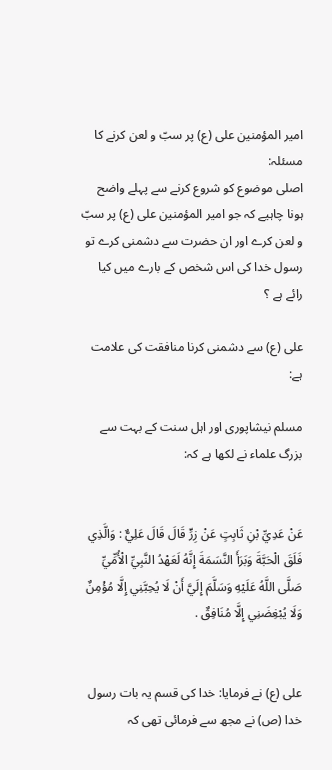امیر المؤمنین علی (ع) پر سبّ و لعن کرنے کا مسئلہ:
اصلی موضوع کو شروع کرنے سے پہلے واضح ہونا چاہیے کہ جو امیر المؤمنین علی (ع) پر سبّ و لعن کرے اور ان حضرت سے دشمنی کرے تو رسول خدا کی اس شخص کے بارے میں کیا رائے ہے ؟

علی (ع) سے دشمنی کرنا منافقت کی علامت ہے:

مسلم نيشاپوری اور اہل سنت کے بہت سے بزرگ علماء نے لکھا ہے کہ:


عَنْ عَدِيِّ بْنِ ثَابِتٍ عَنْ زِرٍّ قَالَ قَالَ عَلِيٌّ : وَالَّذِي فَلَقَ الْحَبَّةَ وَبَرَأَ النَّسَمَةَ إِنَّهُ لَعَهْدُ النَّبِيِّ الْأُمِّيِّ صَلَّى اللَّهُ عَلَيْهِ وَسَلَّمَ إِلَيَّ أَنْ لَا يُحِبَّنِي إِلَّا مُؤْمِنٌ وَلَا يُبْغِضَنِي إِلَّا مُنَافِقٌ .


علی (ع) نے فرمایا: خدا کی قسم یہ بات رسول خدا (ص) نے مجھ سے فرمائی تھی کہ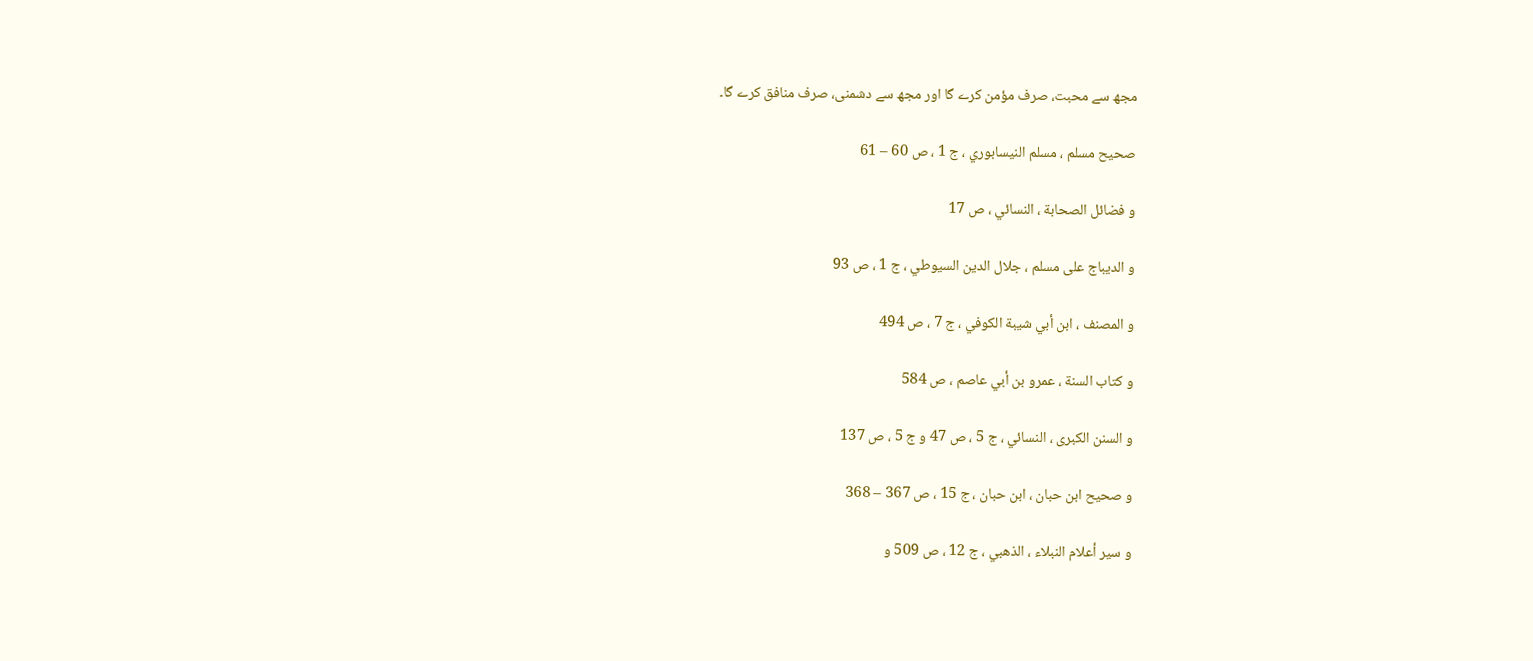مجھ سے محبت، صرف مؤمن کرے گا اور مجھ سے دشمنی، صرف منافق کرے گا۔

صحيح مسلم ، مسلم النيسابوري ، ج 1 ، ص 60 – 61

و فضائل الصحابة ، النسائي ، ص 17

و الديباج على مسلم ، جلال الدين السيوطي ، ج 1 ، ص 93

و المصنف ، ابن أبي شيبة الكوفي ، ج 7 ، ص 494

و كتاب السنة ، عمرو بن أبي عاصم ، ص 584

و السنن الكبرى ، النسائي ، ج 5 ، ص 47 و ج 5 ، ص 137

و صحيح ابن حبان ، ابن حبان ، ج 15 ، ص 367 – 368

و سير أعلام النبلاء ، الذهبي ، ج 12 ، ص 509 و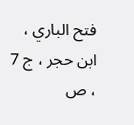فتح الباري ، ابن حجر ، ج 7 ، ص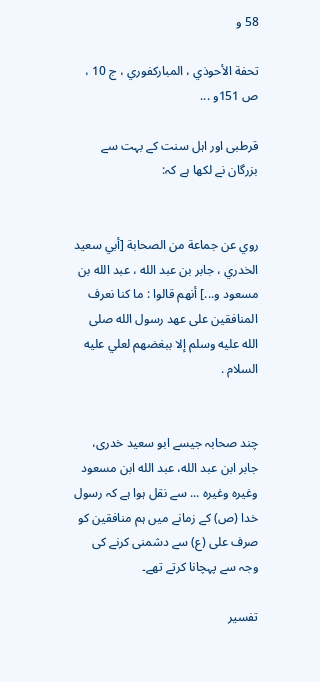58 و

تحفة الأحوذي ، المباركفوري ، ج 10 ، ص 151و ...

قرطبی اور اہل سنت کے بہت سے بزرگان نے لکھا ہے کہ:


روي عن جماعة من الصحابة [أبي سعيد الخدري ، جابر بن عبد الله ، عبد الله بن مسعود و...] أنهم قالوا : ما كنا نعرف المنافقين على عهد رسول الله صلى الله عليه وسلم إلا ببغضهم لعلي عليه السلام .


چند صحابہ جیسے ابو سعید خدری، جابر ابن عبد الله،‌ عبد الله ابن مسعود وغیرہ وغیرہ ... سے نقل ہوا ہے کہ رسول خدا (ص) کے زمانے میں ہم منافقین کو صرف علی (ع) سے دشمنی کرنے کی وجہ سے پہچانا کرتے تھے۔

تفسير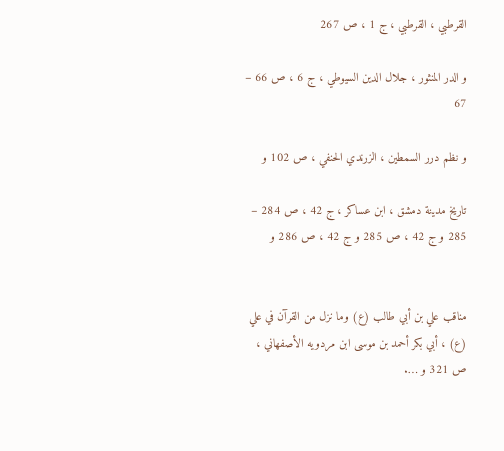القرطبي ، القرطبي ، ج 1 ، ص 267

و الدر المنثور ، جلال الدين السيوطي ، ج 6 ، ص 66 – 67

و نظم درر السمطين ، الزرندي الحنفي ، ص 102 و

تاريخ مدينة دمشق ، ابن عساكر ، ج 42 ، ص 284 – 285 و ج 42 ، ص 285 و ج 42 ، ص 286 و


مناقب علي بن أبي طالب (ع) وما نزل من القرآن في علي (ع) ، أبي بكر أحمد بن موسى ابن مردويه الأصفهاني ، ص 321 و ….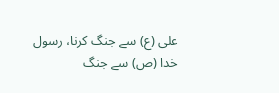علی (ع) سے جنگ کرنا، رسول خدا (ص) سے جنگ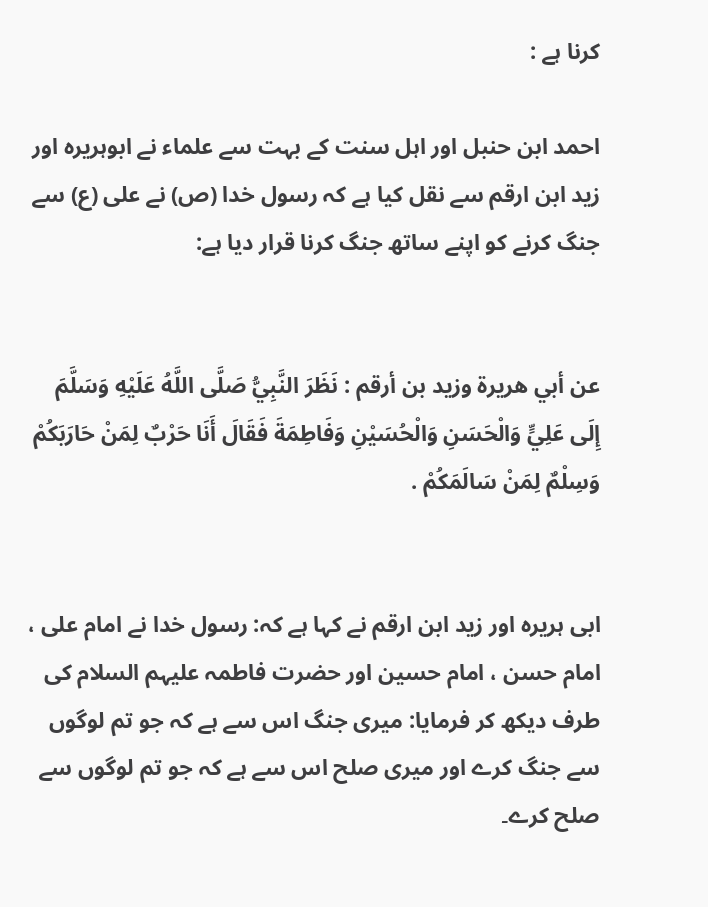کرنا ہے :

احمد ابن حنبل اور اہل سنت کے بہت سے علماء نے ابوہریرہ اور زید ابن ارقم سے نقل کیا ہے کہ رسول خدا (ص) نے علی (ع) سے جنگ کرنے کو اپنے ساتھ جنگ کرنا قرار دیا ہے:


عن أبي هريرة وزيد بن أرقم : نَظَرَ النَّبِيُّ صَلَّى اللَّهُ عَلَيْهِ وَسَلَّمَ إِلَى عَلِيٍّ وَالْحَسَنِ وَالْحُسَيْنِ وَفَاطِمَةَ فَقَالَ أَنَا حَرْبٌ لِمَنْ حَارَبَكُمْ وَسِلْمٌ لِمَنْ سَالَمَكُمْ .


ابی ہريره اور زيد ابن ارقم نے کہا ہے کہ: رسول خدا نے امام علی ، امام حسن ،‌ امام حسين اور حضرت فاطمہ عليہم السلام کی طرف دیکھ کر فرمایا: میری جنگ اس سے ہے کہ جو تم لوگوں سے جنگ کرے اور میری صلح اس سے ہے کہ جو تم لوگوں سے صلح کرے۔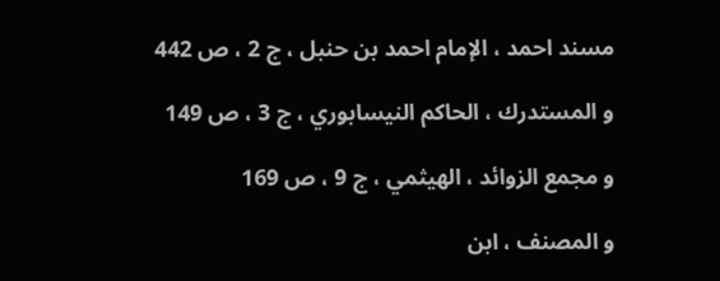مسند احمد ، الإمام احمد بن حنبل ، ج 2 ، ص 442

و المستدرك ، الحاكم النيسابوري ، ج 3 ، ص 149

و مجمع الزوائد ، الهيثمي ، ج 9 ، ص 169

و المصنف ، ابن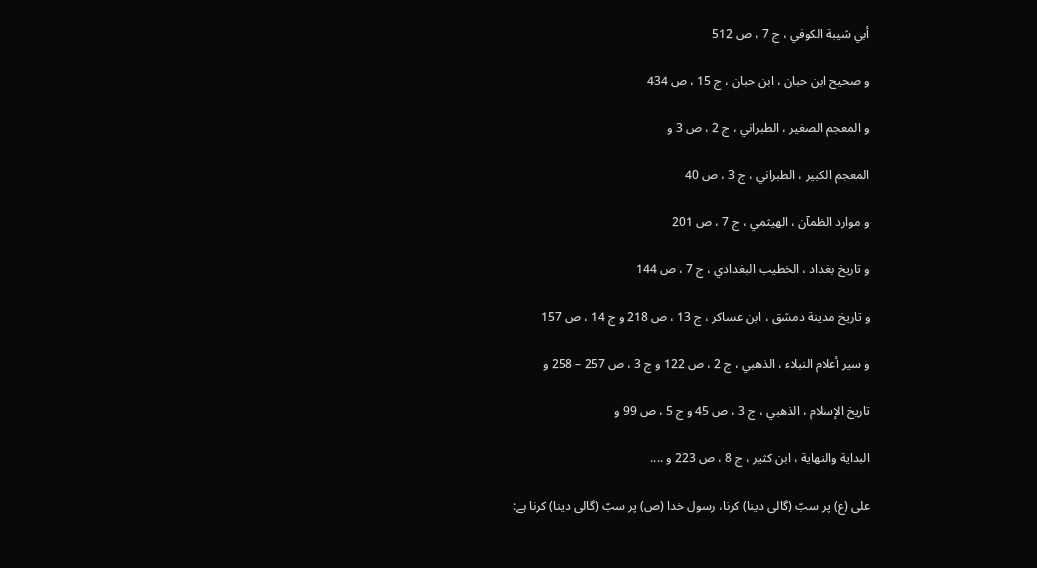أبي شيبة الكوفي ، ج 7 ، ص 512

و صحيح ابن حبان ، ابن حبان ، ج 15 ، ص 434

و المعجم الصغير ، الطبراني ، ج 2 ، ص 3 و

المعجم الكبير ، الطبراني ، ج 3 ، ص 40

و موارد الظمآن ، الهيثمي ، ج 7 ، ص 201

و تاريخ بغداد ، الخطيب البغدادي ، ج 7 ، ص 144

و تاريخ مدينة دمشق ، ابن عساكر ، ج 13 ، ص 218 و ج 14 ، ص 157

و سير أعلام النبلاء ، الذهبي ، ج 2 ، ص 122 و ج 3 ، ص 257 – 258 و

تاريخ الإسلام ، الذهبي ، ج 3 ، ص 45 و ج 5 ، ص 99 و

البداية والنهاية ، ابن كثير ، ج 8 ، ص 223 و ....

علی (ع) پر سبّ (گالی دینا) کرنا، رسول خدا (ص) پر سبّ (گالی دینا) کرنا ہے: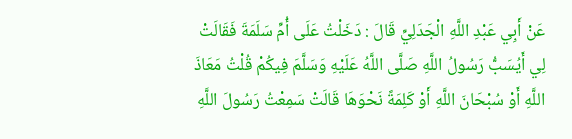عَنْ أَبِي عَبْدِ اللَّهِ الْجَدَلِيِّ قَالَ : دَخَلْتُ عَلَى أُمِّ سَلَمَةَ فَقَالَتْ لِي أَيُسَبُّ رَسُولُ اللَّهِ صَلَّى اللَّهُ عَلَيْهِ وَسَلَّمَ فِيكُمْ قُلْتُ مَعَاذَ اللَّهِ أَوْ سُبْحَانَ اللَّهِ أَوْ كَلِمَةً نَحْوَهَا قَالَتْ سَمِعْتُ رَسُولَ اللَّهِ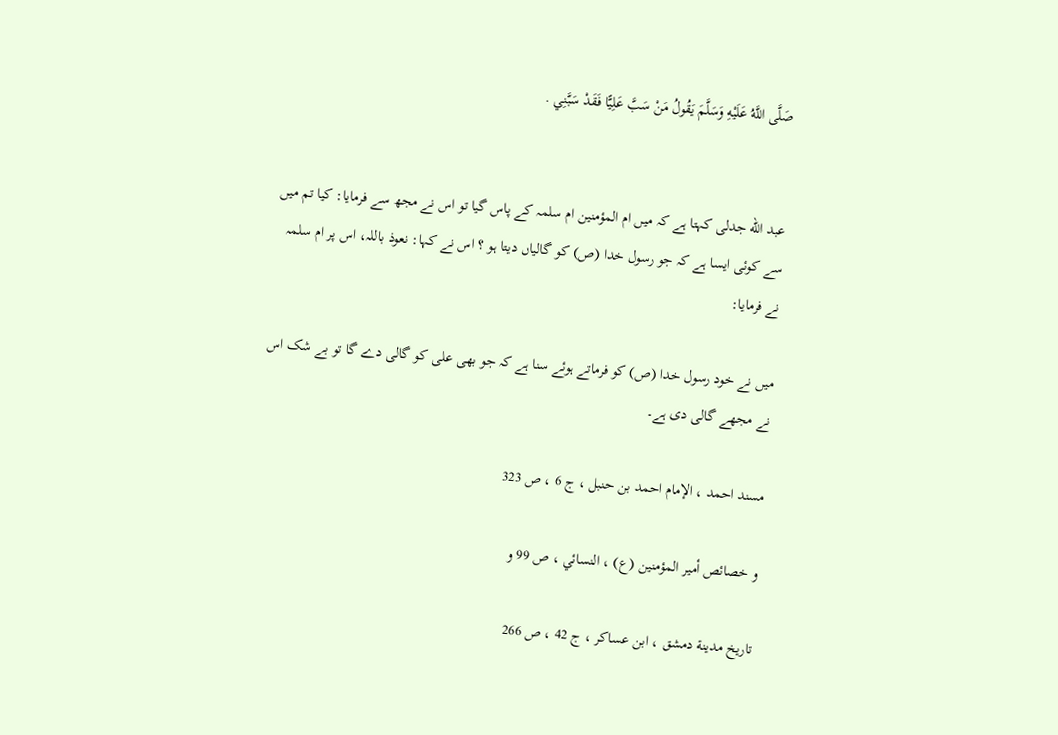صَلَّى اللَّهُ عَلَيْهِ وَسَلَّمَ يَقُولُ مَنْ سَبَّ عَلِيًّا فَقَدْ سَبَّنِي .


عبد الله جدلی کہتا ہے کہ میں ام المؤمنین ام سلمہ کے پاس گیا تو اس نے مجھ سے فرمایا: کیا تم میں سے کوئی ایسا ہے کہ جو رسول خدا (ص) کو گالیاں دیتا ہو ؟ اس نے کہا: نعوذ باللہ، اس پر ام سلمہ نے فرمایا:

میں نے خود رسول خدا (ص) کو فرماتے ہوئے سنا ہے کہ جو بھی علی کو گالی دے گا تو بے شک اس نے مجھے گالی دی ہے۔

مسند احمد ، الإمام احمد بن حنبل ، ج 6 ، ص 323

و خصائص أمير المؤمنين (ع) ، النسائي ، ص 99 و

تاريخ مدينة دمشق ، ابن عساكر ، ج 42 ، ص 266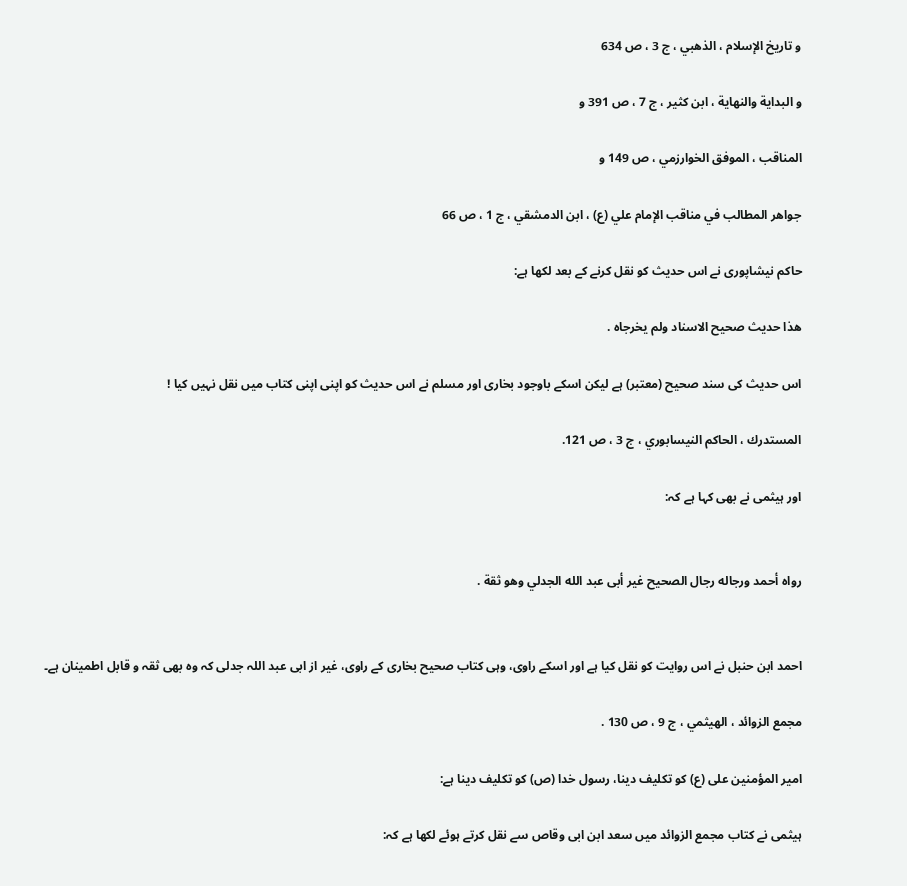و تاريخ الإسلام ، الذهبي ، ج 3 ، ص 634

و البداية والنهاية ، ابن كثير ، ج 7 ، ص 391 و

المناقب ، الموفق الخوارزمي ، ص 149 و

جواهر المطالب في مناقب الإمام علي (ع) ، ابن الدمشقي ، ج 1 ، ص 66

حاكم نيشاپوری نے اس حدیث کو نقل کرنے کے بعد لکھا ہے:

هذا حديث صحيح الاسناد ولم يخرجاه .

اس حدیث کی سند صحیح (معتبر) ہے لیکن اسکے باوجود بخاری اور مسلم نے اس حدیث کو اپنی اپنی کتاب میں نقل نہیں کیا !

المستدرك ، الحاكم النيسابوري ، ج 3 ، ص 121.

اور ہيثمی نے بھی کہا ہے کہ:


رواه أحمد ورجاله رجال الصحيح غير أبى عبد الله الجدلي وهو ثقة .


احمد ابن حنبل نے اس روایت کو نقل کیا ہے اور اسکے راوی، وہی کتاب صحیح بخاری کے راوی، غیر از ابی عبد اللہ جدلی کہ وہ بھی ثقہ و قابل اطمینان ہے۔

مجمع الزوائد ، الهيثمي ، ج 9 ، ص 130 .

امیر المؤمنین علی (ع) کو تکلیف دینا، رسول خدا (ص) کو تکلیف دینا ہے:

ہيثمی نے کتاب مجمع الزوائد میں سعد ابن ابی وقاص سے نقل کرتے ہوئے لکھا ہے کہ: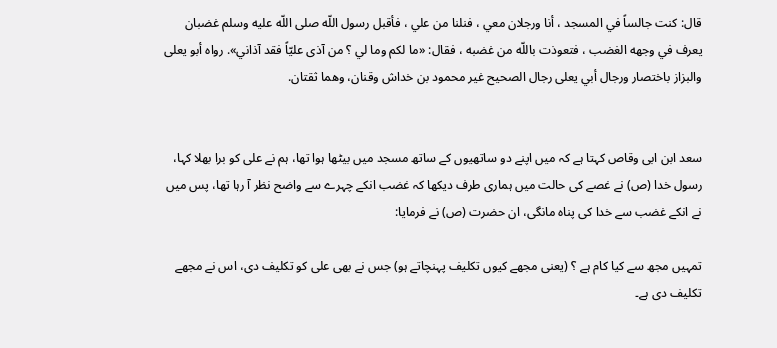قال: كنت جالساً في المسجد ، أنا ورجلان معي ، فنلنا من علي ، فأقبل رسول اللّه صلى اللّه عليه وسلم غضبان يعرف في وجهه الغضب ، فتعوذت باللّه من غضبه ، فقال: «ما لكم وما لي ؟ من آذى عليّاً فقد آذاني». رواه أبو يعلى والبزاز باختصار ورجال أبي يعلى رجال الصحيح غير محمود بن خداش وقنان، وهما ثقتان.


سعد ابن ابی وقاص کہتا ہے کہ میں اپنے دو ساتھیوں کے ساتھ مسجد میں بیٹھا ہوا تھا، ہم نے علی کو برا بھلا کہا، رسول خدا (ص) نے غصے کی حالت میں ہماری طرف دیکھا کہ غضب انکے چہرے سے واضح نظر آ رہا تھا، پس میں نے انکے غضب سے خدا کی پناہ مانگی، ان حضرت (ص) نے فرمایا:

تمہیں مجھ سے کیا کام ہے ؟ (یعنی مجھے کیوں تکلیف پہنچاتے ہو) جس نے بھی علی کو تکلیف دی، اس نے مجھے تکلیف دی ہے۔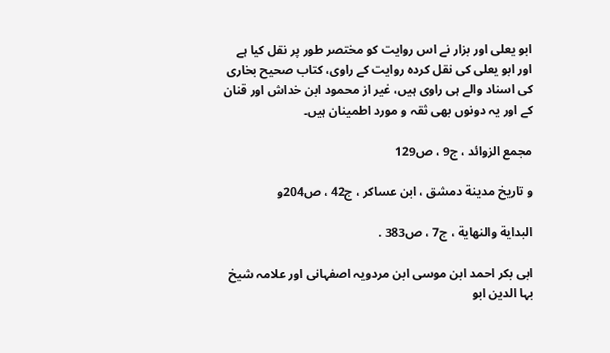ابو یعلی اور بزار نے اس روایت کو مختصر طور پر نقل کیا ہے اور ابو یعلی کی نقل کردہ روایت کے راوی، کتاب صحیح بخاری کی اسناد والے ہی راوی ہیں، غیر از محمود ابن خداش اور قنان کے اور یہ دونوں بھی ثقہ و مورد اطمینان ہیں۔

مجمع الزوائد ، ج9 ، ص129

و تاريخ مدينة دمشق ، ابن عساكر ، ج42 ، ص204و

البداية والنهاية ، ج7 ، ص383 .

ابی بكر احمد ابن موسی ابن مردويہ اصفہانی اور علامہ شيخ بہا الدين ابو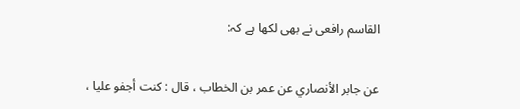القاسم رافعی نے بھی لکھا ہے کہ:


عن جابر الأنصاري عن عمر بن الخطاب ، قال : كنت أجفو عليا ،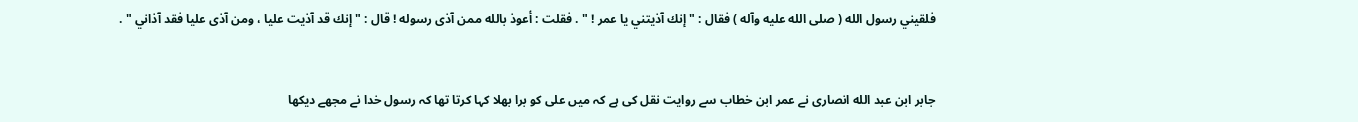فلقيني رسول الله ( صلى الله عليه وآله ) فقال : " إنك آذيتني يا عمر ! " . فقلت : أعوذ بالله ممن آذى رسوله ! قال : " إنك قد آذيت عليا ، ومن آذى عليا فقد آذاني " .


جابر ابن عبد الله انصاری نے عمر ابن خطاب سے روایت نقل کی ہے کہ میں علی کو برا بھلا کہا کرتا تھا کہ رسول خدا نے مجھے دیکھا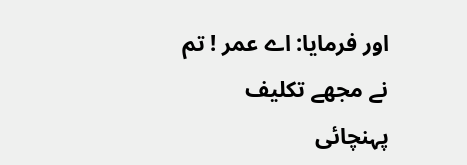اور فرمایا: اے عمر ! تم نے مجھے تکلیف پہنچائی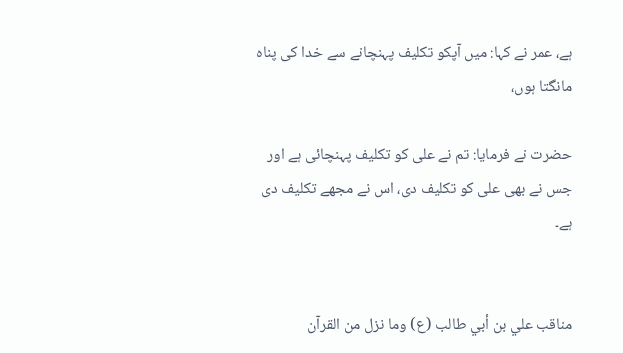ہے، عمر نے کہا: میں آپکو تکلیف پہنچانے سے خدا کی پناہ مانگتا ہوں،

حضرت نے فرمایا: تم نے علی کو تکلیف پہنچائی ہے اور جس نے بھی علی کو تکلیف دی، اس نے مجھے تکلیف دی ہے۔


مناقب علي بن أبي طالب (ع) وما نزل من القرآن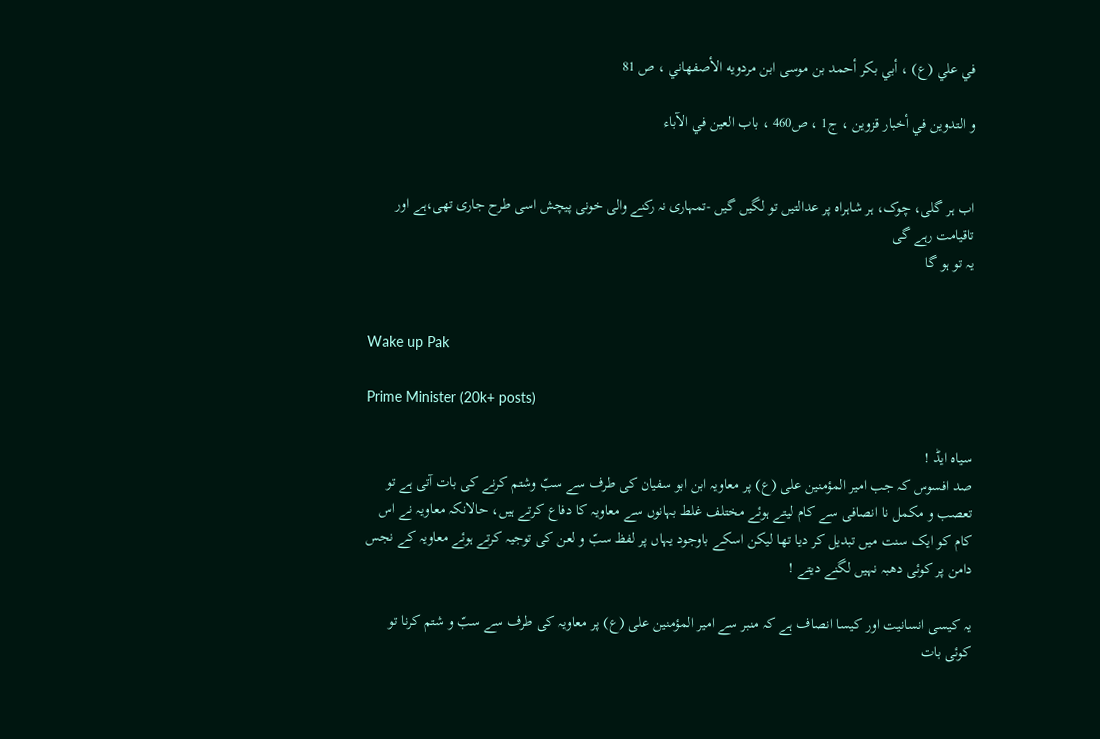في علي (ع) ، أبي بكر أحمد بن موسى ابن مردويه الأصفهاني ، ص 81

و التدوين في أخبار قزوين ، ج1 ،‌ ص460 ، باب العين في الآباء


اب ہر گلی، چوک، ہر شاہراہ پر عدالتیں تو لگیں گیں -تمہاری نہ رکنے والی خونی پیچش اسی طرح جاری تھی،ہے اور تاقیامت رہے گی
یہ تو ہو گا


Wake up Pak

Prime Minister (20k+ posts)

سیاہ ایڈ !
صد افسوس کہ جب امیر المؤمنین علی (ع) پر معاویہ ابن ابو سفیان کی طرف سے سبّ وشتم کرنے کی بات آتی ہے تو تعصب و مکمل نا انصافی سے کام لیتے ہوئے مختلف غلط بہانوں سے معاویہ کا دفاع کرتے ہیں، حالانکہ معاویہ نے اس کام کو ایک سنت میں تبدیل کر دیا تھا لیکن اسکے باوجود یہاں پر لفظ سبّ و لعن کی توجیہ کرتے ہوئے معاویہ کے نجس دامن پر کوئی دھبہ نہیں لگنے دیتے !

یہ کیسی انسانیت اور کیسا انصاف ہے کہ منبر سے امیر المؤمنین علی (ع) پر معاویہ کی طرف سے سبّ و شتم کرنا تو کوئی بات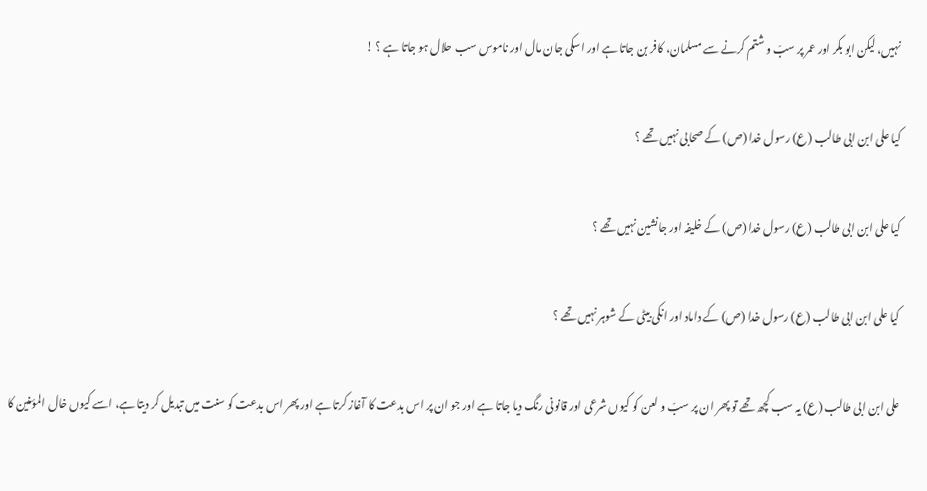نہیں، لیکن ابو بکر اور عمر پر سبّ و شتم کرنے سے مسلمان، کافر بن جاتا ہے اور اسکی جان مال اور ناموس سب حلال ہو جاتا ہے ؟ !

کیا علی ابن ابی طالب (ع) رسول خدا (ص) کے صحابی نہیں تھے ؟

کیا علی ابن ابی طالب (ع) رسول خدا (ص) کے خلیفہ اور جانشین نہیں تھے ؟

کیا علی ابن ابی طالب (ع) رسول خدا (ص) کے داماد اور انکی بیٹی کے شوہر نہیں تھے ؟

علی ابن ابی طالب (ع) یہ سب کچھ تھے تو پھر ان پر سبّ و لعن کو کیوں شرعی اور قانونی رنگ دیا جاتا ہے اور جو ان پر اس بدعت کا آغاز کرتا ہے اور پھر اس بدعت کو سنت میں تبدیل کر دیتا ہے، اسے کیوں خال المؤمنین کا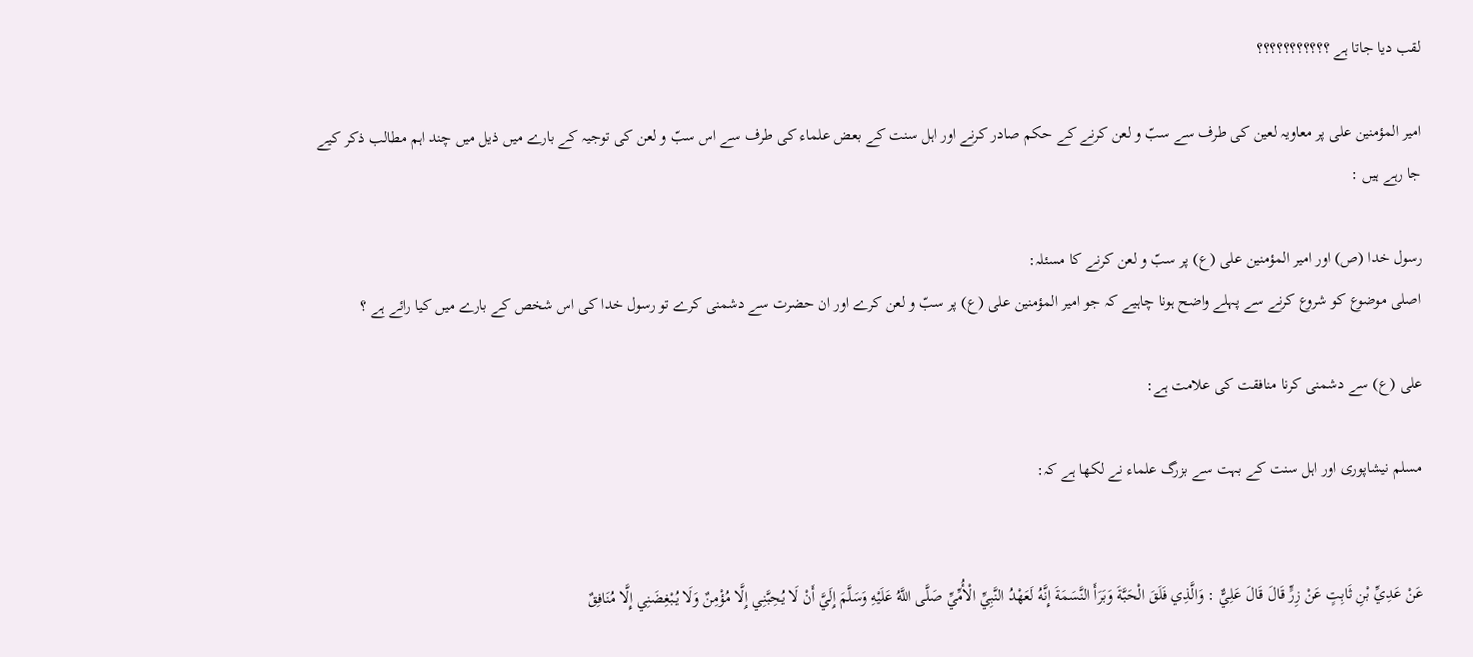لقب دیا جاتا ہے ؟؟؟؟؟؟؟؟؟؟؟

امیر المؤمنین علی پر معاویہ لعین کی طرف سے سبّ و لعن کرنے کے حکم صادر کرنے اور اہل سنت کے بعض علماء کی طرف سے اس سبّ و لعن کی توجیہ کے بارے میں ذیل میں چند اہم مطالب ذکر کیے جا رہے ہیں :

رسول خدا (ص) اور امیر المؤمنین علی (ع) پر سبّ و لعن کرنے کا مسئلہ:
اصلی موضوع کو شروع کرنے سے پہلے واضح ہونا چاہیے کہ جو امیر المؤمنین علی (ع) پر سبّ و لعن کرے اور ان حضرت سے دشمنی کرے تو رسول خدا کی اس شخص کے بارے میں کیا رائے ہے ؟

علی (ع) سے دشمنی کرنا منافقت کی علامت ہے:

مسلم نيشاپوری اور اہل سنت کے بہت سے بزرگ علماء نے لکھا ہے کہ:


عَنْ عَدِيِّ بْنِ ثَابِتٍ عَنْ زِرٍّ قَالَ قَالَ عَلِيٌّ : وَالَّذِي فَلَقَ الْحَبَّةَ وَبَرَأَ النَّسَمَةَ إِنَّهُ لَعَهْدُ النَّبِيِّ الْأُمِّيِّ صَلَّى اللَّهُ عَلَيْهِ وَسَلَّمَ إِلَيَّ أَنْ لَا يُحِبَّنِي إِلَّا مُؤْمِنٌ وَلَا يُبْغِضَنِي إِلَّا مُنَافِقٌ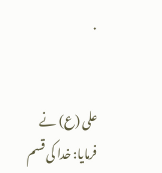.


علی (ع) نے فرمایا: خدا کی قسم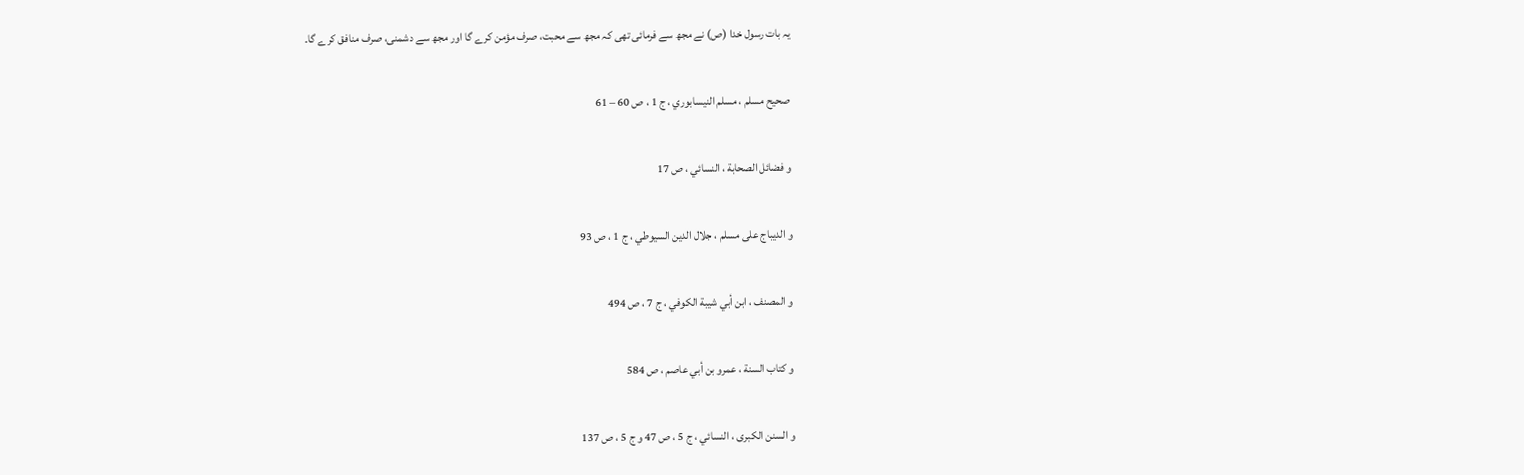یہ بات رسول خدا (ص) نے مجھ سے فرمائی تھی کہ مجھ سے محبت، صرف مؤمن کرے گا اور مجھ سے دشمنی، صرف منافق کرے گا۔

صحيح مسلم ، مسلم النيسابوري ، ج 1 ، ص 60 – 61

و فضائل الصحابة ، النسائي ، ص 17

و الديباج على مسلم ، جلال الدين السيوطي ، ج 1 ، ص 93

و المصنف ، ابن أبي شيبة الكوفي ، ج 7 ، ص 494

و كتاب السنة ، عمرو بن أبي عاصم ، ص 584

و السنن الكبرى ، النسائي ، ج 5 ، ص 47 و ج 5 ، ص 137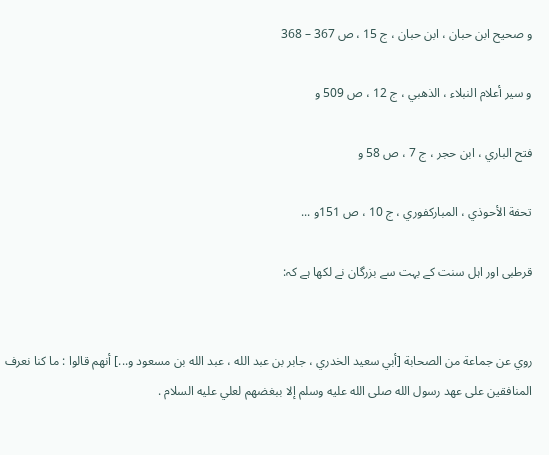و صحيح ابن حبان ، ابن حبان ، ج 15 ، ص 367 – 368

و سير أعلام النبلاء ، الذهبي ، ج 12 ، ص 509 و

فتح الباري ، ابن حجر ، ج 7 ، ص 58 و

تحفة الأحوذي ، المباركفوري ، ج 10 ، ص 151و ...

قرطبی اور اہل سنت کے بہت سے بزرگان نے لکھا ہے کہ:


روي عن جماعة من الصحابة [أبي سعيد الخدري ، جابر بن عبد الله ، عبد الله بن مسعود و...] أنهم قالوا : ما كنا نعرف المنافقين على عهد رسول الله صلى الله عليه وسلم إلا ببغضهم لعلي عليه السلام .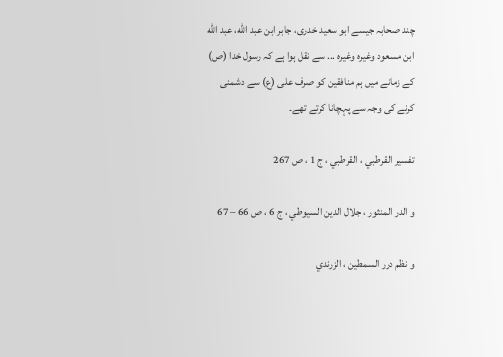چند صحابہ جیسے ابو سعید خدری، جابر ابن عبد الله،‌ عبد الله ابن مسعود وغیرہ وغیرہ ... سے نقل ہوا ہے کہ رسول خدا (ص) کے زمانے میں ہم منافقین کو صرف علی (ع) سے دشمنی کرنے کی وجہ سے پہچانا کرتے تھے۔

تفسير القرطبي ، القرطبي ، ج 1 ، ص 267

و الدر المنثور ، جلال الدين السيوطي ، ج 6 ، ص 66 – 67

و نظم درر السمطين ، الزرندي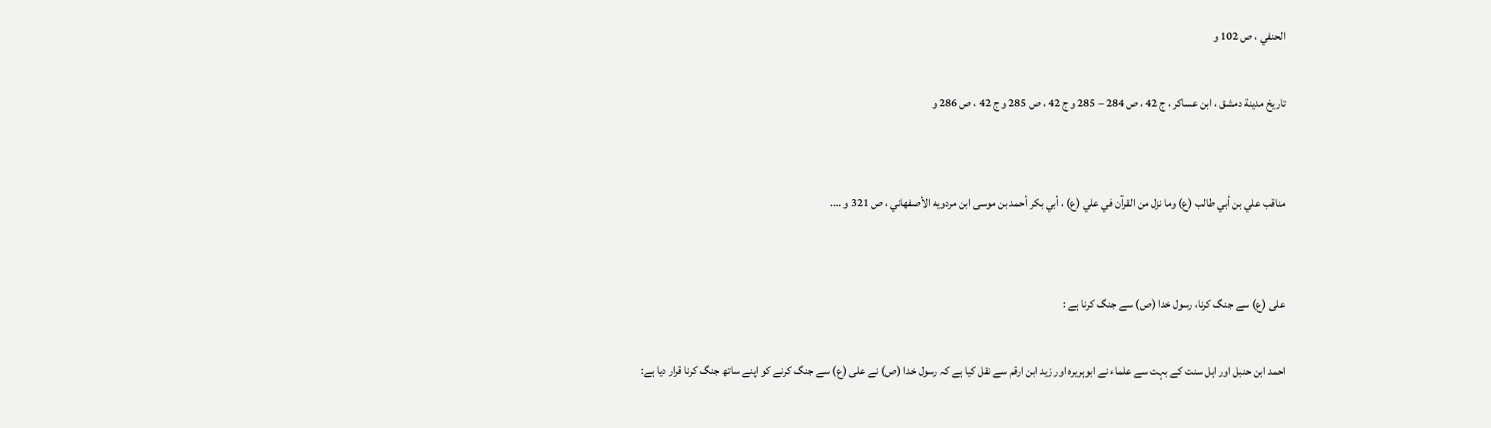الحنفي ، ص 102 و

تاريخ مدينة دمشق ، ابن عساكر ، ج 42 ، ص 284 – 285 و ج 42 ، ص 285 و ج 42 ، ص 286 و


مناقب علي بن أبي طالب (ع) وما نزل من القرآن في علي (ع) ، أبي بكر أحمد بن موسى ابن مردويه الأصفهاني ، ص 321 و ….


علی (ع) سے جنگ کرنا، رسول خدا (ص) سے جنگ کرنا ہے :

احمد ابن حنبل اور اہل سنت کے بہت سے علماء نے ابوہریرہ اور زید ابن ارقم سے نقل کیا ہے کہ رسول خدا (ص) نے علی (ع) سے جنگ کرنے کو اپنے ساتھ جنگ کرنا قرار دیا ہے: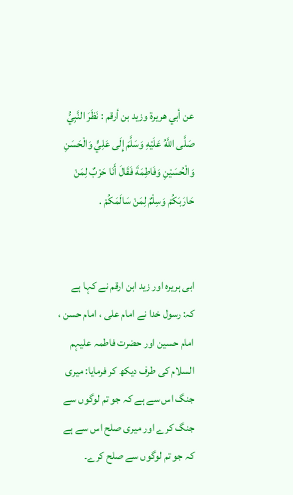عن أبي هريرة وزيد بن أرقم : نَظَرَ النَّبِيُّ صَلَّى اللَّهُ عَلَيْهِ وَسَلَّمَ إِلَى عَلِيٍّ وَالْحَسَنِ وَالْحُسَيْنِ وَفَاطِمَةَ فَقَالَ أَنَا حَرْبٌ لِمَنْ حَارَبَكُمْ وَسِلْمٌ لِمَنْ سَالَمَكُمْ .


ابی ہريره اور زيد ابن ارقم نے کہا ہے کہ: رسول خدا نے امام علی ، امام حسن ،‌ امام حسين اور حضرت فاطمہ عليہم السلام کی طرف دیکھ کر فرمایا: میری جنگ اس سے ہے کہ جو تم لوگوں سے جنگ کرے اور میری صلح اس سے ہے کہ جو تم لوگوں سے صلح کرے۔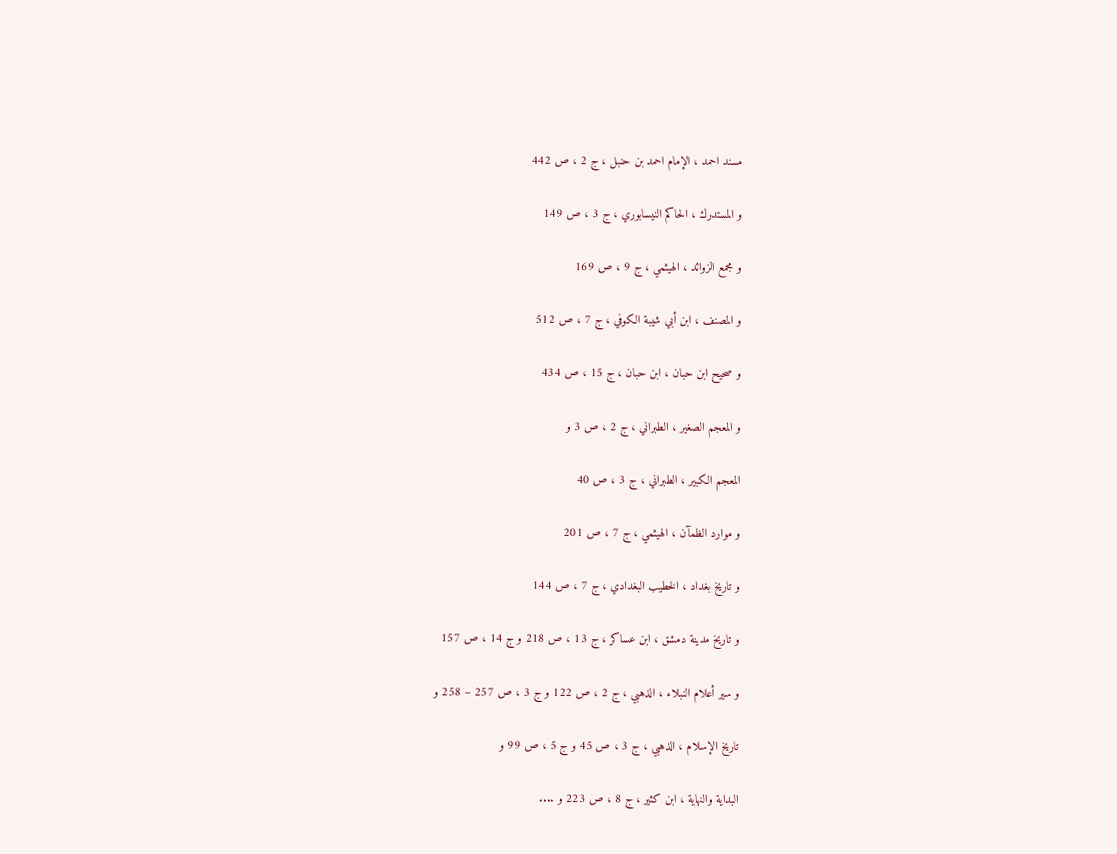مسند احمد ، الإمام احمد بن حنبل ، ج 2 ، ص 442

و المستدرك ، الحاكم النيسابوري ، ج 3 ، ص 149

و مجمع الزوائد ، الهيثمي ، ج 9 ، ص 169

و المصنف ، ابن أبي شيبة الكوفي ، ج 7 ، ص 512

و صحيح ابن حبان ، ابن حبان ، ج 15 ، ص 434

و المعجم الصغير ، الطبراني ، ج 2 ، ص 3 و

المعجم الكبير ، الطبراني ، ج 3 ، ص 40

و موارد الظمآن ، الهيثمي ، ج 7 ، ص 201

و تاريخ بغداد ، الخطيب البغدادي ، ج 7 ، ص 144

و تاريخ مدينة دمشق ، ابن عساكر ، ج 13 ، ص 218 و ج 14 ، ص 157

و سير أعلام النبلاء ، الذهبي ، ج 2 ، ص 122 و ج 3 ، ص 257 – 258 و

تاريخ الإسلام ، الذهبي ، ج 3 ، ص 45 و ج 5 ، ص 99 و

البداية والنهاية ، ابن كثير ، ج 8 ، ص 223 و ....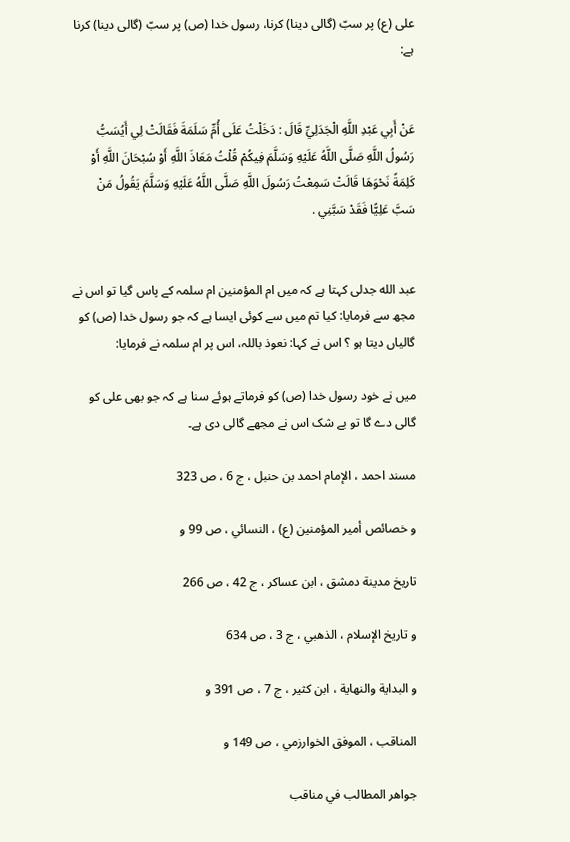علی (ع) پر سبّ (گالی دینا) کرنا، رسول خدا (ص) پر سبّ (گالی دینا) کرنا ہے:


عَنْ أَبِي عَبْدِ اللَّهِ الْجَدَلِيِّ قَالَ : دَخَلْتُ عَلَى أُمِّ سَلَمَةَ فَقَالَتْ لِي أَيُسَبُّ رَسُولُ اللَّهِ صَلَّى اللَّهُ عَلَيْهِ وَسَلَّمَ فِيكُمْ قُلْتُ مَعَاذَ اللَّهِ أَوْ سُبْحَانَ اللَّهِ أَوْ كَلِمَةً نَحْوَهَا قَالَتْ سَمِعْتُ رَسُولَ اللَّهِ صَلَّى اللَّهُ عَلَيْهِ وَسَلَّمَ يَقُولُ مَنْ سَبَّ عَلِيًّا فَقَدْ سَبَّنِي .


عبد الله جدلی کہتا ہے کہ میں ام المؤمنین ام سلمہ کے پاس گیا تو اس نے مجھ سے فرمایا: کیا تم میں سے کوئی ایسا ہے کہ جو رسول خدا (ص) کو گالیاں دیتا ہو ؟ اس نے کہا: نعوذ باللہ، اس پر ام سلمہ نے فرمایا:

میں نے خود رسول خدا (ص) کو فرماتے ہوئے سنا ہے کہ جو بھی علی کو گالی دے گا تو بے شک اس نے مجھے گالی دی ہے۔

مسند احمد ، الإمام احمد بن حنبل ، ج 6 ، ص 323

و خصائص أمير المؤمنين (ع) ، النسائي ، ص 99 و

تاريخ مدينة دمشق ، ابن عساكر ، ج 42 ، ص 266

و تاريخ الإسلام ، الذهبي ، ج 3 ، ص 634

و البداية والنهاية ، ابن كثير ، ج 7 ، ص 391 و

المناقب ، الموفق الخوارزمي ، ص 149 و

جواهر المطالب في مناقب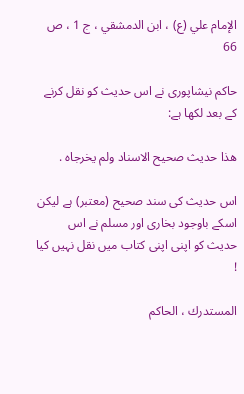الإمام علي (ع) ، ابن الدمشقي ، ج 1 ، ص 66

حاكم نيشاپوری نے اس حدیث کو نقل کرنے کے بعد لکھا ہے:

هذا حديث صحيح الاسناد ولم يخرجاه .

اس حدیث کی سند صحیح (معتبر) ہے لیکن اسکے باوجود بخاری اور مسلم نے اس حدیث کو اپنی اپنی کتاب میں نقل نہیں کیا !

المستدرك ، الحاكم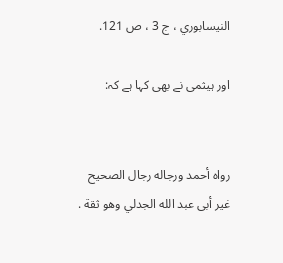النيسابوري ، ج 3 ، ص 121.

اور ہيثمی نے بھی کہا ہے کہ:


رواه أحمد ورجاله رجال الصحيح غير أبى عبد الله الجدلي وهو ثقة .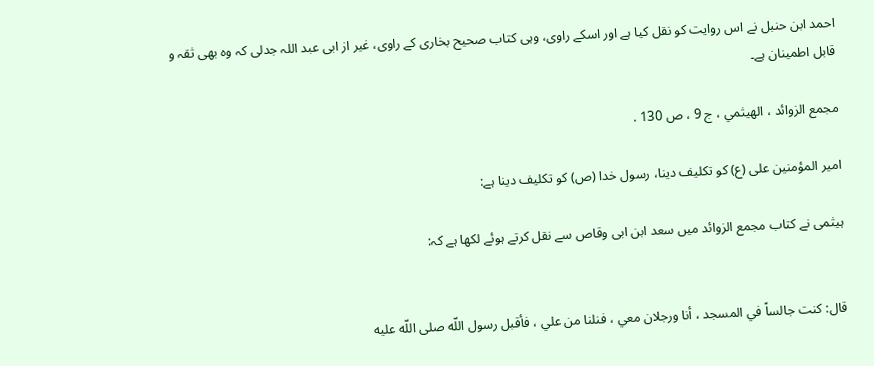احمد ابن حنبل نے اس روایت کو نقل کیا ہے اور اسکے راوی، وہی کتاب صحیح بخاری کے راوی، غیر از ابی عبد اللہ جدلی کہ وہ بھی ثقہ و قابل اطمینان ہے۔

مجمع الزوائد ، الهيثمي ، ج 9 ، ص 130 .

امیر المؤمنین علی (ع) کو تکلیف دینا، رسول خدا (ص) کو تکلیف دینا ہے:

ہيثمی نے کتاب مجمع الزوائد میں سعد ابن ابی وقاص سے نقل کرتے ہوئے لکھا ہے کہ:


قال: كنت جالساً في المسجد ، أنا ورجلان معي ، فنلنا من علي ، فأقبل رسول اللّه صلى اللّه عليه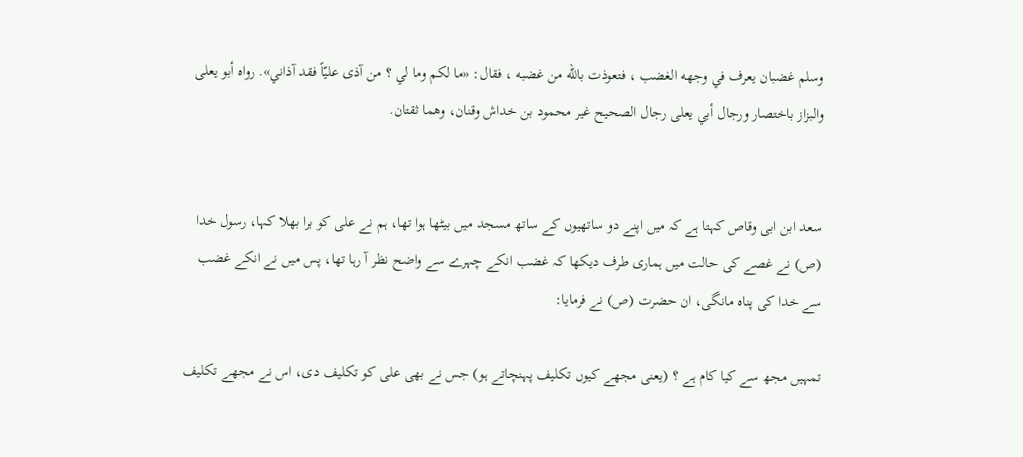وسلم غضبان يعرف في وجهه الغضب ، فتعوذت باللّه من غضبه ، فقال: «ما لكم وما لي ؟ من آذى عليّاً فقد آذاني». رواه أبو يعلى والبزاز باختصار ورجال أبي يعلى رجال الصحيح غير محمود بن خداش وقنان، وهما ثقتان.


سعد ابن ابی وقاص کہتا ہے کہ میں اپنے دو ساتھیوں کے ساتھ مسجد میں بیٹھا ہوا تھا، ہم نے علی کو برا بھلا کہا، رسول خدا (ص) نے غصے کی حالت میں ہماری طرف دیکھا کہ غضب انکے چہرے سے واضح نظر آ رہا تھا، پس میں نے انکے غضب سے خدا کی پناہ مانگی، ان حضرت (ص) نے فرمایا:

تمہیں مجھ سے کیا کام ہے ؟ (یعنی مجھے کیوں تکلیف پہنچاتے ہو) جس نے بھی علی کو تکلیف دی، اس نے مجھے تکلیف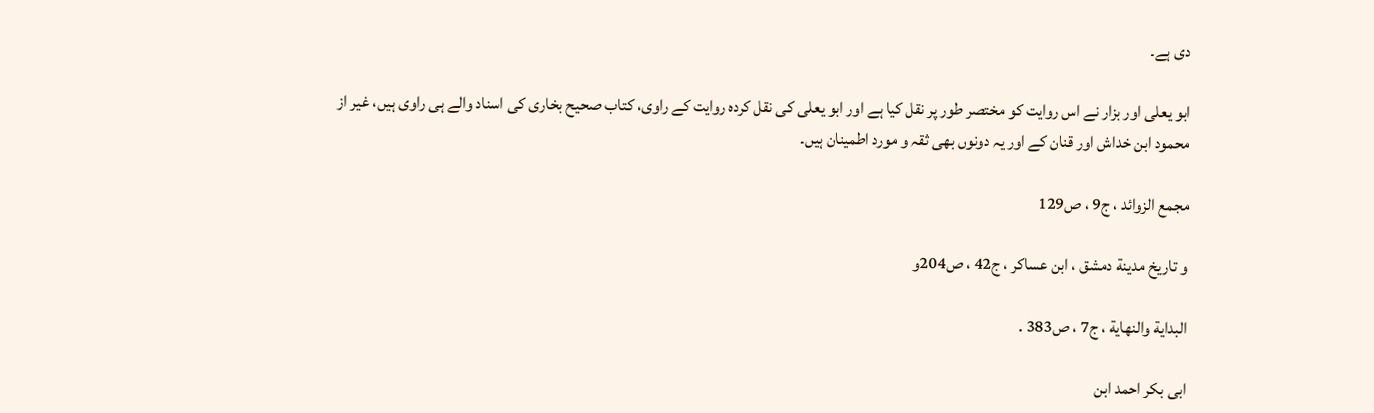دی ہے۔

ابو یعلی اور بزار نے اس روایت کو مختصر طور پر نقل کیا ہے اور ابو یعلی کی نقل کردہ روایت کے راوی، کتاب صحیح بخاری کی اسناد والے ہی راوی ہیں، غیر از محمود ابن خداش اور قنان کے اور یہ دونوں بھی ثقہ و مورد اطمینان ہیں۔

مجمع الزوائد ، ج9 ، ص129

و تاريخ مدينة دمشق ، ابن عساكر ، ج42 ، ص204و

البداية والنهاية ، ج7 ، ص383 .

ابی بكر احمد ابن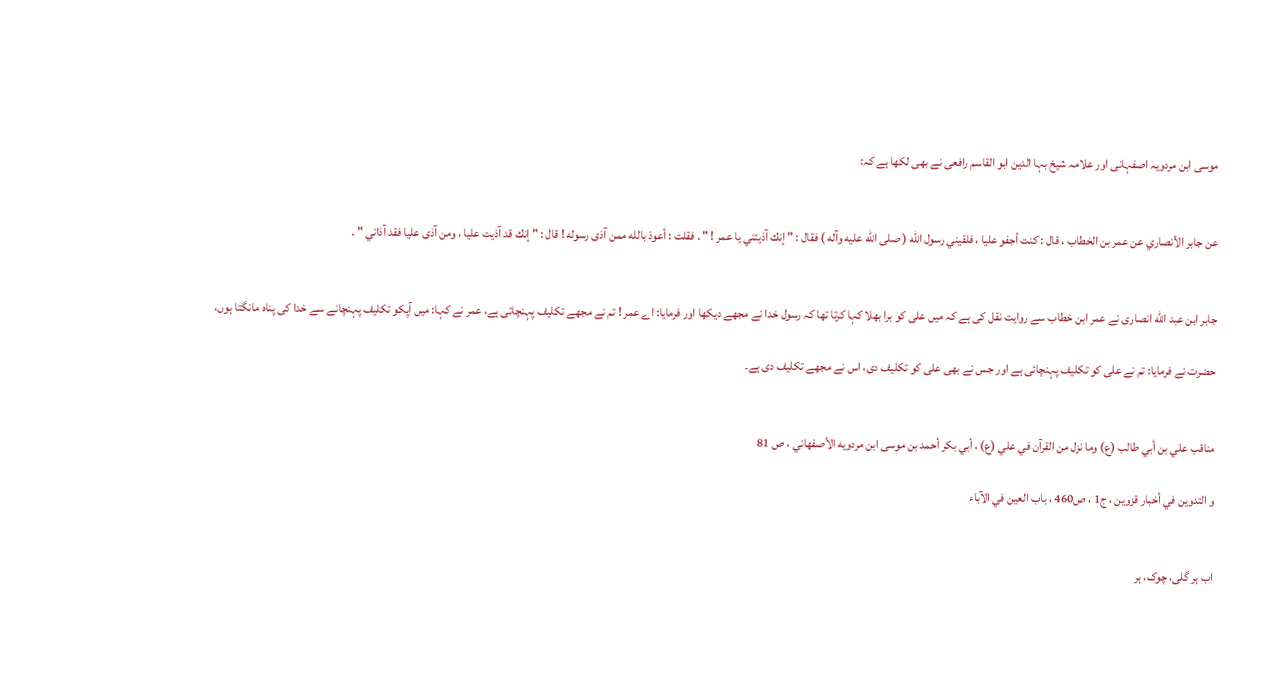موسی ابن مردويہ اصفہانی اور علامہ شيخ بہا الدين ابو القاسم رافعی نے بھی لکھا ہے کہ:


عن جابر الأنصاري عن عمر بن الخطاب ، قال : كنت أجفو عليا ، فلقيني رسول الله ( صلى الله عليه وآله ) فقال : " إنك آذيتني يا عمر ! " . فقلت : أعوذ بالله ممن آذى رسوله ! قال : " إنك قد آذيت عليا ، ومن آذى عليا فقد آذاني " .


جابر ابن عبد الله انصاری نے عمر ابن خطاب سے روایت نقل کی ہے کہ میں علی کو برا بھلا کہا کرتا تھا کہ رسول خدا نے مجھے دیکھا اور فرمایا: اے عمر ! تم نے مجھے تکلیف پہنچائی ہے، عمر نے کہا: میں آپکو تکلیف پہنچانے سے خدا کی پناہ مانگتا ہوں،

حضرت نے فرمایا: تم نے علی کو تکلیف پہنچائی ہے اور جس نے بھی علی کو تکلیف دی، اس نے مجھے تکلیف دی ہے۔


مناقب علي بن أبي طالب (ع) وما نزل من القرآن في علي (ع) ، أبي بكر أحمد بن موسى ابن مردويه الأصفهاني ، ص 81

و التدوين في أخبار قزوين ، ج1 ،‌ ص460 ، باب العين في الآباء


اب ہر گلی، چوک، ہر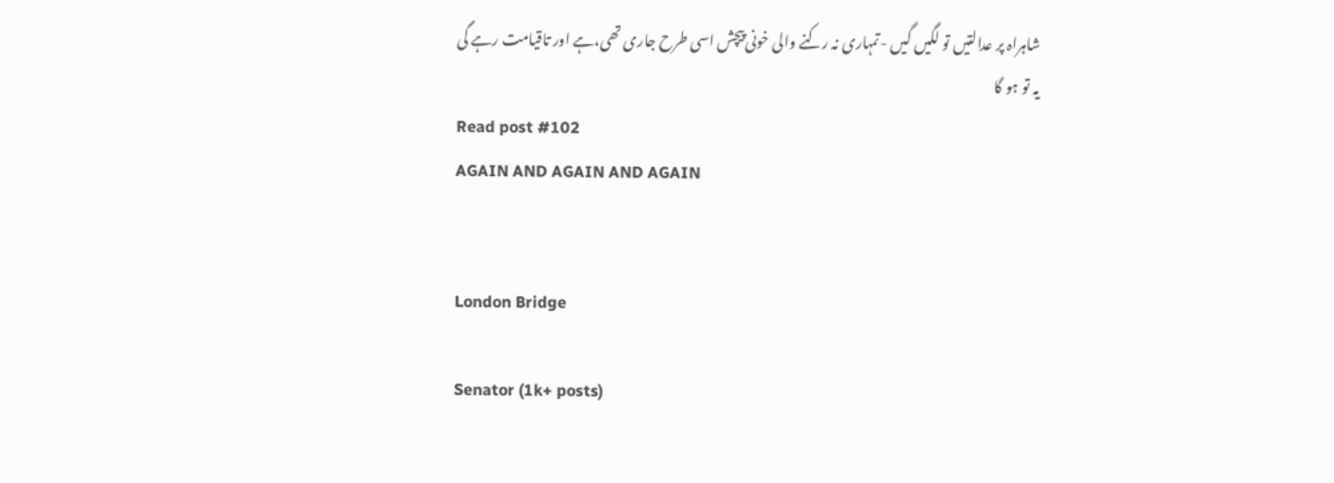شاہراہ پر عدالتیں تو لگیں گیں -تمہاری نہ رکنے والی خونی پیچش اسی طرح جاری تھی،ہے اور تاقیامت رہے گی
یہ تو ہو گا
Read post #102
AGAIN AND AGAIN AND AGAIN


London Bridge

Senator (1k+ posts)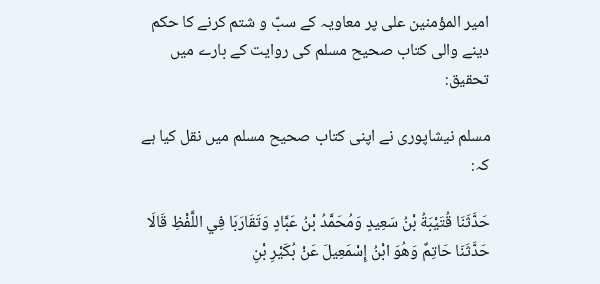امیر المؤمنین علی پر معاویہ کے سبّ و شتم کرنے کا حکم دینے والی کتاب صحیح مسلم کی روایت کے بارے میں تحقیق:

مسلم نیشاپوری نے اپنی کتاب صحیح مسلم میں نقل کیا ہے کہ:

حَدَّثَنَا قُتَيْبَةُ بْنُ سَعِيدٍ وَمُحَمَّدُ بْنُ عَبَّادٍ وَتَقَارَبَا فِي اللَّفْظِ قَالَا حَدَّثَنَا حَاتِمٌ وَهُوَ ابْنُ إِسْمَعِيلَ عَنْ بُكَيْرِ بْنِ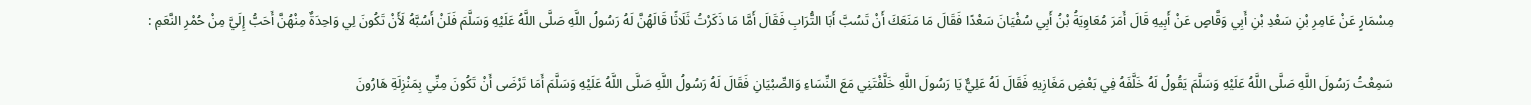مِسْمَارٍ عَنْ عَامِرِ بْنِ سَعْدِ بْنِ أَبِي وَقَّاصٍ عَنْ أَبِيهِ قَالَ أَمَرَ مُعَاوِيَةُ بْنُ أَبِي سُفْيَانَ سَعْدًا فَقَالَ مَا مَنَعَكَ أَنْ تَسُبَّ أَبَا التُّرَابِ فَقَالَ أَمَّا مَا ذَكَرْتُ ثَلَاثًا قَالَهُنَّ لَهُ رَسُولُ اللَّهِ صَلَّى اللَّهُ عَلَيْهِ وَسَلَّمَ فَلَنْ أَسُبَّهُ لَأَنْ تَكُونَ لِي وَاحِدَةٌ مِنْهُنَّ أَحَبُّ إِلَيَّ مِنْ حُمْرِ النَّعَمِ :

سَمِعْتُ رَسُولَ اللَّهِ صَلَّى اللَّهُ عَلَيْهِ وَسَلَّمَ يَقُولُ لَهُ خَلَّفَهُ فِي بَعْضِ مَغَازِيهِ فَقَالَ لَهُ عَلِيٌّ يَا رَسُولَ اللَّهِ خَلَّفْتَنِي مَعَ النِّسَاءِ وَالصِّبْيَانِ فَقَالَ لَهُ رَسُولُ اللَّهِ صَلَّى اللَّهُ عَلَيْهِ وَسَلَّمَ أَمَا تَرْضَى أَنْ تَكُونَ مِنِّي بِمَنْزِلَةِ هَارُونَ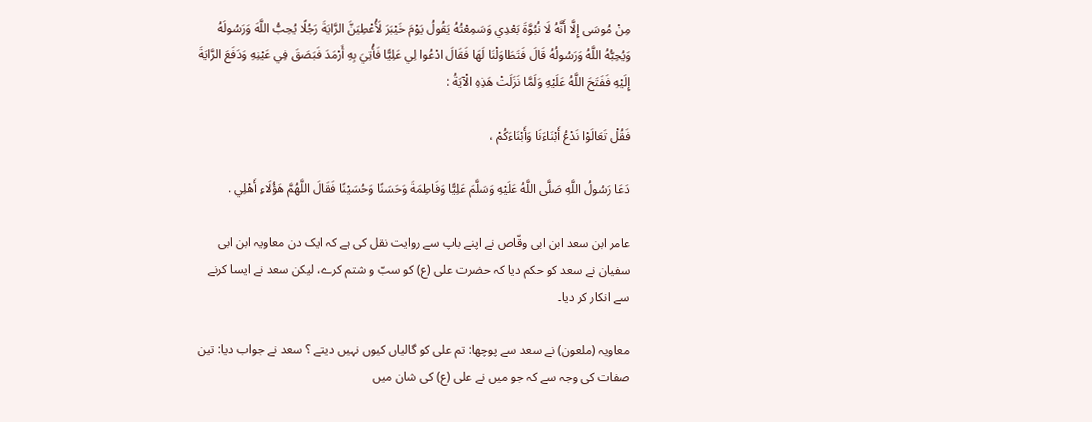مِنْ مُوسَى إِلَّا أَنَّهُ لَا نُبُوَّةَ بَعْدِي وَسَمِعْتُهُ يَقُولُ يَوْمَ خَيْبَرَ لَأُعْطِيَنَّ الرَّايَةَ رَجُلًا يُحِبُّ اللَّهَ وَرَسُولَهُ وَيُحِبُّهُ اللَّهُ وَرَسُولُهُ قَالَ فَتَطَاوَلْنَا لَهَا فَقَالَ ادْعُوا لِي عَلِيًّا فَأُتِيَ بِهِ أَرْمَدَ فَبَصَقَ فِي عَيْنِهِ وَدَفَعَ الرَّايَةَ إِلَيْهِ فَفَتَحَ اللَّهُ عَلَيْهِ وَلَمَّا نَزَلَتْ هَذِهِ الْآيَةُ :

فَقُلْ تَعَالَوْا نَدْعُ أَبْنَاءَنَا وَأَبْنَاءَكُمْ ،

دَعَا رَسُولُ اللَّهِ صَلَّى اللَّهُ عَلَيْهِ وَسَلَّمَ عَلِيًّا وَفَاطِمَةَ وَحَسَنًا وَحُسَيْنًا فَقَالَ اللَّهُمَّ هَؤُلَاءِ أَهْلِي .

عامر ابن سعد ابن ابى وقّاص نے اپنے باپ سے روایت نقل کی ہے کہ ایک دن معاویہ ابن ابی سفیان نے سعد کو حکم دیا کہ حضرت علی (ع) کو سبّ و شتم کرے، لیکن سعد نے ایسا کرنے سے انکار کر دیا۔

معاویہ (ملعون) نے سعد سے پوچھا: تم علی کو گالیاں کیوں نہیں دیتے ؟ سعد نے جواب دیا: تین صفات کی وجہ سے کہ جو میں نے علی (ع) کی شان میں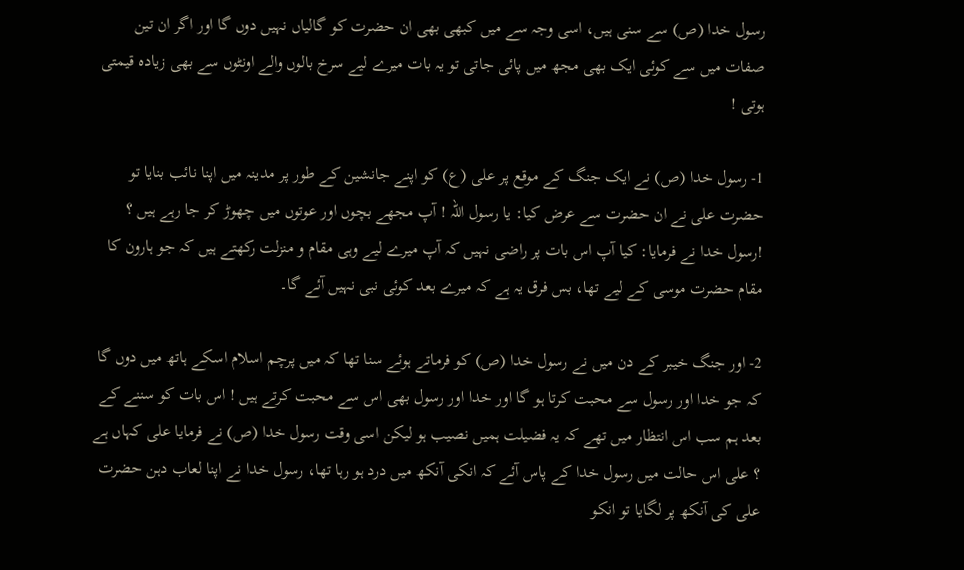رسول خدا (ص) سے سنی ہیں، اسی وجہ سے میں کبھی بھی ان حضرت کو گالیاں نہیں دوں گا اور اگر ان تین صفات میں سے کوئی ایک بھی مجھ میں پائی جاتی تو یہ بات میرے لیے سرخ بالوں والے اونٹوں سے بھی زیادہ قیمتی ہوتی !

1- رسول خدا (ص) نے ایک جنگ کے موقع پر علی (ع) کو اپنے جانشین کے طور پر مدینہ میں اپنا نائب بنایا تو حضرت علی نے ان حضرت سے عرض کیا: یا رسول اللہ ! آپ مجھے بچوں اور عوتوں میں چھوڑ کر جا رہے ہیں ؟ !رسول خدا نے فرمایا: کیا آپ اس بات پر راضی نہیں کہ آپ میرے لیے وہی مقام و منزلت رکھتے ہیں کہ جو ہارون کا مقام حضرت موسی کے لیے تھا، بس فرق یہ ہے کہ میرے بعد کوئی نبی نہیں آئے گا۔

2- اور جنگ خیبر کے دن میں نے رسول خدا (ص) کو فرماتے ہوئے سنا تھا کہ میں پرچم اسلام اسکے ہاتھ میں دوں گا کہ جو خدا اور رسول سے محبت کرتا ہو گا اور خدا اور رسول بھی اس سے محبت کرتے ہیں ! اس بات کو سننے کے بعد ہم سب اس انتظار میں تھے کہ یہ فضیلت ہمیں نصیب ہو لیکن اسی وقت رسول خدا (ص) نے فرمایا علی کہاں ہے ؟ علی اس حالت میں رسول خدا کے پاس آئے کہ انکی آنکھ میں درد ہو رہا تھا، رسول خدا نے اپنا لعاب دہن حضرت علی کی آنکھ پر لگایا تو انکو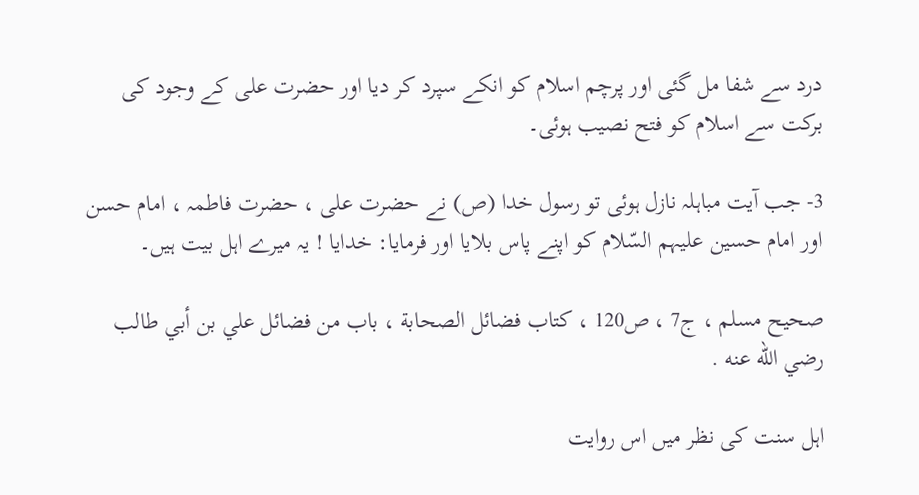درد سے شفا مل گئی اور پرچم اسلام کو انکے سپرد کر دیا اور حضرت علی کے وجود کی برکت سے اسلام کو فتح نصیب ہوئی۔

3- جب آیت مباہلہ نازل ہوئی تو رسول خدا (ص) نے حضرت على ، حضرت فاطمہ ، امام حسن اور امام حسين عليہم السّلام کو اپنے پاس بلایا اور فرمایا: خدایا ! یہ میرے اہل بیت ہیں۔

صحيح مسلم ، ج7 ، ص120 ، كتاب فضائل الصحابة ، باب من فضائل علي بن أبي طالب رضي الله عنه .

اہل سنت کی نظر میں اس روایت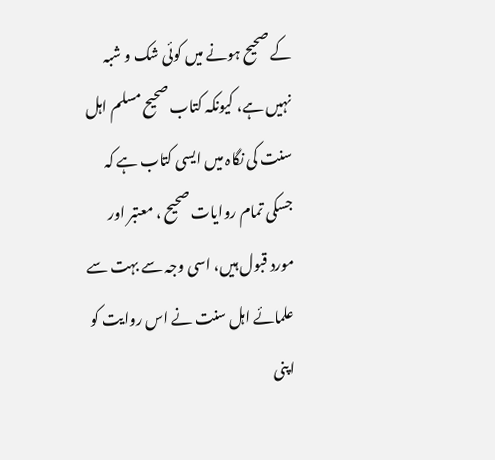کے صحیح ہونے میں کوئی شک و شبہ نہیں ہے، کیونکہ کتاب صحیح مسلم اہل سنت کی نگاہ میں ایسی کتاب ہے کہ جسکی تمام روایات صحیح ، معتبر اور مورد قبول ہیں، اسی وجہ سے بہت سے علمائے اہل سنت نے اس روایت کو اپنی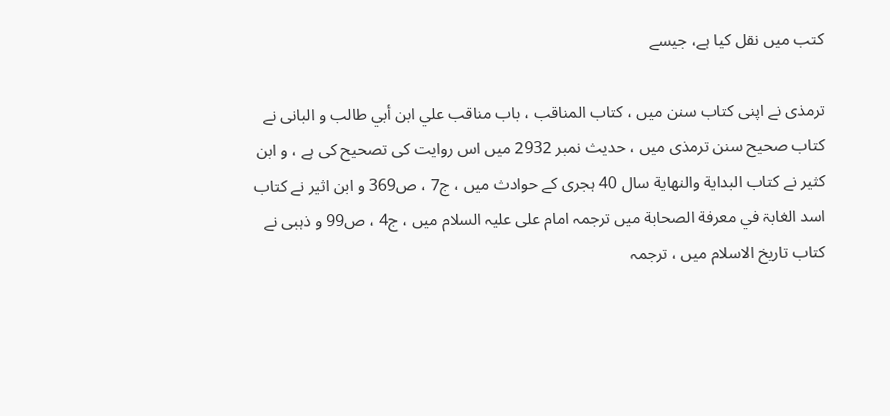کتب میں نقل کیا ہے، جیسے

ترمذی نے اپنی کتاب سنن میں ، كتاب المناقب ، باب مناقب علي ابن أبي طالب و البانی نے کتاب صحيح سنن ترمذی میں ، حدیث نمبر 2932 میں اس روایت کی تصحيح کی ہے ، و ابن كثير نے کتاب البداية والنهاية سال 40 ہجری کے حوادث میں ، ج7 ، ص369 و ابن اثير نے کتاب اسد الغابۃ في معرفة الصحابة میں ترجمہ امام علی عليہ السلام میں ، ج4 ،‌ ص99 و ذہبی نے کتاب تاريخ الاسلام میں ، ترجمہ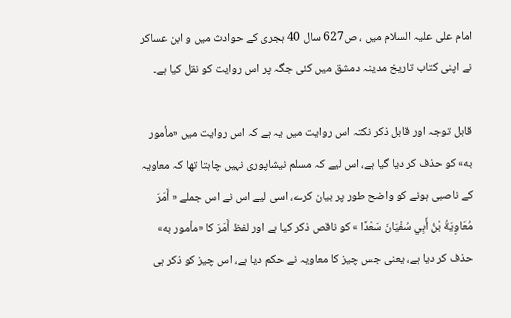امام علی عليہ السلام میں ، ص627 سال 40 ہجری کے حوادث میں و ابن عساكر نے اپنی کتاب تاريخ مدينہ دمشق میں کئی جگہ پر اس روایت کو نقل کیا ہے۔

قابل توجہ اور قابل ذکر نکتہ اس روایت میں یہ ہے کہ اس روایت میں «مأمور به» کو حذف کر دیا گیا ہے، اس لیے کہ مسلم نیشاپوری نہیں چاہتا تھا کہ معاویہ کے ناصبی ہونے کو واضح طور پر بیان کرے، اسی لیے اس نے اس جملے « أَمَرَ مُعَاوِيَةُ بْنُ أَبِي سُفْيَانَ سَعْدًا » کو ناقص ذکر کیا ہے اور لفظ أَمَرَ کا «مأمور به» حذف کر دیا ہے، یعنی جس چیز کا معاویہ نے حکم دیا ہے، اس چیز کو ذکر ہی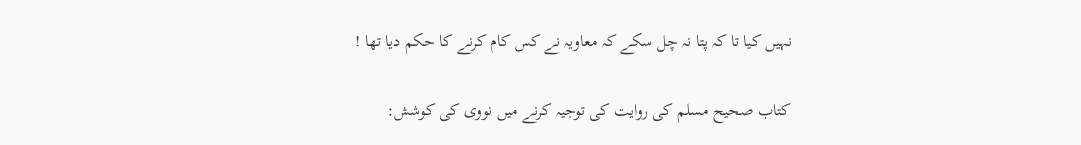نہیں کیا تا کہ پتا نہ چل سکے کہ معاویہ نے کس کام کرنے کا حکم دیا تھا !

کتاب صحیح مسلم کی روایت کی توجیہ کرنے میں نووی کی کوشش: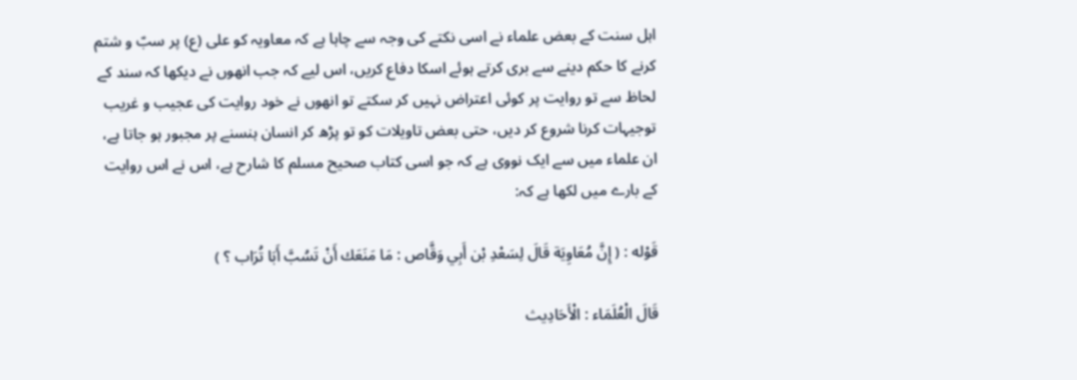اہل سنت کے بعض علماء نے اسی نکتے کی وجہ سے چاہا ہے کہ معاویہ کو علی (ع) پر سبّ و شتم کرنے کا حکم دینے سے بری کرتے ہوئے اسکا دفاع کریں، اس لیے کہ جب انھوں نے دیکھا کہ سند کے لحاظ سے تو روایت پر کوئی اعتراض نہیں کر سکتے تو انھوں نے خود روایت کی عجیب و غریب توجیہات کرنا شروع کر دیں، حتی بعض تاویلات کو تو پڑھ کر انسان ہنسنے پر مجبور ہو جاتا ہے، ان علماء میں سے ایک نووی ہے کہ جو اسی کتاب صحیح مسلم کا شارح ہے، اس نے اس روایت کے بارے میں لکھا ہے کہ:

قَوْله : ( إِنَّ مُعَاوِيَة قَالَ لِسَعْدِ بْن أَبِي وَقَّاص : مَا مَنَعَك أَنْ تَسُبَّ أَبَا تُرَاب ؟ )

قَالَ الْعُلَمَاء : الْأَحَادِيث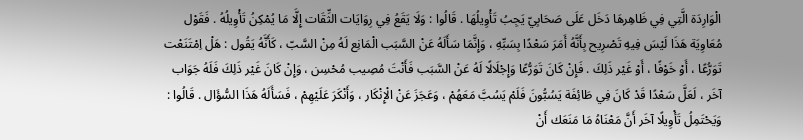الْوَارِدَة الَّتِي فِي ظَاهِرهَا دَخَل عَلَى صَحَابِيّ يَجِبُ تَأْوِيلُهَا . قَالُوا : وَلَا يَقَعُ فِي رِوَايَات الثِّقَات إِلَّا مَا يُمْكِنُ تَأْوِيلُهُ . فَقَوْل مُعَاوِيَة هَذَا لَيْسَ فِيهِ تَصْرِيح بِأَنَّهُ أَمَرَ سَعْدًا بِسَبِّهِ ، وَإِنَّمَا سَأَلَهُ عَنْ السَّبَب الْمَانِع لَهُ مِنْ السَّبّ ، كَأَنَّهُ يَقُول : هَلْ اِمْتَنَعْت تَوَرُّعًا ، أَوْ خَوْفًا ، أَوْ غَيْر ذَلِكَ . فَإِنْ كَانَ تَوَرُّعًا وَإِجْلَالًا لَهُ عَنْ السَّبَب فَأَنْتَ مُصِيب مُحْسِن ، وَإِنْ كَانَ غَيْر ذَلِكَ فَلَهُ جَوَاب آخَر ، لَعَلَّ سَعْدًا قَدْ كَانَ فِي طَائِفَة يَسُبُّونَ فَلَمْ يَسُبَّ مَعَهُمْ ، وَعَجَزَ عَنْ الْإِنْكَار ، وَأَنْكَرَ عَلَيْهِمْ ، فَسَأَلَهُ هَذَا السُّؤَال . قَالُوا : وَيَحْتَمِلُ تَأْوِيلًا آخَر أَنَّ مَعْنَاهُ مَا مَنَعَك أَنْ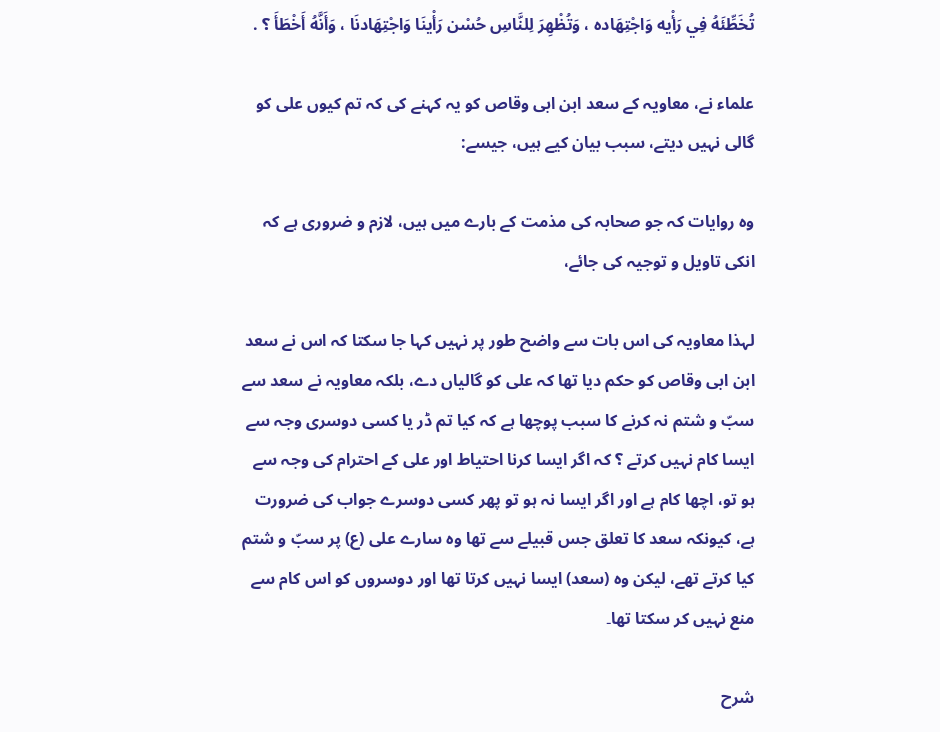تُخَطِّئَهُ فِي رَأْيه وَاجْتِهَاده ، وَتُظْهِرَ لِلنَّاسِ حُسْن رَأْينَا وَاجْتِهَادنَا ، وَأَنَّهُ أَخْطَأَ ؟ .

علماء نے، معاویہ کے سعد ابن ابی وقاص کو یہ کہنے کی کہ تم کیوں علی کو گالی نہیں دیتے، سبب بیان کیے ہیں، جیسے:

وہ روایات کہ جو صحابہ کی مذمت کے بارے میں ہیں، لازم و ضروری ہے کہ انکی تاویل و توجیہ کی جائے،

لہذا معاویہ کی اس بات سے واضح طور پر نہیں کہا جا سکتا کہ اس نے سعد ابن ابی وقاص کو حکم دیا تھا کہ علی کو گالیاں دے، بلکہ معاویہ نے سعد سے سبّ و شتم نہ کرنے کا سبب پوچھا ہے کہ کیا تم ڈر یا کسی دوسری وجہ سے ایسا کام نہیں کرتے ؟ کہ اگر ایسا کرنا احتیاط اور علی کے احترام کی وجہ سے ہو تو، اچھا کام ہے اور اگر ایسا نہ ہو تو پھر کسی دوسرے جواب کی ضرورت ہے، کیونکہ سعد کا تعلق جس قبیلے سے تھا وہ سارے علی (ع) پر سبّ و شتم کیا کرتے تھے، لیکن وہ (سعد) ایسا نہیں کرتا تھا اور دوسروں کو اس کام سے منع نہیں کر سکتا تھا۔

شرح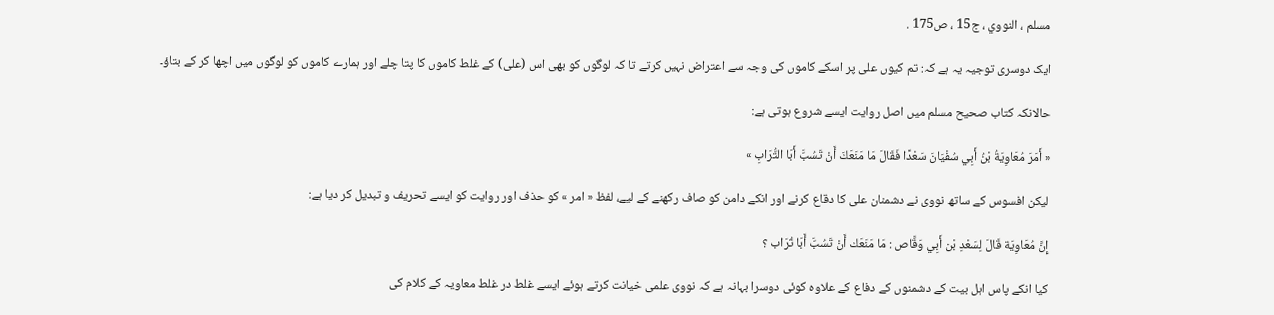مسلم ، النووي ، ج15 ،‌ ص175 .

ایک دوسری توجیہ یہ ہے کہ: تم کیوں علی پر اسکے کاموں کی وجہ سے اعتراض نہیں کرتے تا کہ لوگوں کو بھی اس (علی) کے غلط کاموں کا پتا چلے اور ہمارے کاموں کو لوگوں میں اچھا کر کے بتاؤ۔

حالانکہ کتاب صحیح مسلم میں اصل روایت ایسے شروع ہوتی ہے:

« أَمَرَ مُعَاوِيَةُ بْنُ أَبِي سُفْيَانَ سَعْدًا فَقَالَ مَا مَنَعَكَ أَنْ تَسُبَّ أَبَا التُّرَابِ »

لیکن افسوس کے ساتھ نووی نے دشمنان علی کا دقاع کرنے اور انکے دامن کو صاف رکھنے کے لیے، لفظ « امر » کو حذف اور روایت کو ایسے تحریف و تبدیل کر دیا ہے:

إِنَّ مُعَاوِيَة قَالَ لِسَعْدِ بْن أَبِي وَقَّاص : مَا مَنَعَك أَنْ تَسُبَّ أَبَا تُرَاب ؟

کیا انکے پاس اہل بیت کے دشمنوں کے دفاع کے علاوہ کوئی دوسرا بہانہ ہے کہ نووی علمی خیانت کرتے ہوئے ایسے غلط در غلط معاویہ کے کلام کی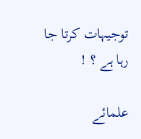توجیہات کرتا جا رہا ہے ؟ !

علمائے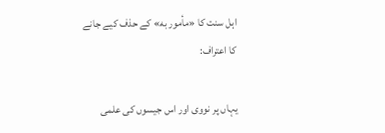اہل سنت کا «مأمور به» کے حذف کیے جانے کا اعتراف:

یہاں پر نووی اور اس جیسوں کی علمی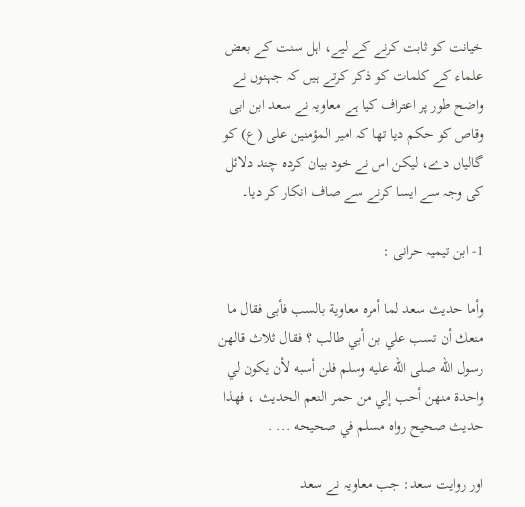خیانت کو ثابت کرنے کے لیے، اہل سنت کے بعض علماء کے کلمات کو ذکر کرتے ہیں کہ جہنوں نے واضح طور پر اعتراف کیا ہے معاویہ نے سعد ابن ابی وقاص کو حکم دیا تھا کہ امیر المؤمنین علی (ع) کو گالیاں دے، لیکن اس نے خود بیان کردہ چند دلائل کی وجہ سے ایسا کرنے سے صاف انکار کر دیا۔

1- ابن تيميہ حرانی :

وأما حديث سعد لما أمره معاوية بالسب فأبى فقال ما منعك أن تسب علي بن أبي طالب ؟ فقال ثلاث قالهن رسول الله صلى الله عليه وسلم فلن أسبه لأن يكون لي واحدة منهن أحب إلي من حمر النعم الحديث ، فهذا حديث صحيح رواه مسلم في صحيحه ... .

اور روایت سعد: جب معاویہ نے سعد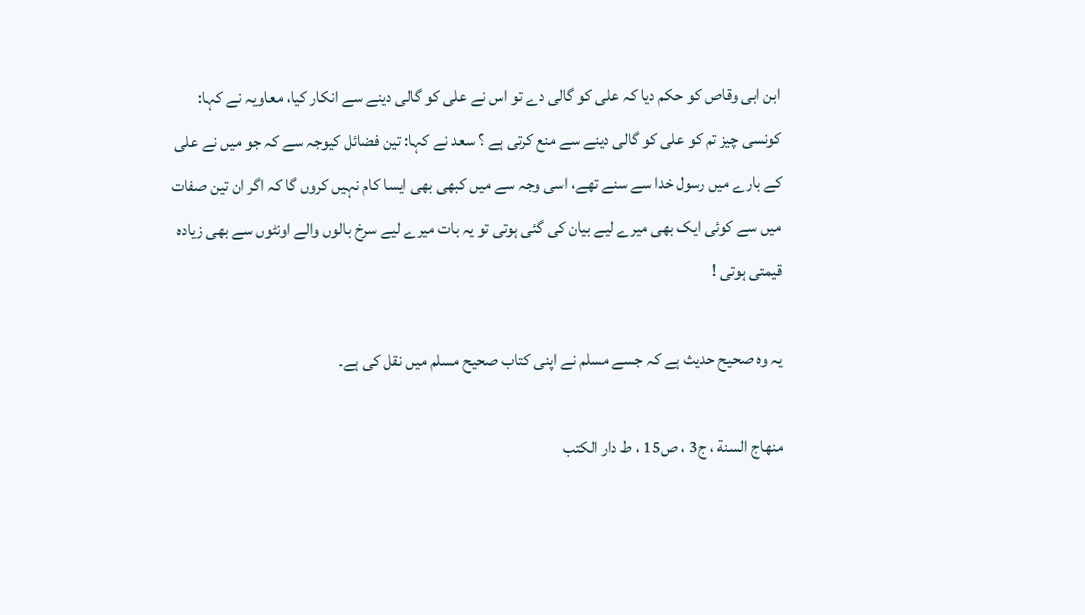ابن ابی وقاص کو حکم دیا کہ علی کو گالی دے تو اس نے علی کو گالی دینے سے انکار کیا، معاویہ نے کہا: کونسی چیز تم کو علی کو گالی دینے سے منع کرتی ہے ؟ سعد نے کہا: تین فضائل کیوجہ سے کہ جو میں نے علی کے بارے میں رسول خدا سے سنے تھے، اسی وجہ سے میں کبھی بھی ایسا کام نہیں کروں گا کہ اگر ان تین صفات میں سے کوئی ایک بھی میرے لیے بیان کی گئی ہوتی تو یہ بات میرے لیے سرخ بالوں والے اونٹوں سے بھی زیادہ قیمتی ہوتی !

یہ وہ صحیح حدیث ہے کہ جسے مسلم نے اپنی کتاب صحیح مسلم میں نقل کی ہے۔

منهاج السنة ، ج3 ، ص15 ، ط دار الكتب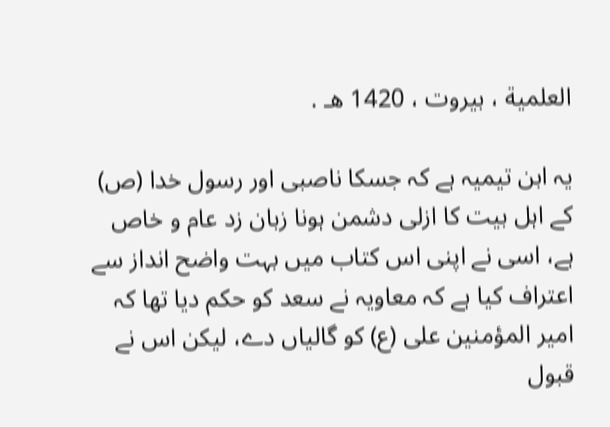العلمية ، بيروت ، 1420 هـ .

یہ ابن تیمیہ ہے کہ جسکا ناصبی اور رسول خدا (ص) کے اہل بیت کا ازلی دشمن ہونا زبان زد عام و خاص ہے، اسی نے اپنی اس کتاب میں بہت واضح انداز سے اعتراف کیا ہے کہ معاویہ نے سعد کو حکم دیا تھا کہ امیر المؤمنین علی (ع) کو گالیاں دے، لیکن اس نے قبول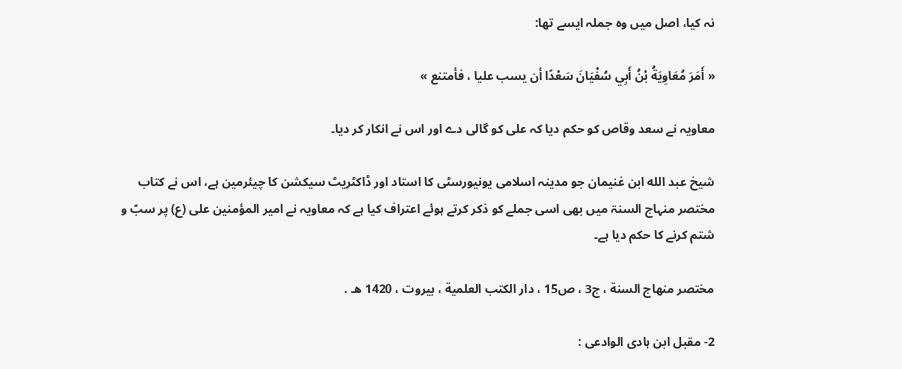نہ کیا، اصل میں وہ جملہ ایسے تھا:

« أَمَرَ مُعَاوِيَةُ بْنُ أَبِي سُفْيَانَ سَعْدًا أن يسب عليا ، فأمتنع »

معاويہ نے سعد وقاص کو حکم دیا کہ علی کو گالی دے اور اس نے انکار کر دیا۔

شيخ عبد الله ابن غنيمان جو مدینہ اسلامی یونیورسٹی کا استاد اور ڈاکٹریٹ سیکشن کا چیئرمین ہے، اس نے کتاب مختصر منہاج السنۃ میں بھی اسی جملے کو ذکر کرتے ہوئے اعتراف کیا ہے کہ معاویہ نے امیر المؤمنین علی (ع) پر سبّ و شتم کرنے کا حکم دیا ہے۔

مختصر منهاج السنة ، ج3 ،‌ ص15 ، دار الكتب العلمية ، بيروت ، 1420 هـ .

2- مقبل ابن ہادی الوادعی :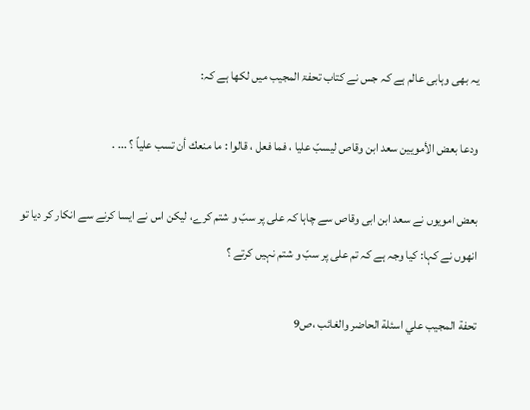یہ بھی وہابی عالم ہے کہ جس نے كتاب تحفۃ المجيب میں لکھا ہے کہ:

ودعا بعض الأمويين سعد ابن وقاص ليسبّ عليا ، فما فعل ، قالوا : ما منعك أن تسب علياً ؟ ... .

بعض امویوں نے سعد ابن ابی وقاص سے چاہا کہ علی پر سبّ و شتم کرے، لیکن اس نے ایسا کرنے سے انکار کر دیا تو انھوں نے کہا: کیا وجہ ہے کہ تم علی پر سبّ و شتم نہیں کرتے ؟

تحفة المجيب علي اسئلة الحاضر والغائب ،‌ص9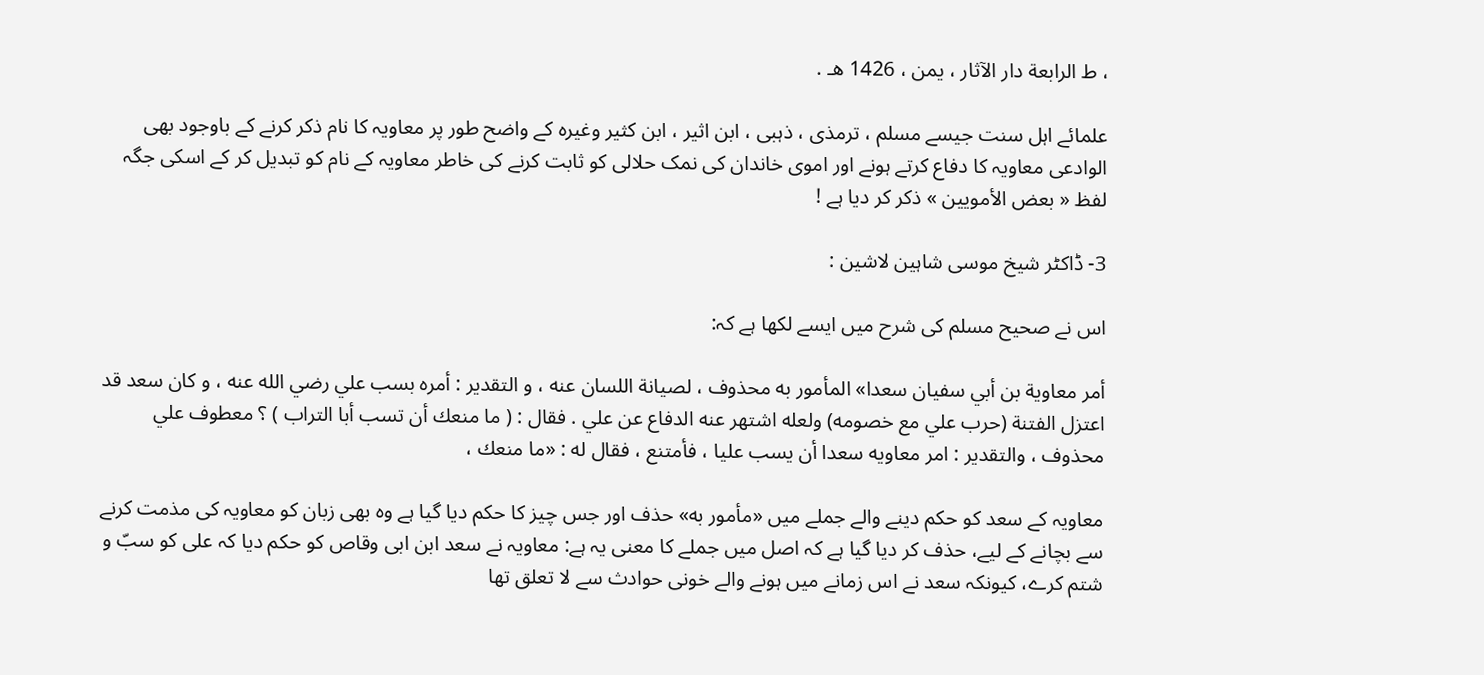،‌ ط الرابعة دار الآثار ، يمن ، 1426 هـ .

علمائے اہل سنت جیسے مسلم ، ترمذی ،‌ ذہبی ،‌ ابن اثير ، ابن كثير وغیرہ کے واضح طور پر معاویہ کا نام ذکر کرنے کے باوجود بھی الوادعی معاویہ کا دفاع کرتے ہونے اور اموی خاندان کی نمک حلالی کو ثابت کرنے کی خاطر معاویہ کے نام کو تبدیل کر کے اسکی جگہ لفظ « بعض الأمويين » ذکر کر دیا ہے !

3- ڈاکٹر شيخ موسی شاہين لاشين :

اس نے صحیح مسلم کی شرح میں ایسے لکھا ہے کہ:

أمر معاوية بن أبي سفيان سعدا» المأمور به محذوف ، لصيانة اللسان عنه ، و التقدير : أمره بسب علي رضي الله عنه ، و كان سعد قد اعتزل الفتنة (حرب علي مع خصومه) ولعله اشتهر عنه الدفاع عن علي . فقال : ( ما منعك أن تسب أبا التراب ) ؟ معطوف علي محذوف ، والتقدير : امر معاويه سعدا أن يسب عليا ، فأمتنع ، فقال له : «ما منعك ،

معاویہ کے سعد کو حکم دینے والے جملے میں «مأمور به» حذف اور جس چیز کا حکم دیا گیا ہے وہ بھی زبان کو معاویہ کی مذمت کرنے سے بچانے کے لیے، حذف کر دیا گیا ہے کہ اصل میں جملے کا معنی یہ ہے: معاویہ نے سعد ابن ابی وقاص کو حکم دیا کہ علی کو سبّ و شتم کرے، کیونکہ سعد نے اس زمانے میں ہونے والے خونی حوادث سے لا تعلق تھا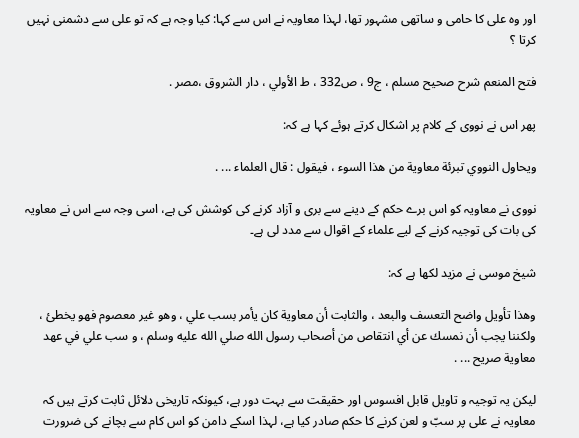اور وہ علی کا حامی و ساتھی مشہور تھا، لہذا معاویہ نے اس سے کہا: کیا وجہ ہے کہ تو علی سے دشمنی نہیں کرتا ؟

فتح المنعم شرح صحيح مسلم ، ج9 ، ص332 ،‌ ط الأولي ، دار الشروق ،‌مصر .

پھر اس نے نووی کے کلام پر اشکال کرتے ہوئے کہا ہے کہ:

ويحاول النووي تبرئة معاوية من هذا السوء ،‌ فيقول : قال العلماء ... .

نووی نے معاویہ کو اس برے حکم کے دینے سے بری و آزاد کرنے کی کوشش کی ہے، اسی وجہ سے اس نے معاویہ کی بات کی توجیہ کرنے کے لیے علماء کے اقوال سے مدد لی ہے۔

شیخ موسی نے مزید لکھا ہے کہ:

وهذا تأويل واضح التعسف والبعد ، والثابت أن معاوية كان يأمر بسب علي ، وهو غير معصوم فهو يخطئ ،‌ ولكننا يجب أن نمسك عن أي انتقاص من أصحاب رسول الله صلي الله عليه وسلم ، و سب علي في عهد معاوية صريح ... .

لیکن یہ توجیہ و تاویل قابل افسوس اور حقیقت سے بہت دور ہے، کیونکہ تاریخی دلائل ثابت کرتے ہیں کہ معاویہ نے علی پر سبّ و لعن کرنے کا حکم صادر کیا ہے، لہذا اسکے دامن کو اس کام سے بچانے کی ضرورت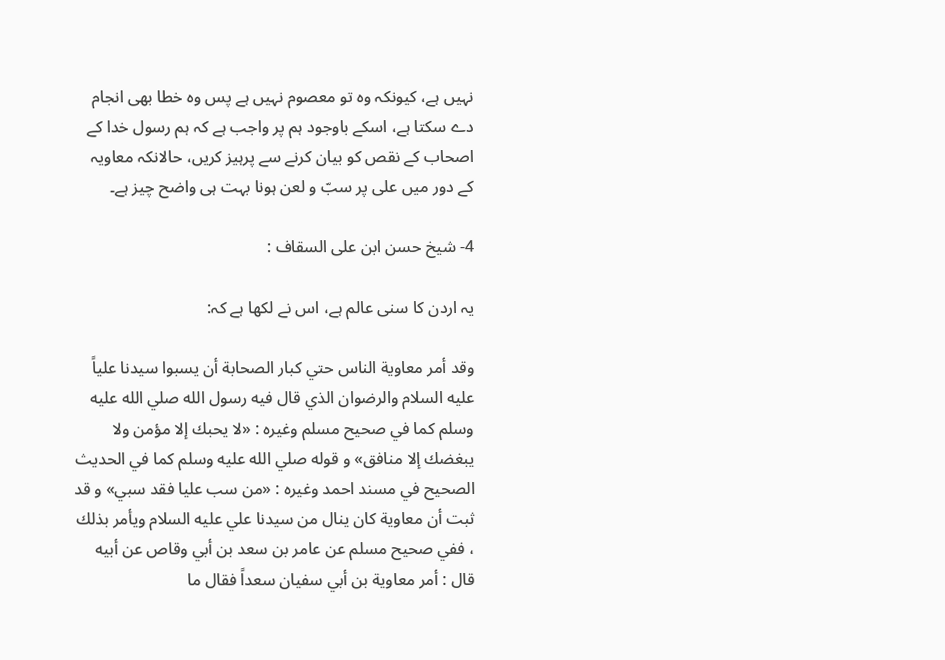نہیں ہے، کیونکہ وہ تو معصوم نہی‍ں ہے پس وہ خطا بھی انجام دے سکتا ہے، اسکے باوجود ہم پر واجب ہے کہ ہم رسول خدا کے اصحاب کے نقص کو بیان کرنے سے پرہیز کریں، حالانکہ معاویہ کے دور میں علی پر سبّ و لعن ہونا بہت ہی واضح چیز ہے۔

4- شيخ حسن ابن علی السقاف :

یہ اردن کا سنی عالم ہے، اس نے لکھا ہے کہ:

وقد أمر معاوية الناس حتي كبار الصحابة أن يسبوا سيدنا علياً عليه السلام والرضوان الذي قال فيه رسول الله صلي الله عليه وسلم كما في صحيح مسلم وغيره : «لا يحبك إلا مؤمن ولا يبغضك إلا منافق» و قوله صلي الله عليه وسلم كما في الحديث الصحيح في مسند احمد وغيره : «من سب عليا فقد سبي» و قد ثبت أن معاوية كان ينال من سيدنا علي عليه السلام ويأمر بذلك ، ففي صحيح مسلم عن عامر بن سعد بن أبي وقاص عن أبيه قال : أمر معاوية بن أبي سفيان سعداً فقال ما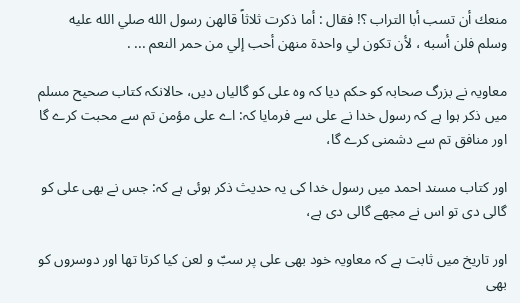منعك أن تسب أبا التراب ؟! فقال : أما ذكرت ثلاثاً قالهن رسول الله صلي الله عليه وسلم فلن أسبه ، لأن تكون لي واحدة منهن أحب إلي من حمر النعم ... .

معاویہ نے بزرگ صحابہ کو حکم دیا کہ وہ علی کو گالیاں دیں، حالانکہ کتاب صحیح مسلم میں ذکر ہوا ہے کہ رسول خدا نے علی سے فرمایا کہ: اے علی مؤمن تم سے محبت کرے گا اور منافق تم سے دشمنی کرے گا،

اور کتاب مسند احمد میں رسول خدا کی یہ حدیث ذکر ہوئی ہے کہ: جس نے بھی علی کو گالی دی تو اس نے مجھے گالی دی ہے،

اور تاریخ میں ثابت ہے کہ معاویہ خود بھی علی پر سبّ و لعن کیا کرتا تھا اور دوسروں کو بھی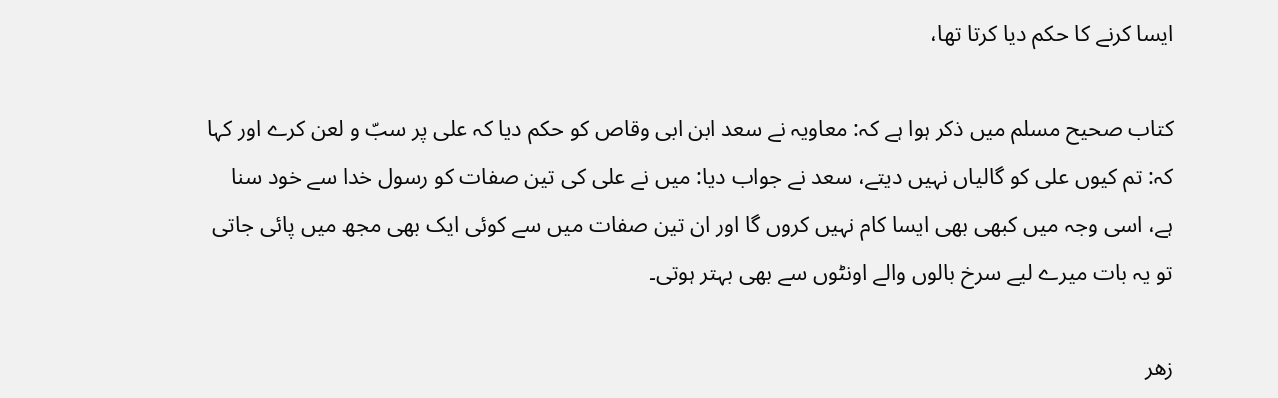ایسا کرنے کا حکم دیا کرتا تھا،

کتاب صحیح مسلم میں ذکر ہوا ہے کہ: معاویہ نے سعد ابن ابی وقاص کو حکم دیا کہ علی پر سبّ و لعن کرے اور کہا کہ: تم کیوں علی کو گالیاں نہیں دیتے، سعد نے جواب دیا: میں نے علی کی تین صفات کو رسول خدا سے خود سنا ہے، اسی وجہ میں کبھی بھی ایسا کام نہیں کروں گا اور ان تین صفات میں سے کوئی ایک بھی مجھ میں پائی جاتی تو یہ بات میرے لیے سرخ بالوں والے اونٹوں سے بھی بہتر ہوتی۔

زهر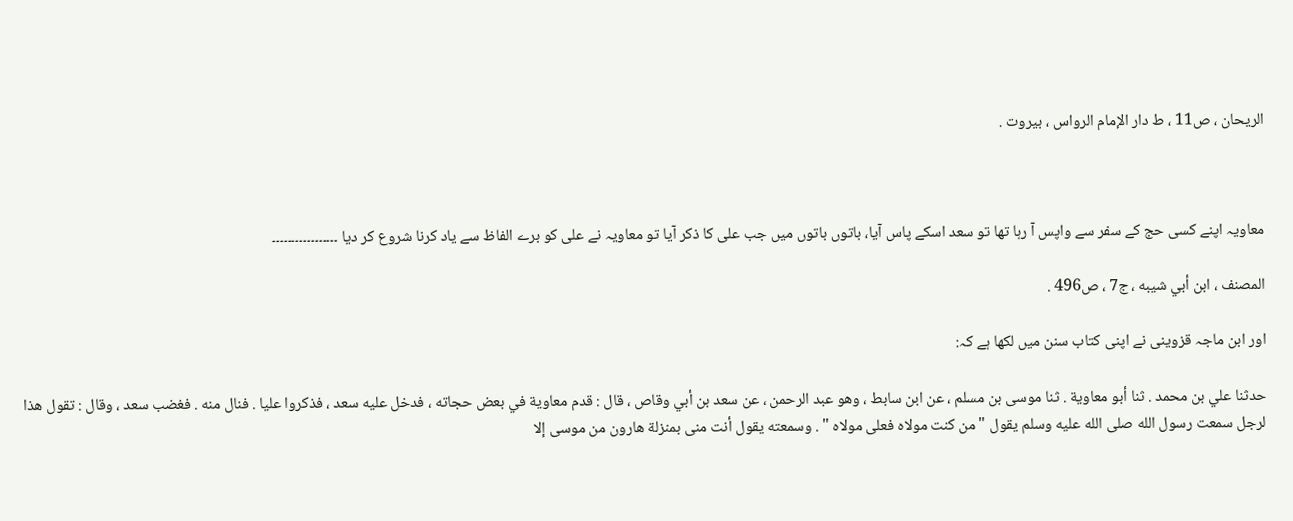الريحان ، ص11 ، ط دار الإمام الرواس ،‌ بيروت .



معاویہ اپنے کسی حج کے سفر سے واپس آ رہا تھا تو سعد اسکے پاس آیا، باتوں باتوں میں جب علی کا ذکر آیا تو معاویہ نے علی کو برے الفاظ سے یاد کرنا شروع کر دیا ۔۔۔۔۔۔۔۔۔۔۔۔۔۔۔۔۔

المصنف ، ابن أبي شيبه ،‌ ج7 ، ص496 .

اور ابن ماجہ قزوينی نے اپنی کتاب سنن میں لکھا ہے کہ:

حدثنا علي بن محمد . ثنا أبو معاوية . ثنا موسى بن مسلم ، عن ابن سابط ، وهو عبد الرحمن ، عن سعد بن أبي وقاص ، قال : قدم معاوية في بعض حجاته ، فدخل عليه سعد ، فذكروا عليا . فنال منه . فغضب سعد ، وقال : تقول هذا لرجل سمعت رسول الله صلى الله عليه وسلم يقول " من كنت مولاه فعلى مولاه " . وسمعته يقول أنت منى بمنزلة هارون من موسى إلا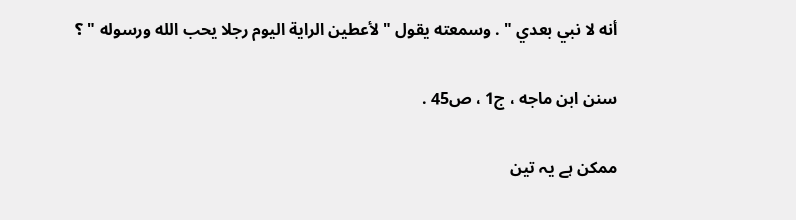أنه لا نبي بعدي " . وسمعته يقول " لأعطين الراية اليوم رجلا يحب الله ورسوله " ؟

سنن ابن ماجه ،‌ ج1 ، ص45 .

ممکن ہے یہ تین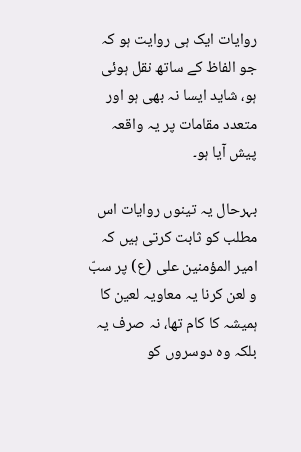روایات ایک ہی روایت ہو کہ جو الفاظ کے ساتھ نقل ہوئی ہو، شاید ایسا نہ بھی ہو اور متعدد مقامات پر یہ واقعہ پیش آیا ہو۔

بہرحال یہ تینوں روایات اس مطلب کو ثابت کرتی ہیں کہ امیر المؤمنین علی (ع) پر سبّ و لعن کرنا یہ معاویہ لعین کا ہمیشہ کا کام تھا، نہ صرف یہ بلکہ وہ دوسروں کو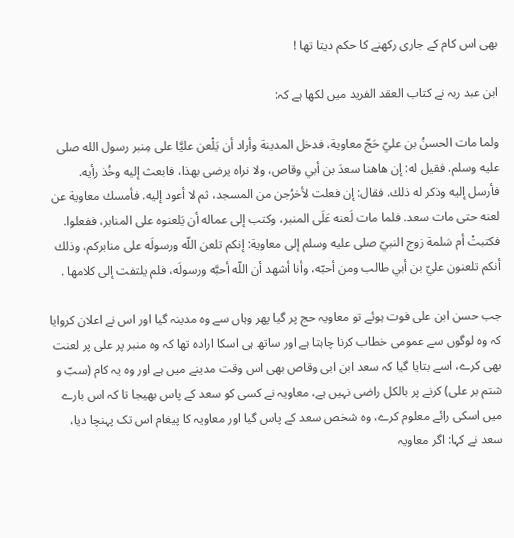بھی اس کام کے جاری رکھنے کا حکم دیتا تھا !

ابن عبد ربہ نے کتاب العقد الفريد میں لکھا ہے کہ:

ولما مات الحسنُ بن عليّ حَجّ معاوية، فدخل المدينة وأراد أن يَلْعن عليَّا على مِنبر رسول الله صلى عليه وسلم. فقيل له: إن هاهنا سعدَ بن أبي وقاص، ولا نراه يرضى بهذا، فابعث إليه وخُذ رأيه. فأرسل إليه وذكر له ذلك. فقال: إن فعلت لأخرُجن من المسجد، ثم لا أعود إليه. فأمسك معاوية عن لعنه حتى مات سعد. فلما مات لَعنه عَلَى المنبر، وكتب إلى عماله أن يَلعنوه على المنابر، ففعلوا. فكتبتْ أم سَلمة زوج النبيّ صلى عليه وسلم إلى معاوية: إنكم تلعن اللّه ورسولَه على منابركم، وذلك أنكم تلعنون عليّ بن أبي طالب ومن أحبّه، وأنا أشهد أن اللّه أحبَّه ورسولَه، فلم يلتفت إلى كلامها .

جب حسن ابن علی فوت ہوئے تو معاویہ حج پر گیا پھر وہاں سے وہ مدینہ گیا اور اس نے اعلان کروایا کہ وہ لوگوں سے عمومی خطاب کرنا چاہتا ہے اور ساتھ ہی اسکا ارادہ تھا کہ وہ منبر پر علی پر لعنت بھی کرے، اسے بتایا گیا کہ سعد ابن ابی وقاص بھی اس وقت مدینے میں ہے اور وہ یہ کام (سبّ و شتم بر علی) کرنے پر بالکل راضی نہیں ہے، معاویہ نے کسی کو سعد کے پاس بھیجا تا کہ اس بارے میں اسکی رائے معلوم کرے، وہ شخص سعد کے پاس گیا اور معاویہ کا پیغام اس تک پہنچا دیا، سعد نے کہا: اگر معاویہ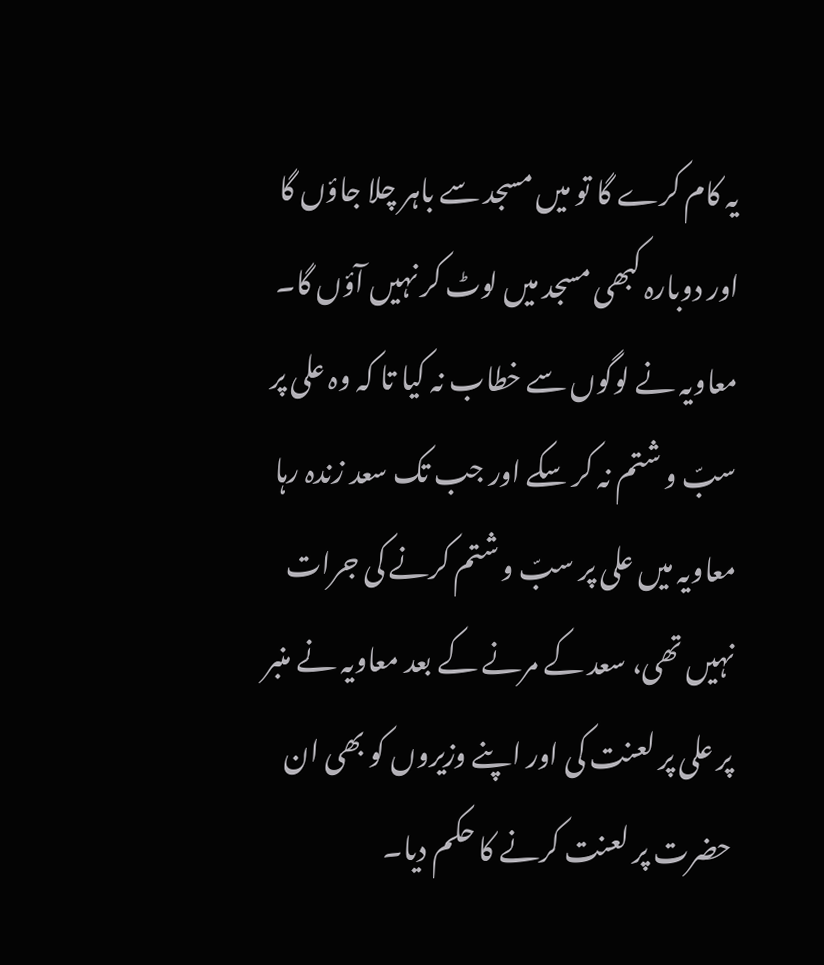یہ کام کرے گا تو میں مسجد سے باہر چلا جاؤں گا اور دوبارہ کبھی مسجد میں لوٹ کر نہیں آؤں گا۔ معاویہ نے لوگوں سے خطاب نہ کیا تا کہ وہ علی پر سبّ و شتم نہ کر سکے اور جب تک سعد زندہ رہا معاویہ میں علی پر سبّ و شتم کرنے کی جرات نہیں تھی، سعد کے مرنے کے بعد معاویہ نے منبر پر علی پر لعنت کی اور اپنے وزیروں کو بھی ان حضرت پر لعنت کرنے کا حکم دیا۔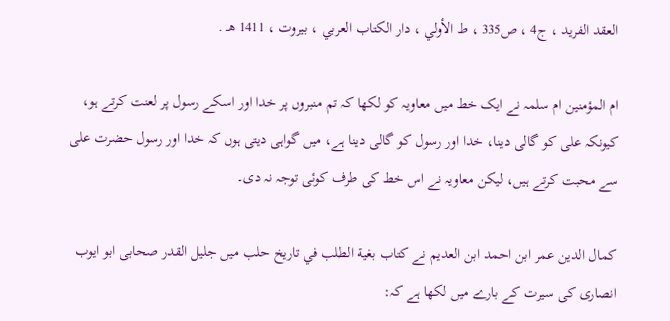العقد الفريد ، ج4 ، ص335 ، ط الأولي ، دار الكتاب العربي ، بيروت ، 1411 هـ .

ام المؤمنین ام سلمہ نے ایک خط میں معاویہ کو لکھا کہ تم منبروں پر خدا اور اسکے رسول پر لعنت کرتے ہو، کیونکہ علی کو گالی دینا، خدا اور رسول کو گالی دینا ہے، میں گواہی دیتی ہوں کہ خدا اور رسول حضرت علی سے محبت کرتے ہیں، لیکن معاویہ نے اس خط کی طرف کوئی توجہ نہ دی۔

كمال الدين عمر ابن احمد ابن العديم نے كتاب بغية الطلب في تاريخ حلب میں جلیل القدر صحابی ابو ايوب انصاری کی سیرت کے بارے میں لکھا ہے کہ: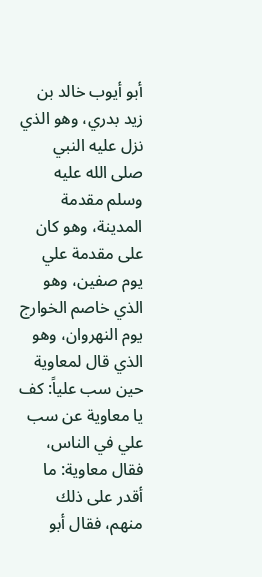أبو أيوب خالد بن زيد بدري، وهو الذي نزل عليه النبي صلى الله عليه وسلم مقدمة المدينة، وهو كان على مقدمة علي يوم صفين، وهو الذي خاصم الخوارج يوم النهروان، وهو الذي قال لمعاوية حين سب علياً: كف يا معاوية عن سب علي في الناس، فقال معاوية: ما أقدر على ذلك منهم، فقال أبو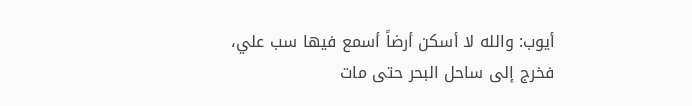أيوب: والله لا أسكن أرضاً أسمع فيها سب علي، فخرج إلى ساحل البحر حتى مات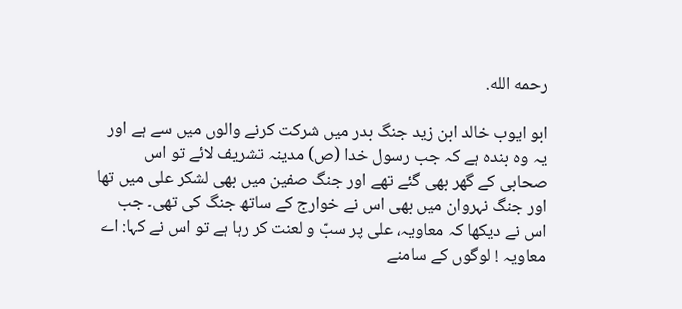رحمه الله.

ابو ایوب خالد ابن زید جنگ بدر میں شرکت کرنے والوں میں سے ہے اور یہ وہ بندہ ہے کہ جب رسول خدا (ص) مدینہ تشریف لائے تو اس صحابی کے گھر بھی گئے تھے اور جنگ صفین میں بھی لشکر علی میں تھا اور جنگ نہروان میں بھی اس نے خوارج کے ساتھ جنگ کی تھی۔ جب اس نے دیکھا کہ معاویہ، علی پر سبّ و لعنت کر رہا ہے تو اس نے کہا: اے معاویہ ! لوگوں کے سامنے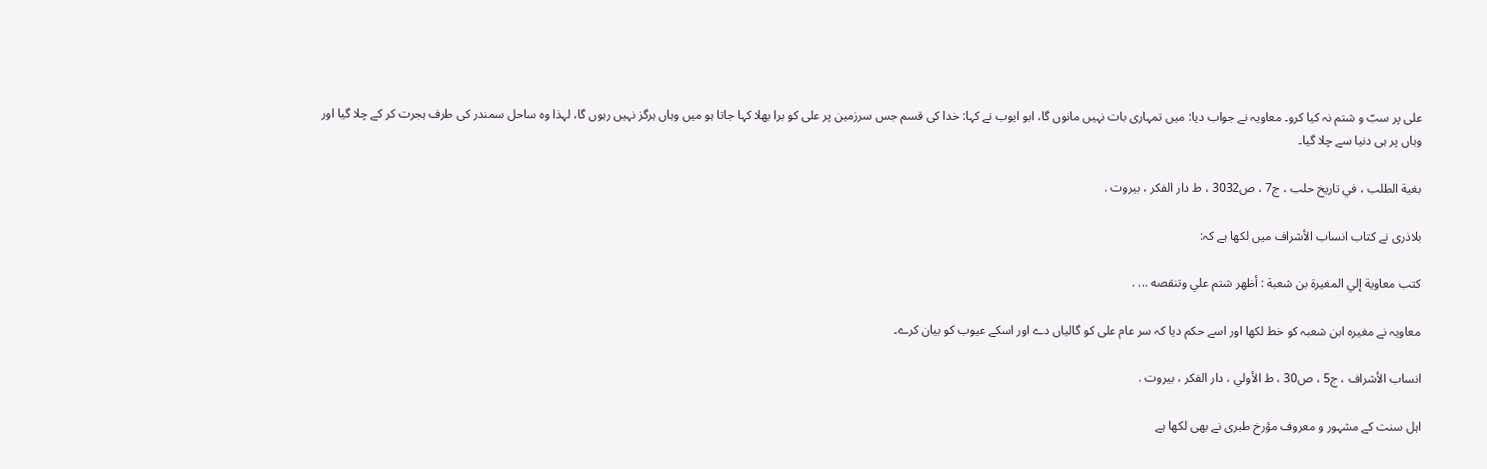علی پر سبّ و شتم نہ کیا کرو۔ معاویہ نے جواب دیا: میں تمہاری بات نہیں مانوں گا، ابو ایوب نے کہا: خدا کی قسم جس سرزمین پر علی کو برا بھلا کہا جاتا ہو میں وہاں ہرگز نہیں رہوں گا، لہذا وہ ساحل سمندر کی طرف ہجرت کر کے چلا گیا اور وہاں پر ہی دنیا سے چلا گیا۔

بغية الطلب ، في تاريخ حلب ، ج7 ، ص3032 ،‌ ط دار الفكر ، بيروت .

بلاذری نے کتاب انساب الأشراف میں لکھا ہے کہ:

كتب معاوية إلي المغيرة بن شعبة : أظهر شتم علي وتنقصه ... .

معاویہ نے مغیرہ ابن شعبہ کو خط لکھا اور اسے حکم دیا کہ سر عام علی کو گالیاں دے اور اسکے عیوب کو بیان کرے۔

انساب الأشراف ، ج5 ،‌ ص30 ،‌ ط الأولي ، دار الفكر ، بيروت .

اہل سنت کے مشہور و معروف مؤرخ طبری نے بھی لکھا ہے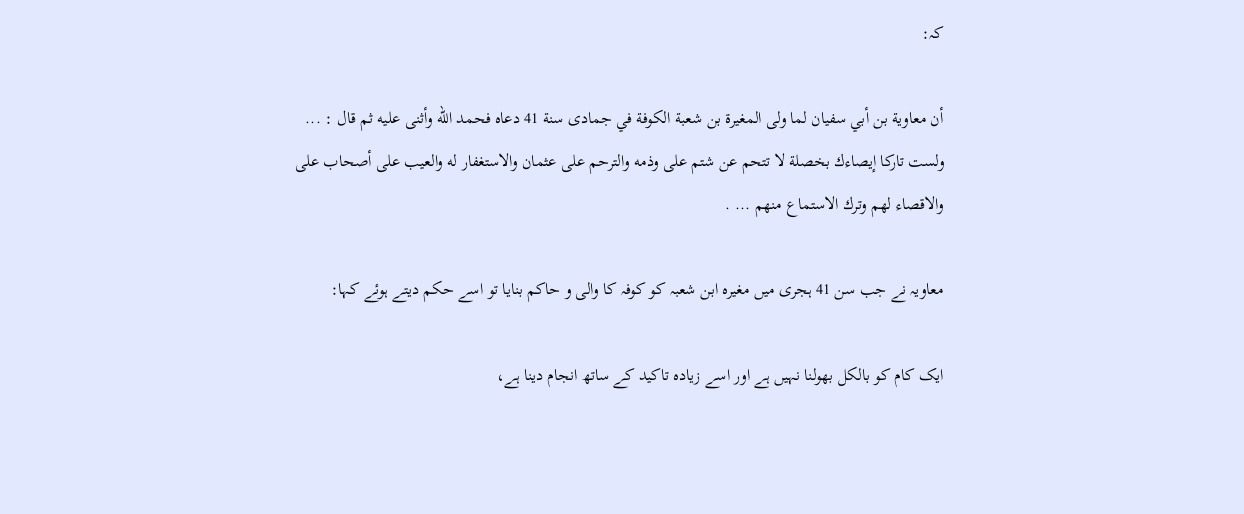کہ:

أن معاوية بن أبي سفيان لما ولى المغيرة بن شعبة الكوفة في جمادى سنة 41 دعاه فحمد الله وأثنى عليه ثم قال : ... ولست تاركا إيصاءك بخصلة لا تتحم عن شتم على وذمه والترحم على عثمان والاستغفار له والعيب على أصحاب على والاقصاء لهم وترك الاستماع منهم ... .

معاویہ نے جب سن 41 ہجری میں مغیرہ ابن شعبہ کو کوفہ کا والی و حاکم بنایا تو اسے حکم دیتے ہوئے کہا:

ایک کام کو بالکل بھولنا نہیں ہے اور اسے زیادہ تاکید کے ساتھ انجام دینا ہے،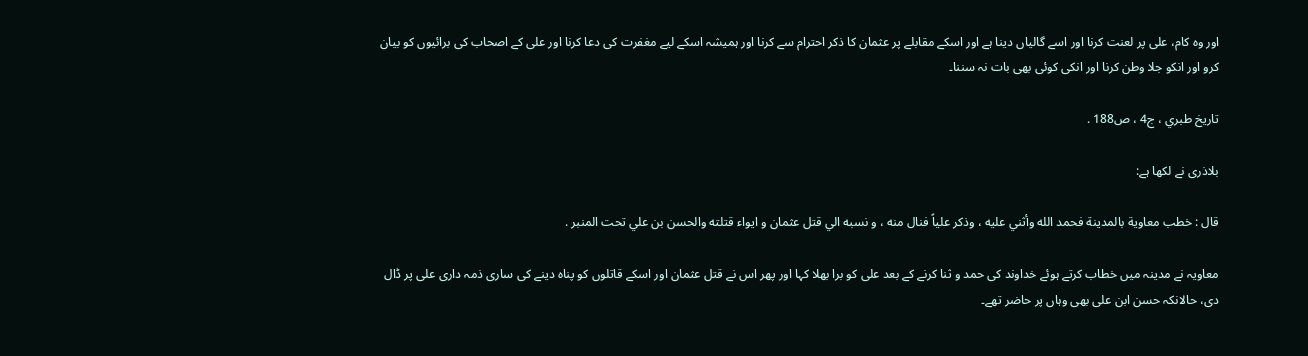اور وہ کام، علی پر لعنت کرنا اور اسے گالیاں دینا ہے اور اسکے مقابلے پر عثمان کا ذکر احترام سے کرنا اور ہمیشہ اسکے لیے مغفرت کی دعا کرنا اور علی کے اصحاب کی برائیوں کو بیان کرو اور انکو جلا وطن کرنا اور انکی کوئی بھی بات نہ سننا۔

تاريخ طبري‌ ،‌ ج4 ، ص188 .

بلاذری نے لکھا ہے:

قال : خطب معاوية بالمدينة فحمد الله وأثني عليه ،‌ وذكر علياً فنال منه ، و نسبه الي قتل عثمان و ايواء قتلته والحسن بن علي تحت المنبر .

معاویہ نے مدینہ میں خطاب کرتے ہوئے خداوند کی حمد و ثنا کرنے کے بعد علی کو برا بھلا کہا اور پھر اس نے قتل عثمان اور اسکے قاتلوں کو پناہ دینے کی ساری ذمہ داری علی پر ڈال دی، حالانکہ حسن ابن علی بھی وہاں پر حاضر تھے۔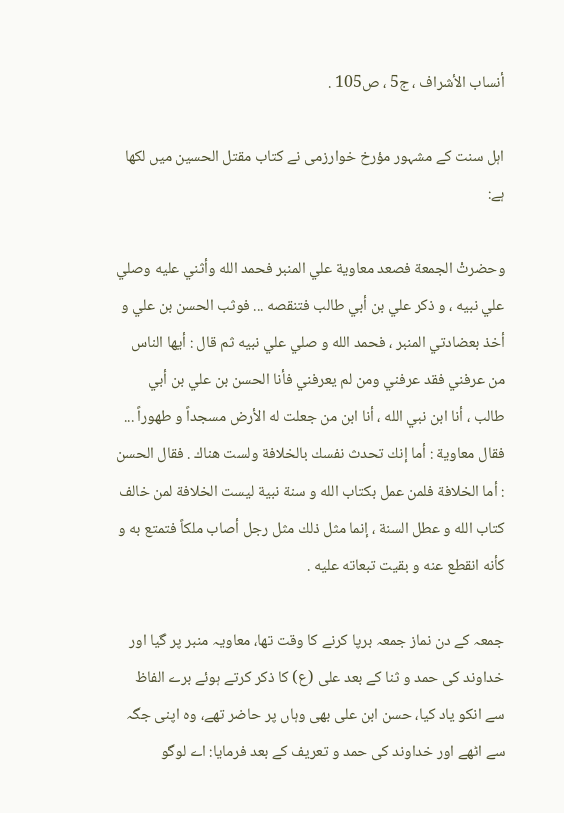أنساب الأشراف ، ج5 ،‌ ص105 .

اہل سنت کے مشہور مؤرخ خوارزمی نے کتاب مقتل الحسين میں لکھا ہے:

وحضرتْ الجمعة فصعد معاوية علي المنبر فحمد الله وأثني عليه وصلي علي نبيه ، و ذكر علي بن أبي طالب فتنقصه ... فوثب الحسن بن علي و أخذ بعضادتي المنبر ، فحمد الله و صلي علي نبيه ثم قال : أيها الناس من عرفني فقد عرفني ومن لم يعرفني فأنا الحسن بن علي بن أبي طالب ، أنا ابن نبي الله ، أنا ابن من جعلت له الأرض مسجداً و طهوراً ... فقال معاوية : أما إنك تحدث نفسك بالخلافة ولست هناك . فقال الحسن : أما الخلافة فلمن عمل بكتاب الله و سنة نبية ليست الخلافة لمن خالف كتاب الله و عطل السنة ، إنما مثل ذلك مثل رجل أصاب ملكاً فتمتع به و كأنه انقطع عنه و بقيت تبعاته عليه .

جمعہ کے دن نماز جمعہ برپا کرنے کا وقت تھا، معاویہ منبر پر گیا اور خداوند کی حمد و ثنا کے بعد علی (ع) کا ذکر کرتے ہوئے برے الفاظ سے انکو یاد کیا، حسن ابن علی بھی وہاں پر حاضر تھے، وہ اپنی جگہ سے اٹھے اور خداوند کی حمد و تعریف کے بعد فرمایا: اے لوگو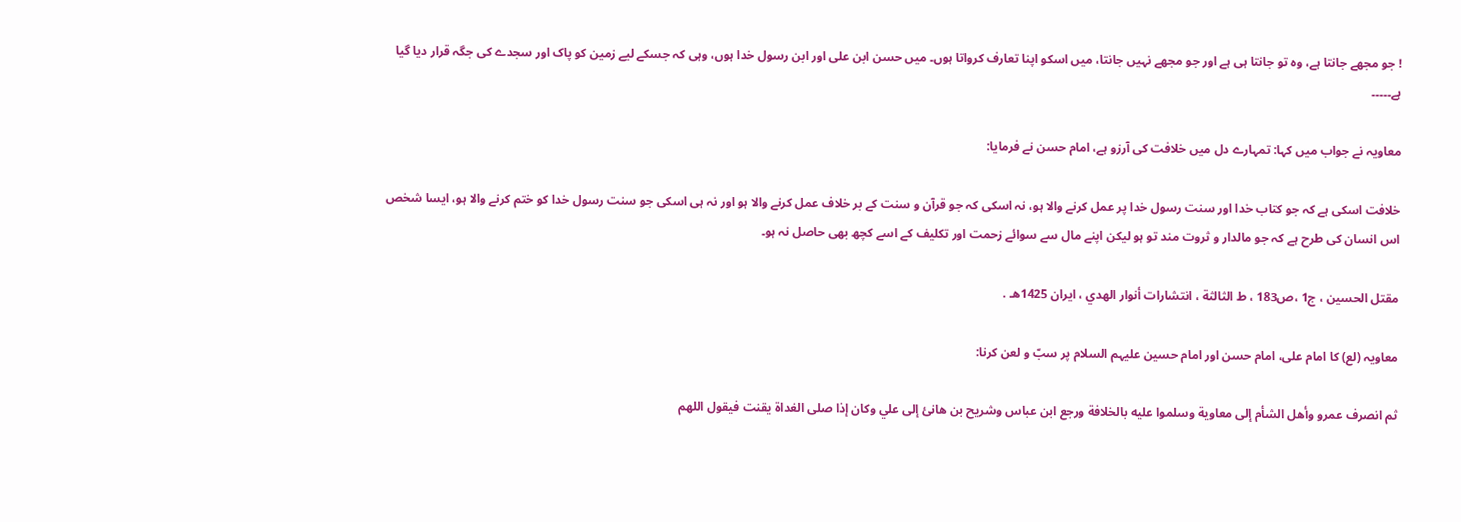! جو مجھے جانتا ہے، وہ تو جانتا ہی ہے اور جو مجھے نہیں جانتا، میں اسکو اپنا تعارف کرواتا ہوں۔ میں حسن ابن علی اور ابن رسول خدا ہوں، وہی کہ جسکے لیے زمین کو پاک اور سجدے کی جگہ قرار دیا گیا ہے۔۔۔۔۔

معاویہ نے جواب میں کہا: تمہارے دل میں خلافت کی آرزو ہے، امام حسن نے فرمایا:

خلافت اسکی ہے کہ جو کتاب خدا اور سنت رسول خدا پر عمل کرنے والا ہو، نہ اسکی کہ جو قرآن و سنت کے بر خلاف عمل کرنے والا ہو اور نہ ہی اسکی جو سنت رسول خدا کو ختم کرنے والا ہو، ایسا شخص اس انسان کی طرح ہے کہ جو مالدار و ثروت مند تو ہو لیکن اپنے مال سے سوائے زحمت اور تکلیف کے اسے کچھ بھی حاصل نہ ہو۔

مقتل الحسين ، ج1 ،‌ص183 ، ط الثالثة ،‌ انتشارات أنوار الهدي ، ايران 1425هـ .

معاویہ (لع) کا امام علی، امام حسن اور امام حسین عليہم السلام پر سبّ و لعن کرنا:

ثم انصرف عمرو وأهل الشأم إلى معاوية وسلموا عليه بالخلافة ورجع ابن عباس وشريح بن هانئ إلى علي وكان إذا صلى الغداة يقنت فيقول اللهم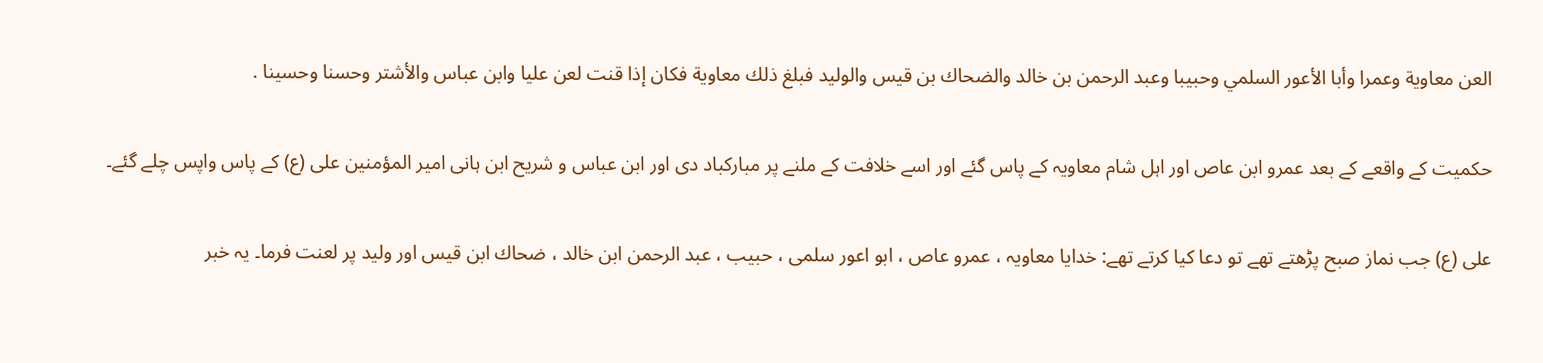العن معاوية وعمرا وأبا الأعور السلمي وحبيبا وعبد الرحمن بن خالد والضحاك بن قيس والوليد فبلغ ذلك معاوية فكان إذا قنت لعن عليا وابن عباس والأشتر وحسنا وحسينا .

حکمیت کے واقعے کے بعد عمرو ابن عاص اور اہل شام معاویہ کے پاس گئے اور اسے خلافت کے ملنے پر مبارکباد دی اور ابن عباس و شریح ابن ہانی امیر المؤمنین علی (ع) کے پاس واپس چلے گئے۔

علی (ع) جب نماز صبح پڑھتے تھے تو دعا کیا کرتے تھے: خدایا معاويہ ، عمرو عاص ، ابو اعور سلمی ، حبيب ، عبد الرحمن ابن خالد ، ضحاك ابن قيس اور وليد پر لعنت فرما۔ یہ خبر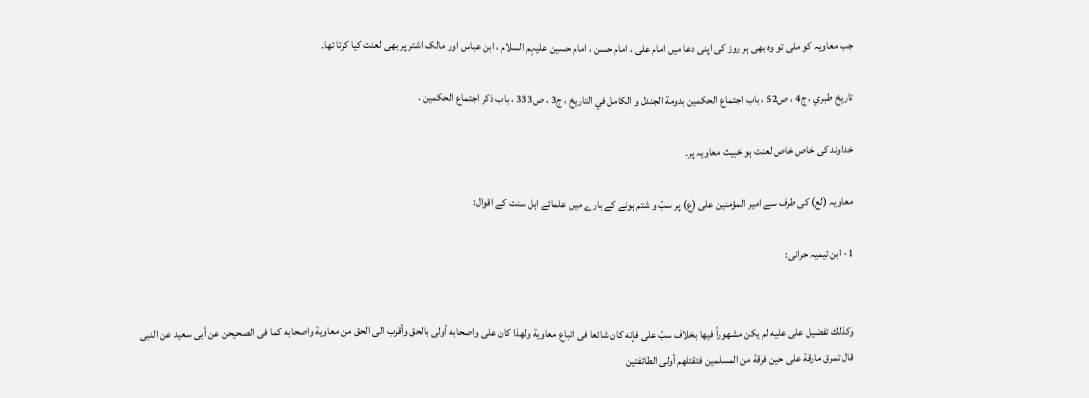جب معاویہ کو ملی تو وہ بھی ہر روز کی اپنی دعا میں امام علی ، امام حسن ، امام حسين عليہم السلام ، ابن عباس اور مالک اشتر پر بھی لعنت کیا کرتا تھا۔

تاريخ طبري ، ج4 ،‌ ص52 ،‌ باب اجتماع الحكمين بدومة الجندل و الكامل في التاريخ ، ج3 ،‌ ص333 ، باب ذكر اجتماع الحكمين .

خداوند کی خاص خاص لعنت ہو خبیث معاویہ پر۔

معاویہ (لع) کی طرف سے امیر المؤمنین علی (ع) پر سبّ و شتم ہونے کے بارے میں علمائے اہل سنت کے اقوال:

1- ابن تيميہ حرانی:


وكذلك تفضيل على عليه لم يكن مشهوراً فيها بخلاف سبّ على فإنه كان شائعا فى اتباع معاوية ولهذا كان على واصحابه أولى بالحق وأقرب الى الحق من معاوية واصحابه كما فى الصحيحن عن أبى سعيد عن النبى قال تمرق مارقة على حين فرقة من المسلمين فتقتلهم أولى الطائفتين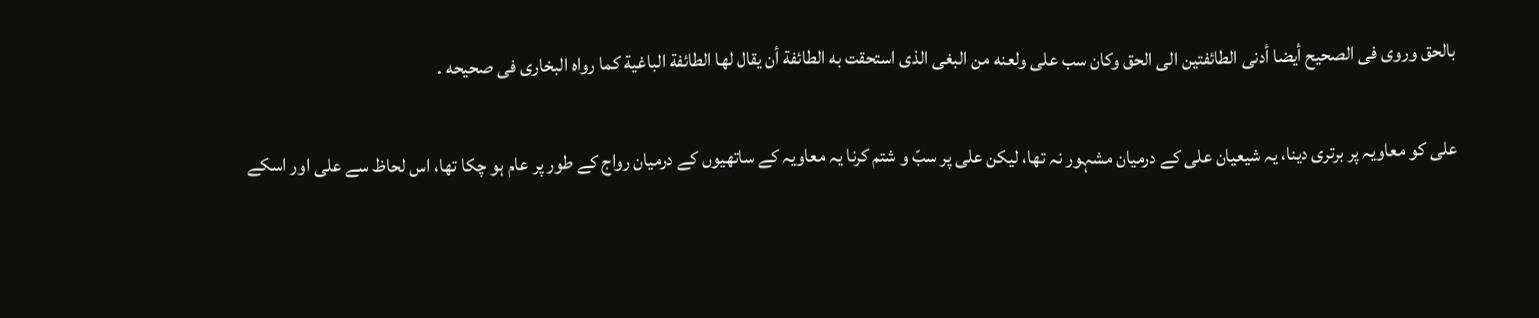بالحق وروى فى الصحيح أيضا أدنى الطائفتين الى الحق وكان سب على ولعنه من البغى الذى استحقت به الطائفة أن يقال لها الطائفة الباغية كما رواه البخارى فى صحيحه .

علی کو معاویہ پر برتری دینا، یہ شیعیان علی کے درمیان مشہور نہ تھا، لیکن علی پر سبّ و شتم کرنا یہ معاویہ کے ساتھیوں کے درمیان رواج کے طور پر عام ہو چکا تھا، اس لحاظ سے علی اور اسکے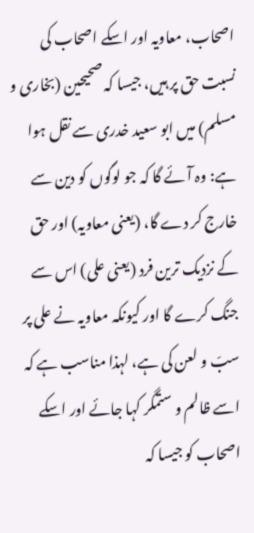اصحاب، معاویہ اور اسکے اصحاب کی نسبت حق پر ہیں، جیسا کہ صحیحین (بخاری و مسلم) میں ابو سعید خدری سے نقل ہوا ہے: وہ آئے گا کہ جو لوگوں کو دین سے خارج کر دے گا، (یعنی معاویہ) اور حق کے نزدیک ترین فرد (یعنی علی) اس سے جنگ کرے گا اور کیونکہ معاویہ نے علی پر سبّ و لعن کی ہے، لہذا مناسب ہے کہ اسے ظالم و ستمگر کہا جائے اور اسکے اصحاب کو جیسا کہ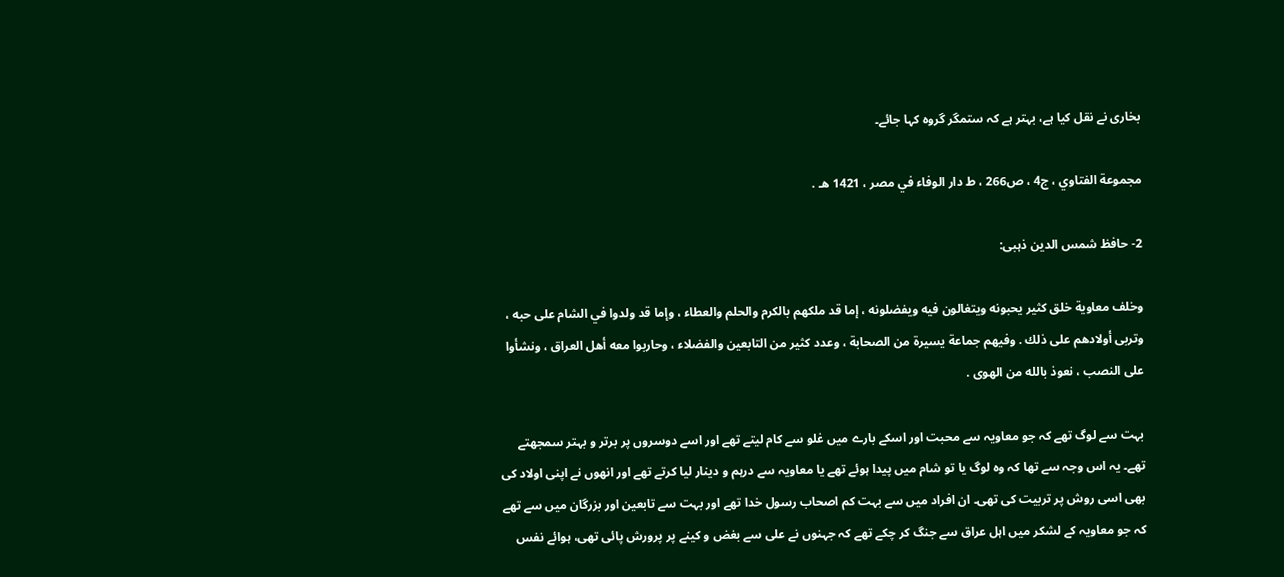بخاری نے نقل کیا ہے، بہتر ہے کہ ستمگر گروہ کہا جائے۔

مجموعة الفتاوي ، ج4 ، ص266 ، ط دار الوفاء في مصر ، 1421 هـ .

2- حافظ شمس الدين ذہبی:

وخلف معاوية خلق كثير يحبونه ويتغالون فيه ويفضلونه ، إما قد ملكهم بالكرم والحلم والعطاء ، وإما قد ولدوا في الشام على حبه ، وتربى أولادهم على ذلك . وفيهم جماعة يسيرة من الصحابة ، وعدد كثير من التابعين والفضلاء ، وحاربوا معه أهل العراق ، ونشأوا على النصب ، نعوذ بالله من الهوى .

بہت سے لوگ تھے کہ جو معاویہ سے محبت اور اسکے بارے میں غلو سے کام لیتے تھے اور اسے دوسروں پر برتر و بہتر سمجھتے تھے۔ یہ اس وجہ سے تھا کہ وہ لوگ یا تو شام میں پیدا ہوئے تھے یا معاویہ سے درہم و دینار لیا کرتے تھے اور انھوں نے اپنی اولاد کی بھی اسی روش پر تربیت کی تھی۔ ان افراد میں سے بہت کم اصحاب رسول خدا تھے اور بہت سے تابعین اور بزرگان میں سے تھے کہ جو معاویہ کے لشکر میں اہل عراق سے جنگ کر چکے تھے کہ جہنوں نے علی سے بغض و کینے پر پرورش پائی تھی، ہوائے نفس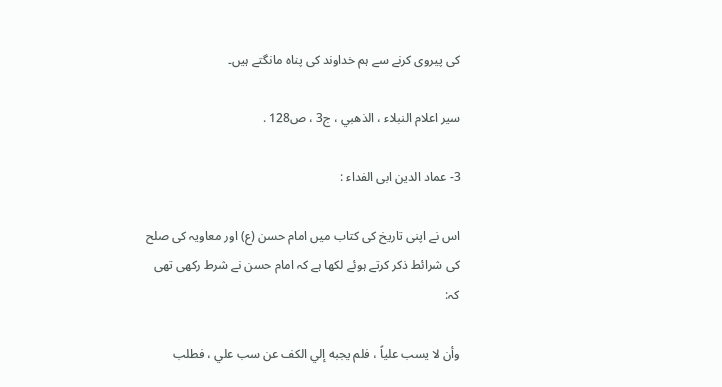کی پیروی کرنے سے ہم خداوند کی پناہ مانگتے ہیں۔

سير اعلام النبلاء ، الذهبي ، ج3 ،‌ ص128 .

3- عماد الدين ابی الفداء :

اس نے اپنی تاریخ کی کتاب میں امام حسن (ع) اور معاویہ کی صلح کی شرائط ذکر کرتے ہوئے لکھا ہے کہ امام حسن نے شرط رکھی تھی کہ:

وأن لا يسب علياً ، فلم يجبه إلي الكف عن سب علي ، فطلب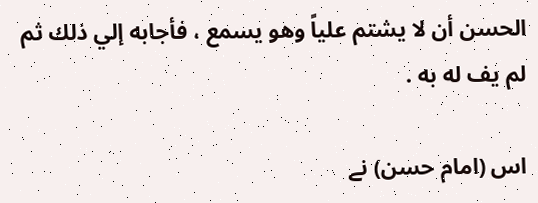الحسن أن لا يشتم علياً وهو يسمع ، فأجابه إلي ذلك ثم لم يف له به .

اس (امام حسن) نے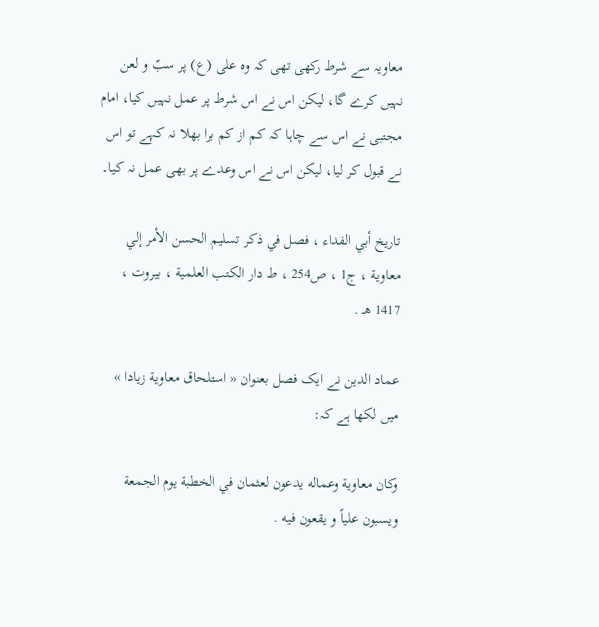معاویہ سے شرط رکھی تھی کہ وہ علی (ع) پر سبّ و لعن نہیں کرے گا، لیکن اس نے اس شرط پر عمل نہیں کیا، امام مجتبی نے اس سے چاہا کہ کم از کم برا بھلا نہ کہے تو اس نے قبول کر لیا، لیکن اس نے اس وعدے پر بھی عمل نہ کیا۔

تاريخ أبي الفداء ، فصل في ذكر تسليم الحسن الأمر إلي معاوية ، ج1 ، ص254 ، ط دار الكتب العلمية ، بيروت ، 1417 هـ .

عماد الدین نے ایک فصل بعنوان « استلحاق معاوية زيادا » میں لکھا ہے کہ:

وكان معاوية وعماله يدعون لعثمان في الخطبة يوم الجمعة ويسبون علياً و يقعون فيه .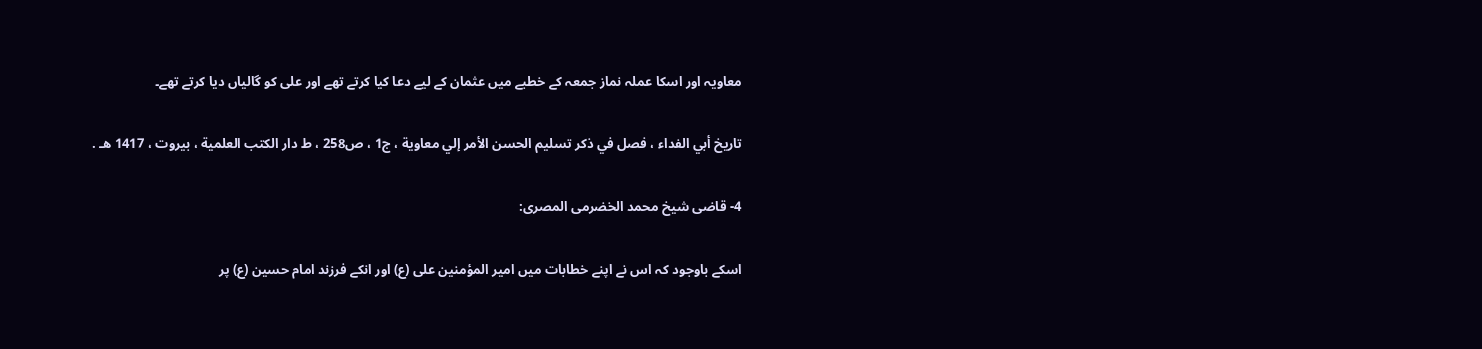معاویہ اور اسکا عملہ نماز جمعہ کے خطبے میں عثمان کے لیے دعا کیا کرتے تھے اور علی کو گالیاں دیا کرتے تھے۔

تاريخ أبي الفداء ، فصل في ذكر تسليم الحسن الأمر إلي معاوية ، ج1 ، ص258 ، ط دار الكتب العلمية ، بيروت ، 1417 هـ .

4- قاضی شيخ محمد الخضرمی المصری:

اسکے باوجود کہ اس نے اپنے خطابات میں امیر المؤمنین علی (ع) اور انکے فرزند امام حسین (ع) پر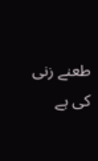طعنے زنی کی ہے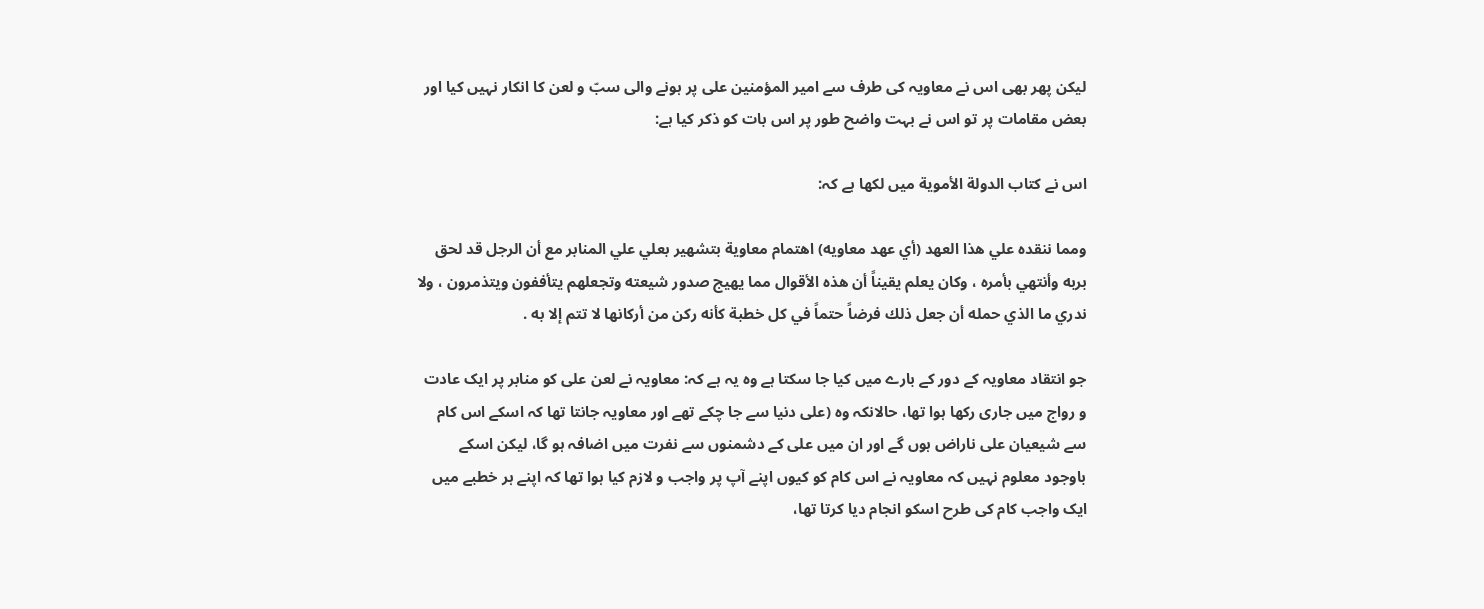لیکن پھر بھی اس نے معاویہ کی طرف سے امیر المؤمنین علی پر ہونے والی سبّ و لعن کا انکار نہیں کیا اور بعض مقامات پر تو اس نے بہت واضح طور پر اس بات کو ذکر کیا ہے:

اس نے كتاب الدولة الأموية میں لکھا ہے کہ:

ومما ننقده علي هذا العهد (أي عهد معاويه) اهتمام معاوية بتشهير بعلي علي المنابر مع أن الرجل قد لحق بربه وأنتهي بأمره ، وكان يعلم يقيناً أن هذه الأقوال مما يهيج صدور شيعته وتجعلهم يتأففون ويتذمرون ، ولا ندري ما الذي حمله أن جعل ذلك فرضاً حتماً في كل خطبة كأنه ركن من أركانها لا تتم إلا به .

جو انتقاد معاویہ کے دور کے بارے میں کیا جا سکتا ہے وہ یہ ہے کہ: معاویہ نے لعن علی کو منابر پر ایک عادت و رواج میں جاری رکھا ہوا تھا، حالانکہ وہ (علی دنیا سے جا چکے تھے اور معاویہ جانتا تھا کہ اسکے اس کام سے شیعیان علی ناراض ہوں گے اور ان میں علی کے دشمنوں سے نفرت میں اضافہ ہو گا، لیکن اسکے باوجود معلوم نہیں کہ معاویہ نے اس کام کو کیوں اپنے آپ پر واجب و لازم کیا ہوا تھا کہ اپنے ہر خطبے میں ایک واجب کام کی طرح اسکو انجام دیا کرتا تھا،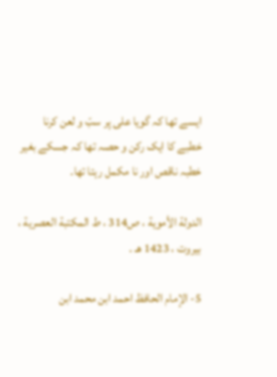ایسے تھا کہ گویا علی پر سبّ و لعن کرنا خطبے کا ایک رکن و حصہ تھا کہ جسکے بغیر خطبہ ناقص اور نا مکمل رہتا تھا۔

الدولة الأموية ، ص314 ، ط المكتبة العصرية ، بيروت ، 1423 هـ .

5- الإمام الحافظ احمد ابن محمد ابن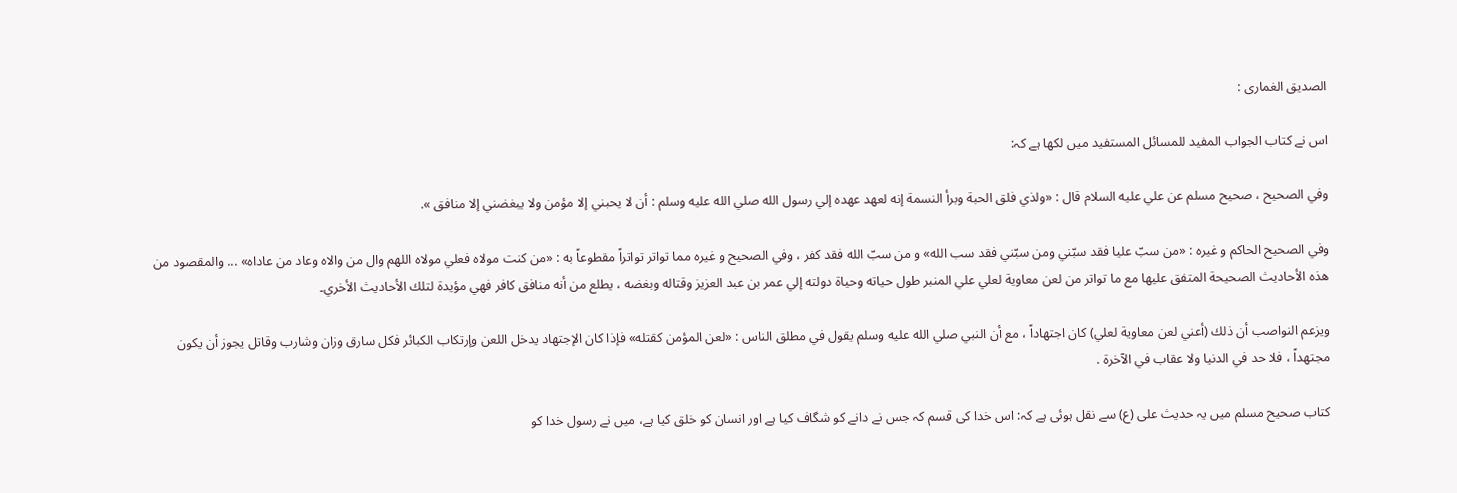الصديق الغماری :

اس نے كتاب الجواب المفيد للمسائل المستفيد میں لکھا ہے کہ:

وفي الصحيح ، صحيح مسلم عن علي عليه السلام قال : «ولذي فلق الحبة وبرأ النسمة إنه لعهد عهده إلي رسول الله صلي الله عليه وسلم : أن لا يحبني إلا مؤمن ولا يبغضني إلا منافق ».

وفي الصحيح الحاكم و غيره : «من سبّ عليا فقد سبّني ومن سبّني فقد سب الله» و من سبّ الله فقد كفر ، وفي الصحيح و غيره مما تواتر تواتراً مقطوعاً به : «من كنت مولاه فعلي مولاه اللهم وال من والاه وعاد من عاداه» ... والمقصود من هذه الأحاديث الصحيحة المتفق عليها مع ما تواتر من لعن معاوية لعلي علي المنبر طول حياته وحياة دولته إلي عمر بن عبد العزيز وقتاله وبغضه ، يطلع من أنه منافق كافر فهي مؤيدة لتلك الأحاديث الأخري۔

ويزعم النواصب أن ذلك (أعني لعن معاوية لعلي) كان اجتهاداً ، مع أن النبي صلي الله عليه وسلم يقول في مطلق الناس : «لعن المؤمن كقتله» فإذا كان الإجتهاد يدخل اللعن وإرتكاب الكبائر فكل سارق وزان وشارب وقاتل يجوز أن يكون مجتهداً ، فلا حد في الدنيا ولا عقاب في الآخرة .

کتاب صحیح مسلم میں یہ حدیث علی (ع) سے نقل ہوئی ہے کہ: اس خدا کی قسم کہ جس نے دانے کو شگاف کیا ہے اور انسان کو خلق کیا ہے، میں نے رسول خدا کو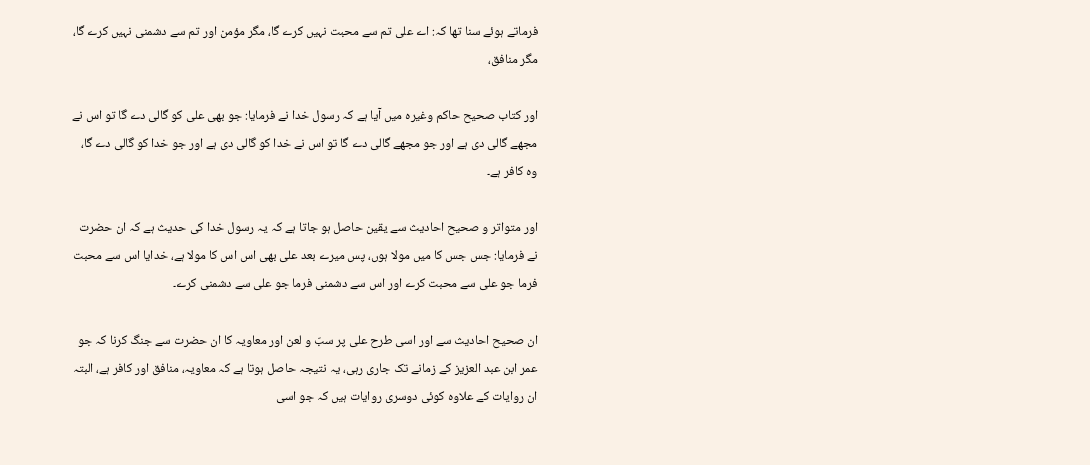فرماتے ہوئے سنا تھا کہ: اے علی تم سے محبت نہیں کرے گا، مگر مؤمن اور تم سے دشمنی نہیں کرے گا، مگر منافق،

اور کتاب صحیح حاکم وغیرہ میں آیا ہے کہ رسول خدا نے فرمایا: جو بھی علی کو گالی دے گا تو اس نے مجھے گالی دی ہے اور جو مجھے گالی دے گا تو اس نے خدا کو گالی دی ہے اور جو خدا کو گالی دے گا، وہ کافر ہے۔

اور متواتر و صحیح احادیث سے یقین حاصل ہو جاتا ہے کہ یہ رسول خدا کی حدیث ہے کہ ان حضرت نے فرمایا: جس جس کا میں مولا ہوں، پس میرے بعد علی بھی اس اس کا مولا ہے، خدایا اس سے محبت فرما جو علی سے محبت کرے اور اس سے دشمنی فرما جو علی سے دشمنی کرے۔

ان صحیح احادیث سے اور اسی طرح علی پر سبّ و لعن اور معاویہ کا ان حضرت سے جنگ کرنا کہ جو عمر ابن عبد العزیز کے زمانے تک جاری رہی، یہ نتیجہ حاصل ہوتا ہے کہ معاویہ، منافق اور کافر ہے، البتہ ان روایات کے علاوہ کوئی دوسری روایات ہیں کہ جو اسی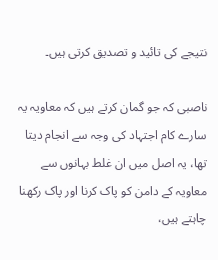نتیجے کی تائید و تصدیق کرتی ہیں۔

ناصبی کہ جو گمان کرتے ہیں کہ معاویہ یہ سارے کام اجتہاد کی وجہ سے انجام دیتا تھا، یہ اصل میں ان غلط بہانوں سے معاویہ کے دامن کو پاک کرنا اور پاک رکھنا چاہتے ہیں،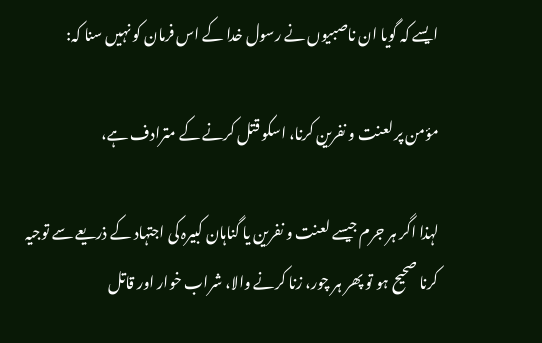ایسے کہ گویا ان ناصبیوں نے رسول خدا کے اس فرمان کو نہیں سنا کہ:

مؤمن پر لعنت و نفرین کرنا، اسکو قتل کرنے کے مترادف ہے،

لہذا اگر ہر جرم جیسے لعنت و نفرین یا گناہان کبیرہ کی اجتہاد کے ذریعے سے توجیہ کرنا صحیح ہو تو پھر ہر چور، زنا کرنے والا، شراب خوار اور قاتل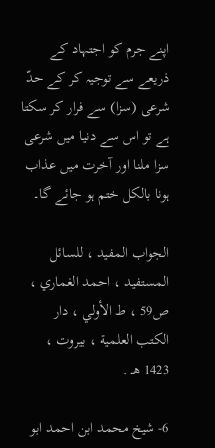اپنے جرم کو اجتہاد کے ذریعے سے توجیہ کر کے حدّ شرعی (سزا) سے فرار کر سکتا ہے تو اس سے دنیا میں شرعی سزا ملنا اور آخرت میں عذاب ہونا بالکل ختم ہو جائے گا۔

الجواب المفيد ، للسائل المستفيد ، احمد الغماري ، ص59 ، ط الأولي ، دار الكتب العلمية ،‌ بيروت ، 1423 هـ .

6- شيخ محمد ابن احمد ابو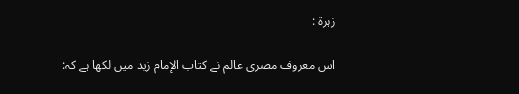زہرة :

اس معروف مصری عالم نے كتاب الإمام زيد میں لکھا ہے کہ: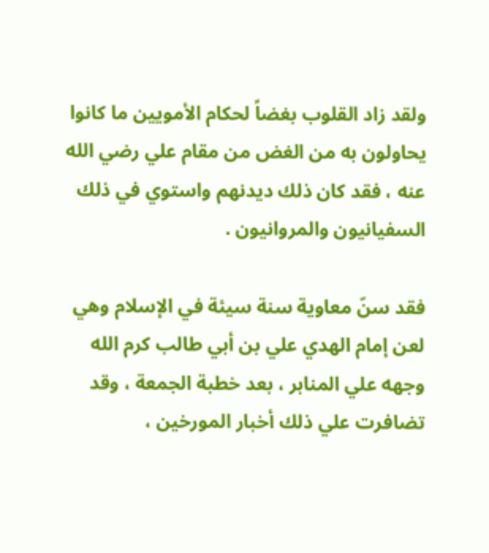ولقد زاد القلوب بغضاً لحكام الأمويين ما كانوا يحاولون به من الغض من مقام علي رضي الله عنه ، فقد كان ذلك ديدنهم واستوي في ذلك السفيانيون والمروانيون .

فقد سنّ معاوية سنة سيئة في الإسلام وهي لعن إمام الهدي علي بن أبي طالب كرم الله وجهه علي المنابر ، بعد خطبة الجمعة ، وقد تضافرت علي ذلك أخبار المورخين ،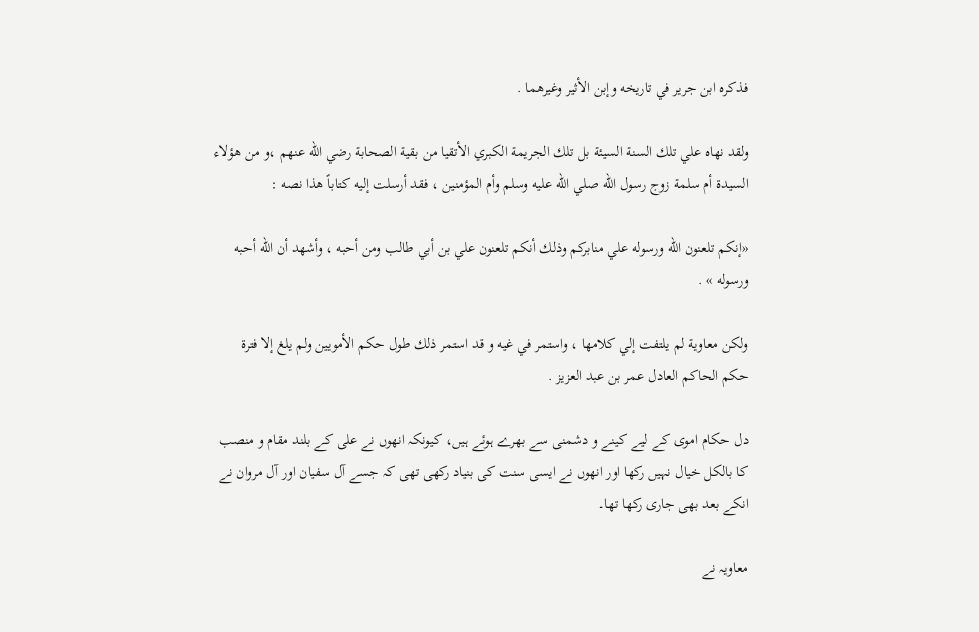فذكره ابن جرير في تاريخه وإبن الأثير وغيرهما .

ولقد نهاه علي تلك السنة السيئة بل تلك الجريمة الكبري الأتقيا من بقية الصحابة رضي الله عنهم ،‌و من هؤلاء السيدة أم سلمة زوج رسول الله صلي الله عليه وسلم وأم المؤمنين ، فقد أرسلت إليه كتاباً هذا نصه :

«إنكم تلعنون الله ورسوله علي منابركم وذلك أنكم تلعنون علي بن أبي طالب ومن أحبه ، وأشهد أن الله أحبه ورسوله » .

ولكن معاوية لم يلتفت إلي كلامها ، واستمر في غيه و قد استمر ذلك طول حكم الأمويين ولم يلغ إلا فترة حكم الحاكم العادل عمر بن عبد العزيز .

دل حکام اموی کے لیے کینے و دشمنی سے بھرے ہوئے ہیں، کیونکہ انھوں نے علی کے بلند مقام و منصب کا بالکل خیال نہیں رکھا اور انھوں نے ایسی سنت کی بنیاد رکھی تھی کہ جسے آل سفیان اور آل مروان نے انکے بعد بھی جاری رکھا تھا۔

معاویہ نے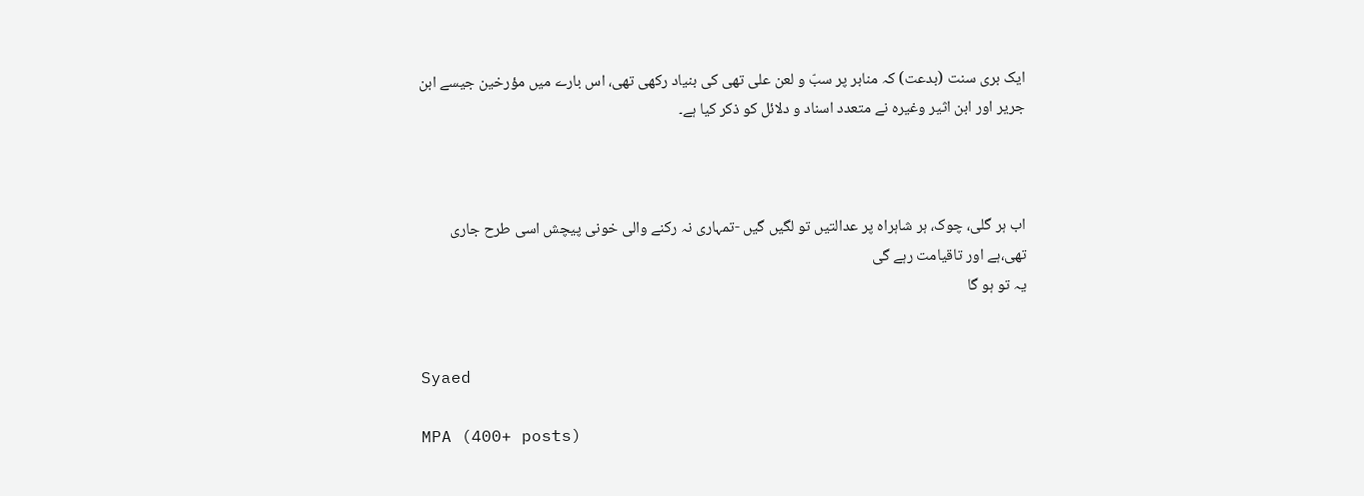ایک بری سنت (بدعت) کہ منابر پر سبّ و لعن علی تھی کی بنیاد رکھی تھی، اس بارے میں مؤرخین جیسے ابن جریر اور ابن اثیر وغیرہ نے متعدد اسناد و دلائل کو ذکر کیا ہے۔



اب ہر گلی، چوک، ہر شاہراہ پر عدالتیں تو لگیں گیں -تمہاری نہ رکنے والی خونی پیچش اسی طرح جاری تھی،ہے اور تاقیامت رہے گی
یہ تو ہو گا


Syaed

MPA (400+ posts)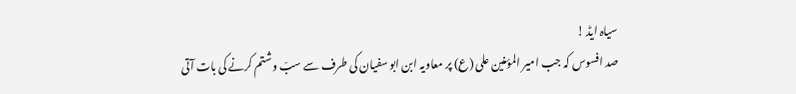سیاہ ایڈ !
صد افسوس کہ جب امیر المؤمنین علی (ع) پر معاویہ ابن ابو سفیان کی طرف سے سبّ وشتم کرنے کی بات آتی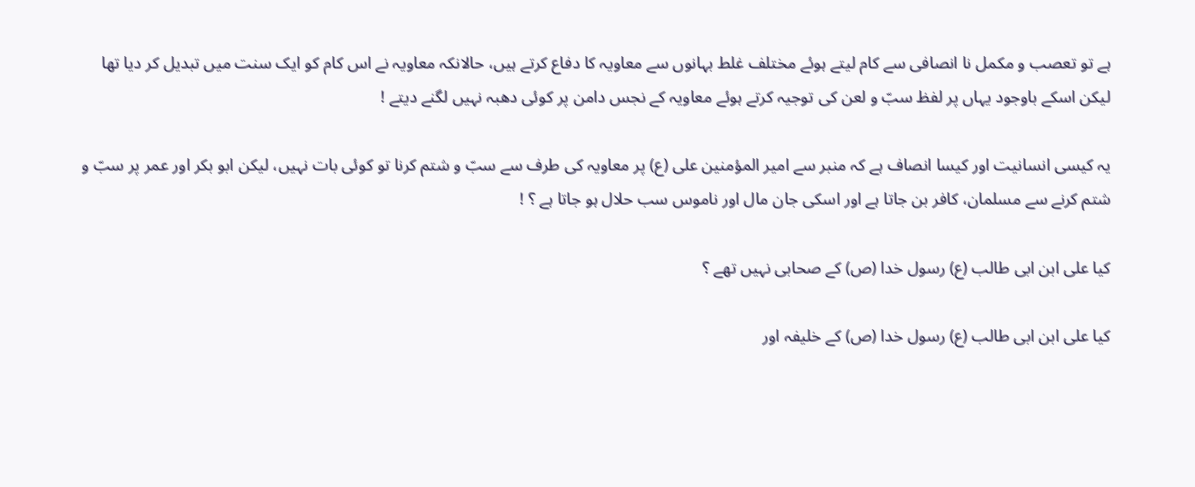ہے تو تعصب و مکمل نا انصافی سے کام لیتے ہوئے مختلف غلط بہانوں سے معاویہ کا دفاع کرتے ہیں، حالانکہ معاویہ نے اس کام کو ایک سنت میں تبدیل کر دیا تھا لیکن اسکے باوجود یہاں پر لفظ سبّ و لعن کی توجیہ کرتے ہوئے معاویہ کے نجس دامن پر کوئی دھبہ نہیں لگنے دیتے !

یہ کیسی انسانیت اور کیسا انصاف ہے کہ منبر سے امیر المؤمنین علی (ع) پر معاویہ کی طرف سے سبّ و شتم کرنا تو کوئی بات نہیں، لیکن ابو بکر اور عمر پر سبّ و شتم کرنے سے مسلمان، کافر بن جاتا ہے اور اسکی جان مال اور ناموس سب حلال ہو جاتا ہے ؟ !

کیا علی ابن ابی طالب (ع) رسول خدا (ص) کے صحابی نہیں تھے ؟

کیا علی ابن ابی طالب (ع) رسول خدا (ص) کے خلیفہ اور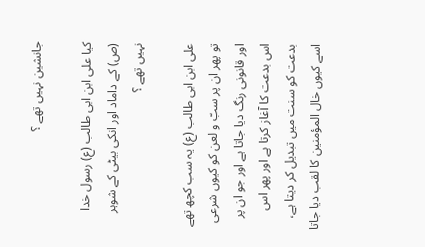جانشین نہیں تھے ؟

کیا علی ابن ابی طالب (ع) رسول خدا (ص) کے داماد اور انکی بیٹی کے شوہر نہیں تھے ؟

علی ابن ابی طالب (ع) یہ سب کچھ تھے تو پھر ان پر سبّ و لعن کو کیوں شرعی اور قانونی رنگ دیا جاتا ہے اور جو ان پر اس بدعت کا آغاز کرتا ہے اور پھر اس بدعت کو سنت میں تبدیل کر دیتا ہے، اسے کیوں خال المؤمنین کا لقب دیا جاتا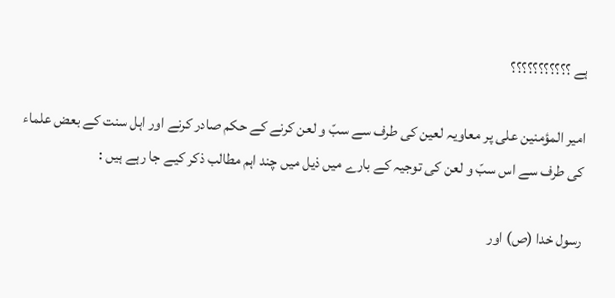ہے ؟؟؟؟؟؟؟؟؟؟؟

امیر المؤمنین علی پر معاویہ لعین کی طرف سے سبّ و لعن کرنے کے حکم صادر کرنے اور اہل سنت کے بعض علماء کی طرف سے اس سبّ و لعن کی توجیہ کے بارے میں ذیل میں چند اہم مطالب ذکر کیے جا رہے ہیں :

رسول خدا (ص) اور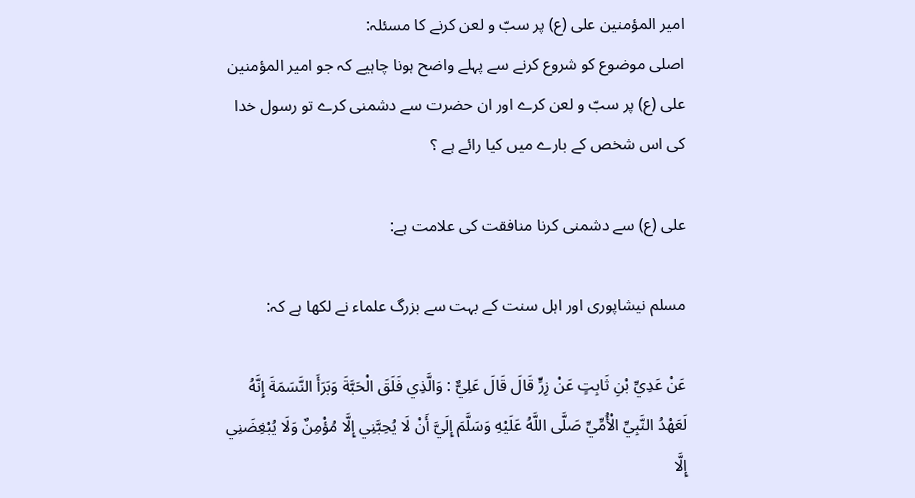امیر المؤمنین علی (ع) پر سبّ و لعن کرنے کا مسئلہ:
اصلی موضوع کو شروع کرنے سے پہلے واضح ہونا چاہیے کہ جو امیر المؤمنین علی (ع) پر سبّ و لعن کرے اور ان حضرت سے دشمنی کرے تو رسول خدا کی اس شخص کے بارے میں کیا رائے ہے ؟

علی (ع) سے دشمنی کرنا منافقت کی علامت ہے:

مسلم نيشاپوری اور اہل سنت کے بہت سے بزرگ علماء نے لکھا ہے کہ:

عَنْ عَدِيِّ بْنِ ثَابِتٍ عَنْ زِرٍّ قَالَ قَالَ عَلِيٌّ : وَالَّذِي فَلَقَ الْحَبَّةَ وَبَرَأَ النَّسَمَةَ إِنَّهُ لَعَهْدُ النَّبِيِّ الْأُمِّيِّ صَلَّى اللَّهُ عَلَيْهِ وَسَلَّمَ إِلَيَّ أَنْ لَا يُحِبَّنِي إِلَّا مُؤْمِنٌ وَلَا يُبْغِضَنِي إِلَّا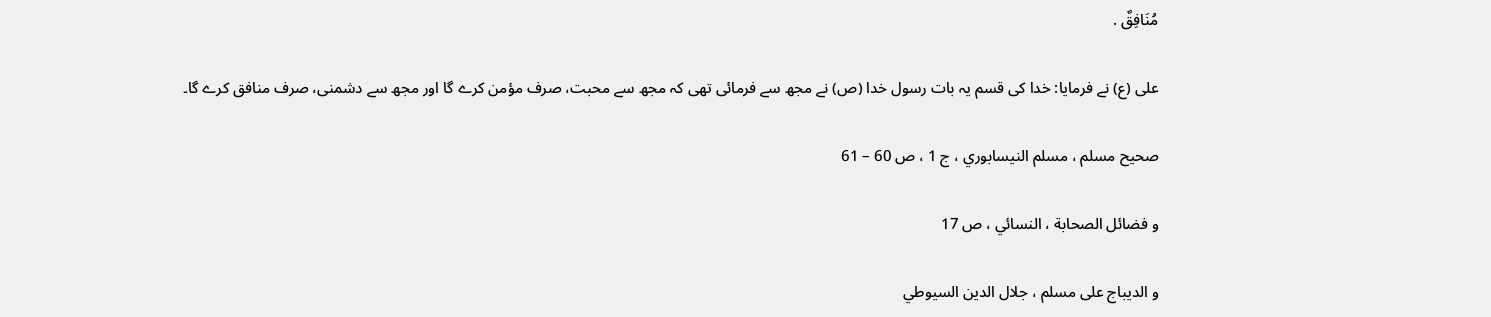مُنَافِقٌ .

علی (ع) نے فرمایا: خدا کی قسم یہ بات رسول خدا (ص) نے مجھ سے فرمائی تھی کہ مجھ سے محبت، صرف مؤمن کرے گا اور مجھ سے دشمنی، صرف منافق کرے گا۔

صحيح مسلم ، مسلم النيسابوري ، ج 1 ، ص 60 – 61

و فضائل الصحابة ، النسائي ، ص 17

و الديباج على مسلم ، جلال الدين السيوطي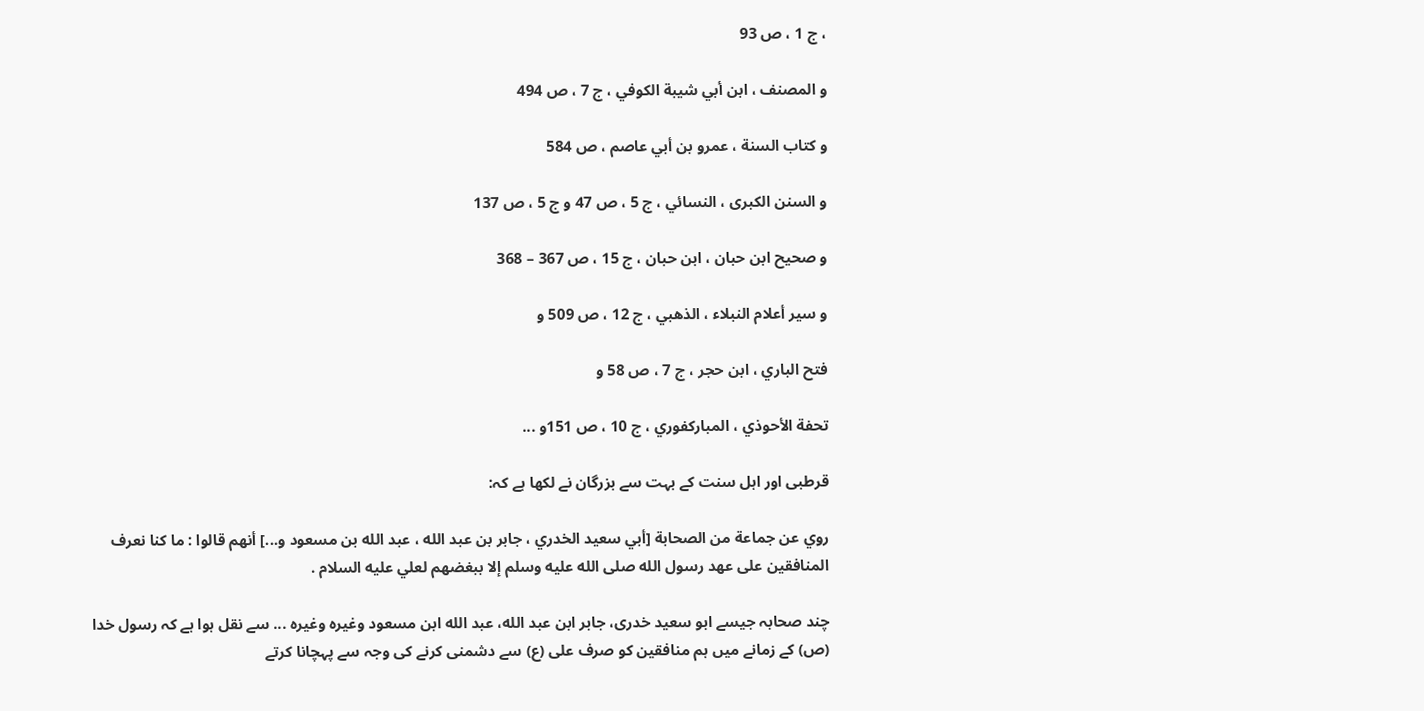، ج 1 ، ص 93

و المصنف ، ابن أبي شيبة الكوفي ، ج 7 ، ص 494

و كتاب السنة ، عمرو بن أبي عاصم ، ص 584

و السنن الكبرى ، النسائي ، ج 5 ، ص 47 و ج 5 ، ص 137

و صحيح ابن حبان ، ابن حبان ، ج 15 ، ص 367 – 368

و سير أعلام النبلاء ، الذهبي ، ج 12 ، ص 509 و

فتح الباري ، ابن حجر ، ج 7 ، ص 58 و

تحفة الأحوذي ، المباركفوري ، ج 10 ، ص 151و ...

قرطبی اور اہل سنت کے بہت سے بزرگان نے لکھا ہے کہ:

روي عن جماعة من الصحابة [أبي سعيد الخدري ، جابر بن عبد الله ، عبد الله بن مسعود و...] أنهم قالوا : ما كنا نعرف المنافقين على عهد رسول الله صلى الله عليه وسلم إلا ببغضهم لعلي عليه السلام .

چند صحابہ جیسے ابو سعید خدری، جابر ابن عبد الله،‌ عبد الله ابن مسعود وغیرہ وغیرہ ... سے نقل ہوا ہے کہ رسول خدا (ص) کے زمانے میں ہم منافقین کو صرف علی (ع) سے دشمنی کرنے کی وجہ سے پہچانا کرتے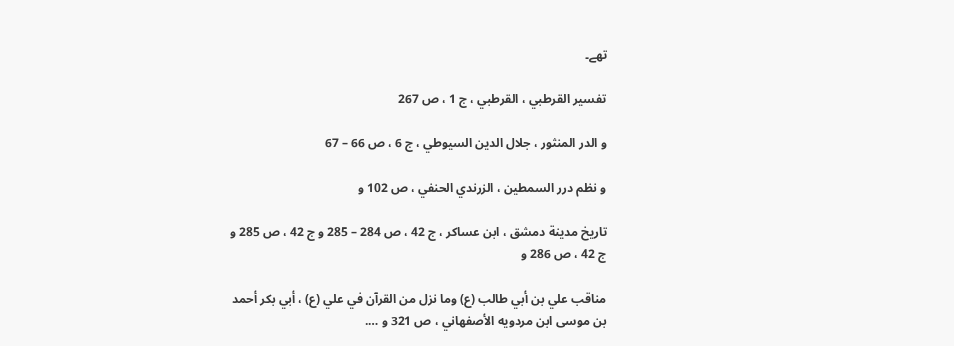تھے۔

تفسير القرطبي ، القرطبي ، ج 1 ، ص 267

و الدر المنثور ، جلال الدين السيوطي ، ج 6 ، ص 66 – 67

و نظم درر السمطين ، الزرندي الحنفي ، ص 102 و

تاريخ مدينة دمشق ، ابن عساكر ، ج 42 ، ص 284 – 285 و ج 42 ، ص 285 و ج 42 ، ص 286 و

مناقب علي بن أبي طالب (ع) وما نزل من القرآن في علي (ع) ، أبي بكر أحمد بن موسى ابن مردويه الأصفهاني ، ص 321 و ….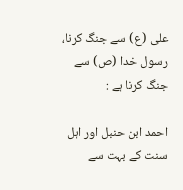علی (ع) سے جنگ کرنا، رسول خدا (ص) سے جنگ کرنا ہے :

احمد ابن حنبل اور اہل سنت کے بہت سے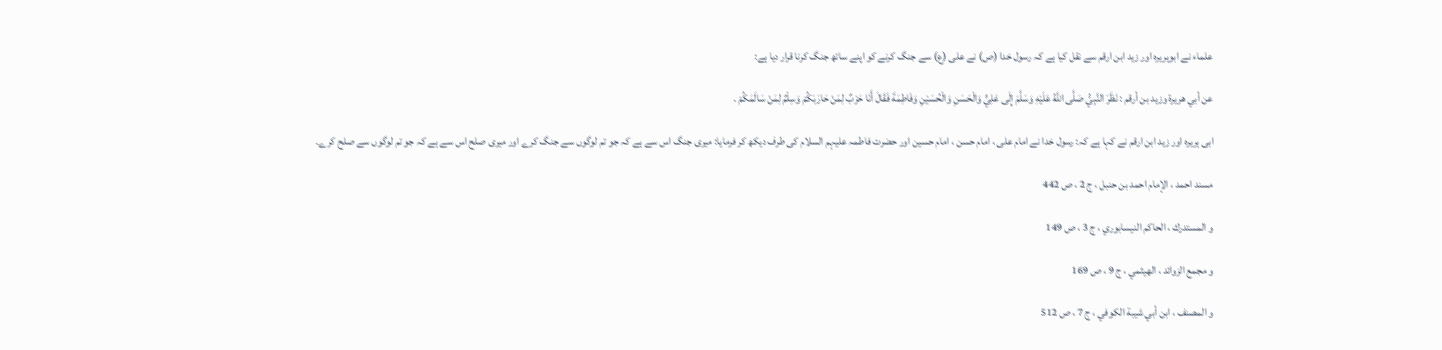علماء نے ابوہریرہ اور زید ابن ارقم سے نقل کیا ہے کہ رسول خدا (ص) نے علی (ع) سے جنگ کرنے کو اپنے ساتھ جنگ کرنا قرار دیا ہے:

عن أبي هريرة وزيد بن أرقم : نَظَرَ النَّبِيُّ صَلَّى اللَّهُ عَلَيْهِ وَسَلَّمَ إِلَى عَلِيٍّ وَالْحَسَنِ وَالْحُسَيْنِ وَفَاطِمَةَ فَقَالَ أَنَا حَرْبٌ لِمَنْ حَارَبَكُمْ وَسِلْمٌ لِمَنْ سَالَمَكُمْ .

ابی ہريره اور زيد ابن ارقم نے کہا ہے کہ: رسول خدا نے امام علی ، امام حسن ،‌ امام حسين اور حضرت فاطمہ عليہم السلام کی طرف دیکھ کر فرمایا: میری جنگ اس سے ہے کہ جو تم لوگوں سے جنگ کرے اور میری صلح اس سے ہے کہ جو تم لوگوں سے صلح کرے۔

مسند احمد ، الإمام احمد بن حنبل ، ج 2 ، ص 442

و المستدرك ، الحاكم النيسابوري ، ج 3 ، ص 149

و مجمع الزوائد ، الهيثمي ، ج 9 ، ص 169

و المصنف ، ابن أبي شيبة الكوفي ، ج 7 ، ص 512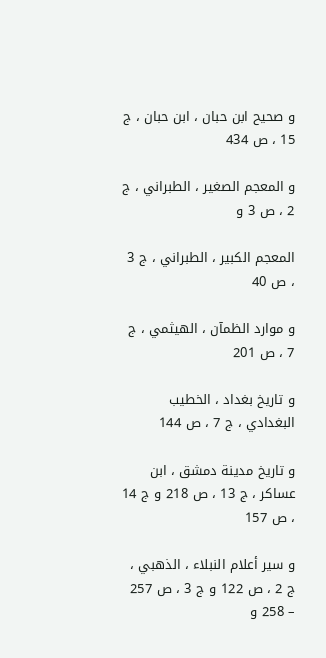و صحيح ابن حبان ، ابن حبان ، ج 15 ، ص 434

و المعجم الصغير ، الطبراني ، ج 2 ، ص 3 و

المعجم الكبير ، الطبراني ، ج 3 ، ص 40

و موارد الظمآن ، الهيثمي ، ج 7 ، ص 201

و تاريخ بغداد ، الخطيب البغدادي ، ج 7 ، ص 144

و تاريخ مدينة دمشق ، ابن عساكر ، ج 13 ، ص 218 و ج 14 ، ص 157

و سير أعلام النبلاء ، الذهبي ، ج 2 ، ص 122 و ج 3 ، ص 257 – 258 و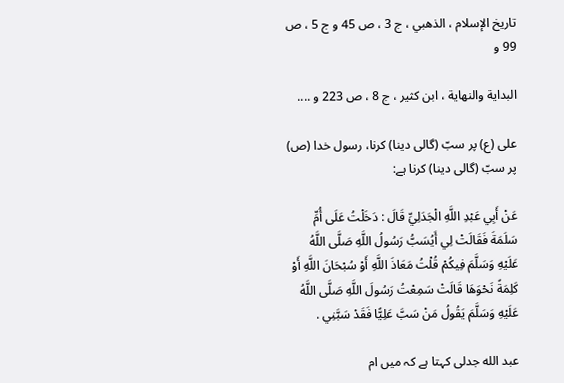تاريخ الإسلام ، الذهبي ، ج 3 ، ص 45 و ج 5 ، ص 99 و

البداية والنهاية ، ابن كثير ، ج 8 ، ص 223 و ....

علی (ع) پر سبّ (گالی دینا) کرنا، رسول خدا (ص) پر سبّ (گالی دینا) کرنا ہے:

عَنْ أَبِي عَبْدِ اللَّهِ الْجَدَلِيِّ قَالَ : دَخَلْتُ عَلَى أُمِّ سَلَمَةَ فَقَالَتْ لِي أَيُسَبُّ رَسُولُ اللَّهِ صَلَّى اللَّهُ عَلَيْهِ وَسَلَّمَ فِيكُمْ قُلْتُ مَعَاذَ اللَّهِ أَوْ سُبْحَانَ اللَّهِ أَوْ كَلِمَةً نَحْوَهَا قَالَتْ سَمِعْتُ رَسُولَ اللَّهِ صَلَّى اللَّهُ عَلَيْهِ وَسَلَّمَ يَقُولُ مَنْ سَبَّ عَلِيًّا فَقَدْ سَبَّنِي .

عبد الله جدلی کہتا ہے کہ میں ام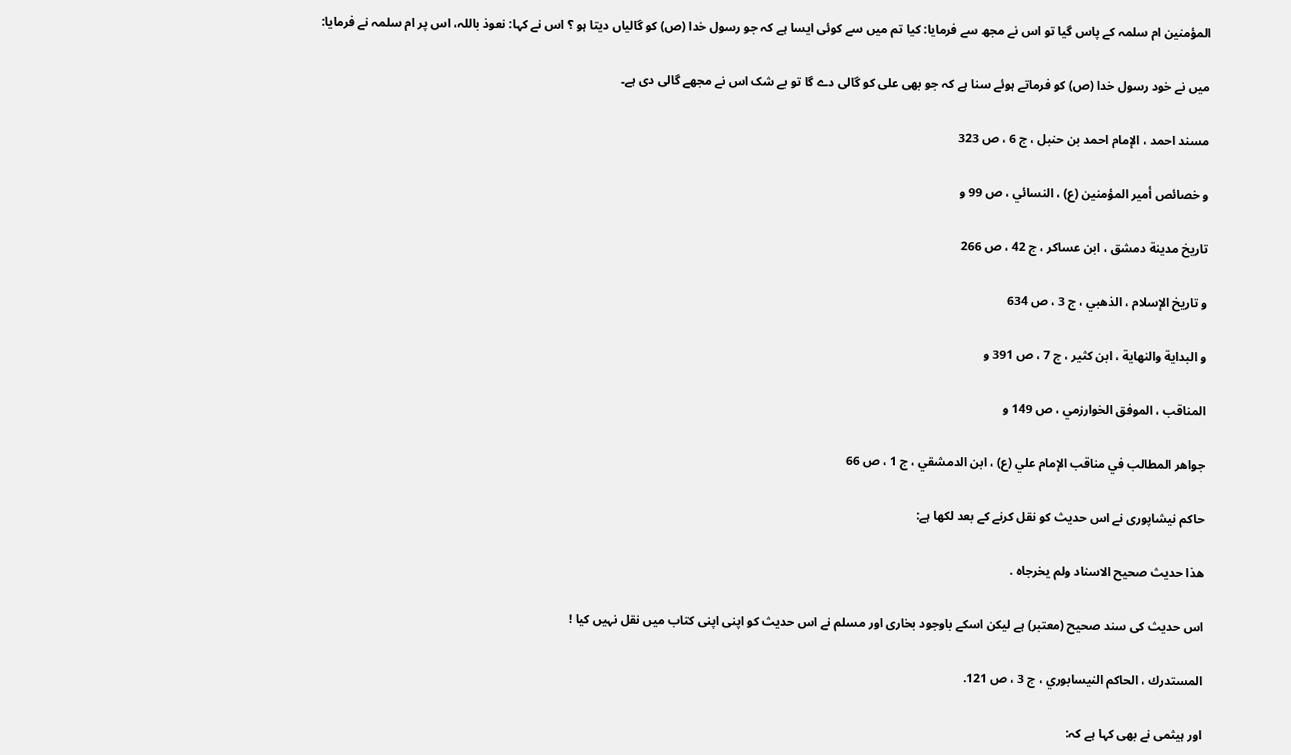المؤمنین ام سلمہ کے پاس گیا تو اس نے مجھ سے فرمایا: کیا تم میں سے کوئی ایسا ہے کہ جو رسول خدا (ص) کو گالیاں دیتا ہو ؟ اس نے کہا: نعوذ باللہ، اس پر ام سلمہ نے فرمایا:

میں نے خود رسول خدا (ص) کو فرماتے ہوئے سنا ہے کہ جو بھی علی کو گالی دے گا تو بے شک اس نے مجھے گالی دی ہے۔

مسند احمد ، الإمام احمد بن حنبل ، ج 6 ، ص 323

و خصائص أمير المؤمنين (ع) ، النسائي ، ص 99 و

تاريخ مدينة دمشق ، ابن عساكر ، ج 42 ، ص 266

و تاريخ الإسلام ، الذهبي ، ج 3 ، ص 634

و البداية والنهاية ، ابن كثير ، ج 7 ، ص 391 و

المناقب ، الموفق الخوارزمي ، ص 149 و

جواهر المطالب في مناقب الإمام علي (ع) ، ابن الدمشقي ، ج 1 ، ص 66

حاكم نيشاپوری نے اس حدیث کو نقل کرنے کے بعد لکھا ہے:

هذا حديث صحيح الاسناد ولم يخرجاه .

اس حدیث کی سند صحیح (معتبر) ہے لیکن اسکے باوجود بخاری اور مسلم نے اس حدیث کو اپنی اپنی کتاب میں نقل نہیں کیا !

المستدرك ، الحاكم النيسابوري ، ج 3 ، ص 121.

اور ہيثمی نے بھی کہا ہے کہ: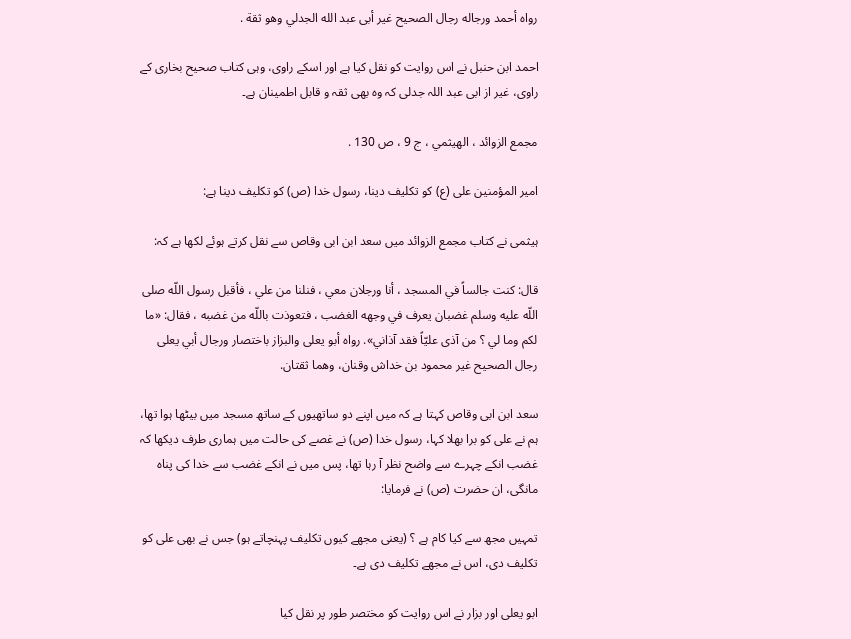رواه أحمد ورجاله رجال الصحيح غير أبى عبد الله الجدلي وهو ثقة .

احمد ابن حنبل نے اس روایت کو نقل کیا ہے اور اسکے راوی، وہی کتاب صحیح بخاری کے راوی، غیر از ابی عبد اللہ جدلی کہ وہ بھی ثقہ و قابل اطمینان ہے۔

مجمع الزوائد ، الهيثمي ، ج 9 ، ص 130 .

امیر المؤمنین علی (ع) کو تکلیف دینا، رسول خدا (ص) کو تکلیف دینا ہے:

ہيثمی نے کتاب مجمع الزوائد میں سعد ابن ابی وقاص سے نقل کرتے ہوئے لکھا ہے کہ:

قال: كنت جالساً في المسجد ، أنا ورجلان معي ، فنلنا من علي ، فأقبل رسول اللّه صلى اللّه عليه وسلم غضبان يعرف في وجهه الغضب ، فتعوذت باللّه من غضبه ، فقال: «ما لكم وما لي ؟ من آذى عليّاً فقد آذاني». رواه أبو يعلى والبزاز باختصار ورجال أبي يعلى رجال الصحيح غير محمود بن خداش وقنان، وهما ثقتان.

سعد ابن ابی وقاص کہتا ہے کہ میں اپنے دو ساتھیوں کے ساتھ مسجد میں بیٹھا ہوا تھا، ہم نے علی کو برا بھلا کہا، رسول خدا (ص) نے غصے کی حالت میں ہماری طرف دیکھا کہ غضب انکے چہرے سے واضح نظر آ رہا تھا، پس میں نے انکے غضب سے خدا کی پناہ مانگی، ان حضرت (ص) نے فرمایا:

تمہیں مجھ سے کیا کام ہے ؟ (یعنی مجھے کیوں تکلیف پہنچاتے ہو) جس نے بھی علی کو تکلیف دی، اس نے مجھے تکلیف دی ہے۔

ابو یعلی اور بزار نے اس روایت کو مختصر طور پر نقل کیا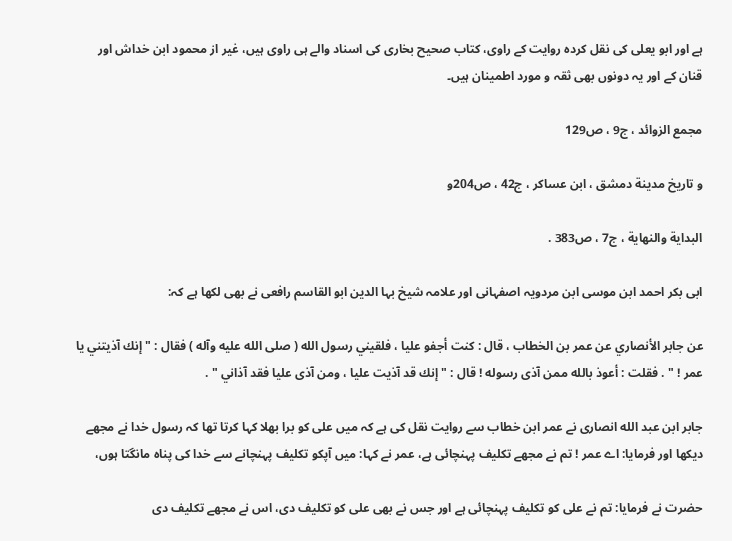ہے اور ابو یعلی کی نقل کردہ روایت کے راوی، کتاب صحیح بخاری کی اسناد والے ہی راوی ہیں، غیر از محمود ابن خداش اور قنان کے اور یہ دونوں بھی ثقہ و مورد اطمینان ہیں۔

مجمع الزوائد ، ج9 ، ص129

و تاريخ مدينة دمشق ، ابن عساكر ، ج42 ، ص204و

البداية والنهاية ، ج7 ، ص383 .

ابی بكر احمد ابن موسی ابن مردويہ اصفہانی اور علامہ شيخ بہا الدين ابو القاسم رافعی نے بھی لکھا ہے کہ:

عن جابر الأنصاري عن عمر بن الخطاب ، قال : كنت أجفو عليا ، فلقيني رسول الله ( صلى الله عليه وآله ) فقال : " إنك آذيتني يا عمر ! " . فقلت : أعوذ بالله ممن آذى رسوله ! قال : " إنك قد آذيت عليا ، ومن آذى عليا فقد آذاني " .

جابر ابن عبد الله انصاری نے عمر ابن خطاب سے روایت نقل کی ہے کہ میں علی کو برا بھلا کہا کرتا تھا کہ رسول خدا نے مجھے دیکھا اور فرمایا: اے عمر ! تم نے مجھے تکلیف پہنچائی ہے، عمر نے کہا: میں آپکو تکلیف پہنچانے سے خدا کی پناہ مانگتا ہوں،

حضرت نے فرمایا: تم نے علی کو تکلیف پہنچائی ہے اور جس نے بھی علی کو تکلیف دی، اس نے مجھے تکلیف دی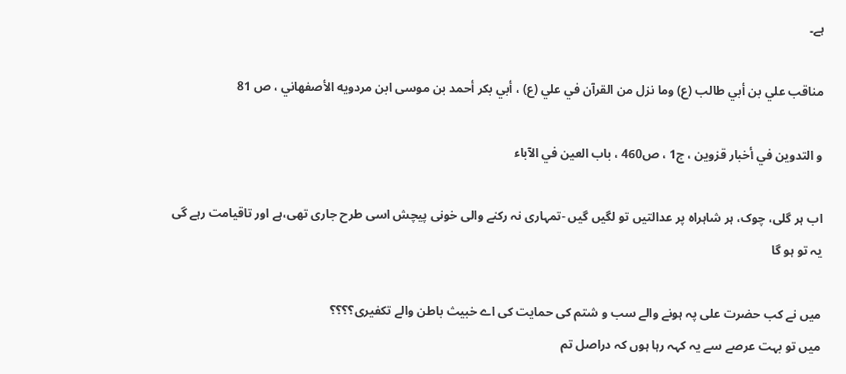ہے۔

مناقب علي بن أبي طالب (ع) وما نزل من القرآن في علي (ع) ، أبي بكر أحمد بن موسى ابن مردويه الأصفهاني ، ص 81

و التدوين في أخبار قزوين ، ج1 ،‌ ص460 ، باب العين في الآباء

اب ہر گلی، چوک، ہر شاہراہ پر عدالتیں تو لگیں گیں -تمہاری نہ رکنے والی خونی پیچش اسی طرح جاری تھی،ہے اور تاقیامت رہے گی
یہ تو ہو گا

میں نے کب حضرت علی پہ ہونے والے سب و شتم کی حمایت کی اے خبیث باطن والے تکفیری؟؟؟؟
میں تو بہت عرصے سے یہ کہہ رہا ہوں کہ دراصل تم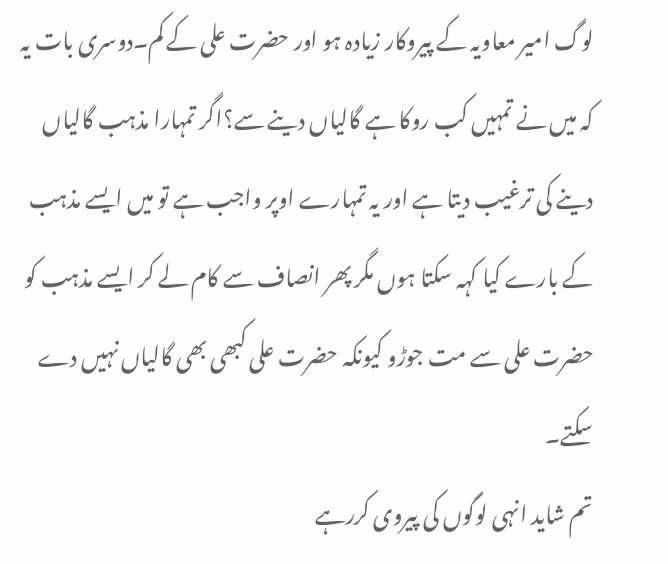لوگ امیر معاویہ کے پیروکار زیادہ ہو اور حضرت علی کے کم۔دوسری بات یہ کہ میں نے تمہیں کب روکا ہے گالیاں دینے سے؟اگر تمہارا مذہب گالیاں دینے کی ترغیب دیتا ہے اور یہ تمہارے اوپر واجب ہے تو میں ایسے مذہب کے بارے کیا کہہ سکتا ہوں مگر پھر انصاف سے کام لے کر ایسے مذہب کو حضرت علی سے مت جوڑو کیونکہ حضرت علی کبھی بھی گالیاں نہیں دے سکتے۔
تم شاید انہی لوگوں کی پیروی کررہے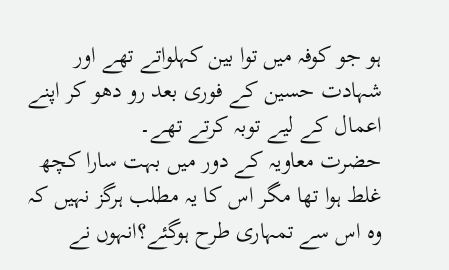ہو جو کوفہ میں توا بین کہلواتے تھے اور شہادت حسین کے فوری بعد رو دھو کر اپنے اعمال کے لیے توبہ کرتے تھے۔
حضرت معاویہ کے دور میں بہت سارا کچھ غلط ہوا تھا مگر اس کا یہ مطلب ہرگز نہیں کہ وہ اس سے تمہاری طرح ہوگئے؟انہوں نے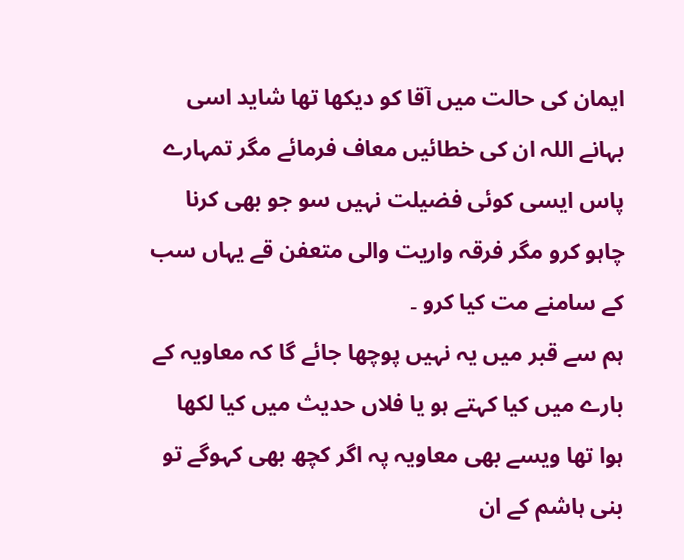ایمان کی حالت میں آقا کو دیکھا تھا شاید اسی بہانے اللہ ان کی خطائیں معاف فرمائے مگر تمہارے پاس ایسی کوئی فضیلت نہیں سو جو بھی کرنا چاہو کرو مگر فرقہ واریت والی متعفن قے یہاں سب کے سامنے مت کیا کرو ۔
ہم سے قبر میں یہ نہیں پوچھا جائے گا کہ معاویہ کے بارے میں کیا کہتے ہو یا فلاں حدیث میں کیا لکھا ہوا تھا ویسے بھی معاویہ پہ اگر کچھ بھی کہوگے تو بنی ہاشم کے ان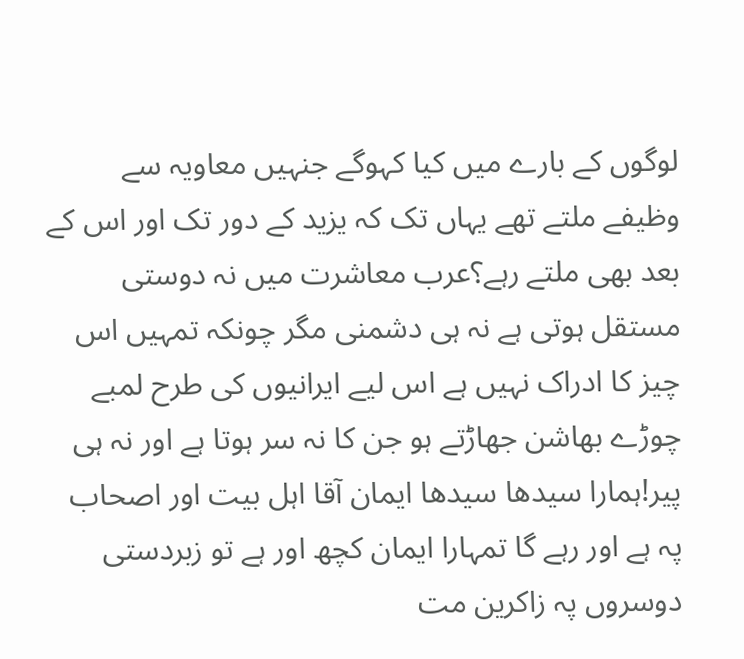لوگوں کے بارے میں کیا کہوگے جنہیں معاویہ سے وظیفے ملتے تھے یہاں تک کہ یزید کے دور تک اور اس کے بعد بھی ملتے رہے؟عرب معاشرت میں نہ دوستی مستقل ہوتی ہے نہ ہی دشمنی مگر چونکہ تمہیں اس چیز کا ادراک نہیں ہے اس لیے ایرانیوں کی طرح لمبے چوڑے بھاشن جھاڑتے ہو جن کا نہ سر ہوتا ہے اور نہ ہی پیر!ہمارا سیدھا سیدھا ایمان آقا اہل بیت اور اصحاب پہ ہے اور رہے گا تمہارا ایمان کچھ اور ہے تو زبردستی دوسروں پہ زاکرین مت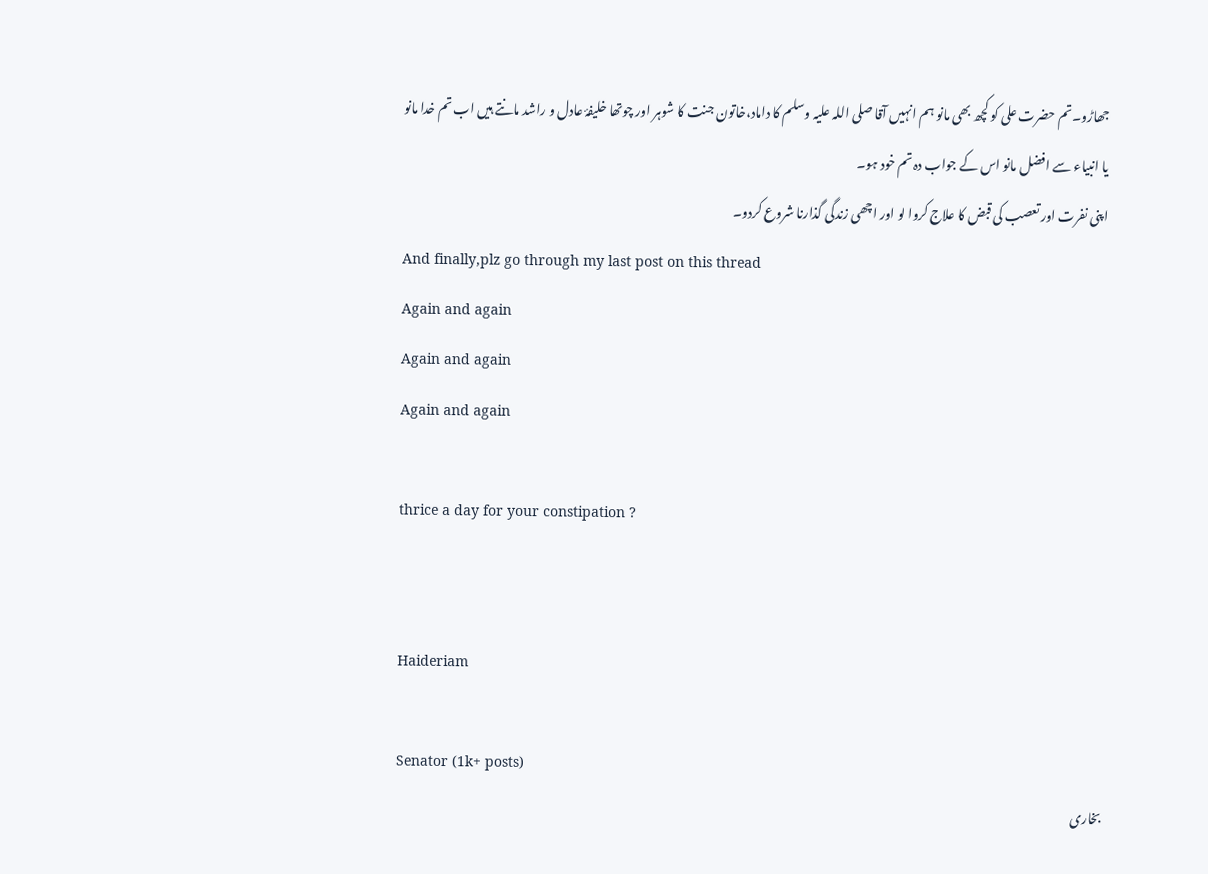جھاڑو۔تم حضرت علی کو کچھ بھی مانو ہم انہیں آقا صلی اللہ علیہ وسلم کا داماد،خاتون جنت کا شوہر اور چوتھا خلیفۂ عادل و راشد مانتے ہیں اب تم خدا مانو یا انبیاء سے افضل مانو اس کے جواب دہ تم خود ہو۔
اپنی نفرت اور تعصب کی قبض کا علاج کروا لو اور اچھی زندگی گذارنا شروع کردو۔
And finally,plz go through my last post on this thread
Again and again
Again and again
Again and again

thrice a day for your constipation ?


Haideriam

Senator (1k+ posts)
بخاری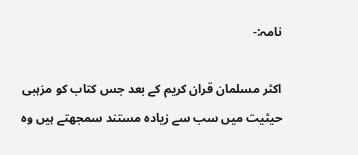نامہ:-

اکثر مسلمان قران کریم کے بعد جس کتاب کو مزہبی حیثیت میں سب سے زیادہ مستند سمجھتے ہیں وہ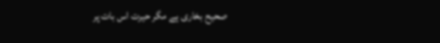صحیح بخاری ہے مگر حیرت اس بات پر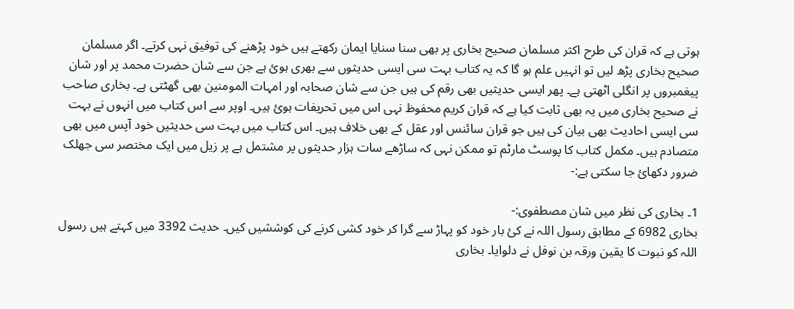ہوتی ہے کہ قران کی طرح اکثر مسلمان صحیح بخاری پر بھی سنا سنایا ایمان رکھتے ہیں خود پڑھنے کی توفیق نہی کرتے۔ اگر مسلمان صحیح بخاری پڑھ لیں تو انہیں علم ہو گا کہ یہ کتاب بہت سی ایسی حدیثوں سے بھری ہوئ ہے جن سے شان حضرت محمد پر اور شان پیغمبروں پر انگلی اٹھتی ہے۔ پھر ایسی حدیثیں بھی رقم کی ہیں جن سے شان صحابہ اور امہات المومنین بھی گھٹتی ہے۔ بخاری صاحب نے صحیح بخاری میں یہ بھی ثابت کیا ہے کہ قران کریم محفوظ نہی اس میں تحریفات ہوئ ہیں۔ اوپر سے اس کتاب میں انہوں نے بہت سی ایسی احادیث بھی بیان کی ہیں جو قران سائنس اور عقل کے بھی خلاف ہیں۔ اس کتاب میں بہت سی حدیثیں خود آپس میں بھی متصادم ہیں۔ مکمل کتاب کا پوسٹ مارٹم تو ممکن نہی کہ ساڑھے سات ہزار حدیثوں پر مشتمل ہے پر زیل میں ایک مختصر سی جھلک ضرور دکھائ جا سکتی ہے:-

1۔ بخاری کی نظر میں شان مصطفوی:-
بخاری 6982 کے مطابق رسول اللہ نے کئ بار خود کو پہاڑ سے گرا کر خود کشی کرنے کی کوششیں کیں۔ حدیث 3392 میں کہتے ہیں رسول اللہ کو نبوت کا یقین ورقہ بن نوفل نے دلوایا۔ بخاری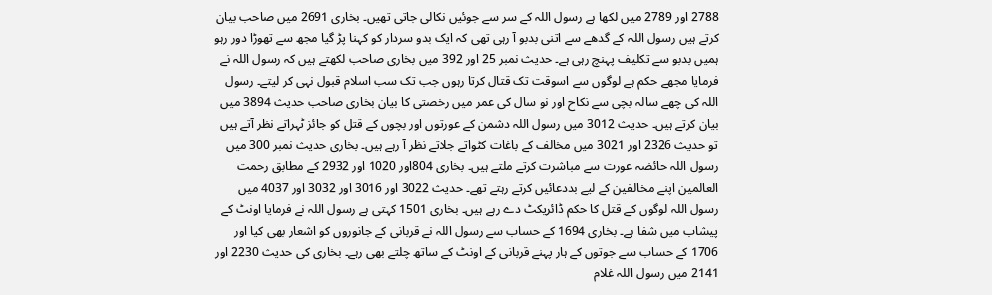2788 اور 2789 میں لکھا ہے رسول اللہ کے سر سے جوئیں نکالی جاتی تھیں۔ بخاری 2691 میں صاحب بیان کرتے ہیں رسول اللہ کے گدھے سے اتنی بدبو آ رہی تھی کہ ایک بدو سردار کو کہنا پڑ گیا مجھ سے تھوڑا دور رہو ہمیں بدبو سے تکلیف پہنچ رہی ہے۔ حدیث نمبر 25 اور 392 میں بخاری صاحب لکھتے ہیں کہ رسول اللہ نے فرمایا مجھے حکم ہے لوگوں سے اسوقت تک قتال کرتا رہوں جب تک سب اسلام قبول نہی کر لیتے۔ رسول اللہ کی چھے سالہ بچی سے نکاح اور نو سال کی عمر میں رخصتی کا بیان بخاری صاحب حدیث 3894 میں بیان کرتے ہیں۔ حدیث 3012 میں رسول اللہ دشمن کے عورتوں اور بچوں کے قتل کو جائز ٹہراتے نظر آتے ہیں تو حدیث 2326 اور 3021 میں مخالف کے باغات کٹواتے جلاتے نظر آ رہے ہیں۔ بخاری حدیث نمبر 300 میں رسول اللہ حائضہ عورت سے مباشرت کرتے ملتے ہیں۔ بخاری 804اور 1020 اور 2932 کے مطابق رحمت العالمین اپنے مخالفین کے لیے بددعائیں کرتے رہتے تھے۔ حدیث 3022 اور 3016 اور 3032 اور 4037 میں رسول اللہ لوگوں کے قتل کا حکم ڈائریکٹ دے رہے ہیں۔ بخاری 1501 کہتی ہے رسول اللہ نے فرمایا اونٹ کے پیشاب میں شفا ہے۔ بخاری 1694 کے حساب سے رسول اللہ نے قربانی کے جانوروں کو اشعار بھی کیا اور 1706 کے حساب سے جوتوں کے ہار پہنے قربانی کے اونٹ کے ساتھ چلتے بھی رہے۔ بخاری کی حدیث 2230 اور 2141 میں رسول اللہ غلام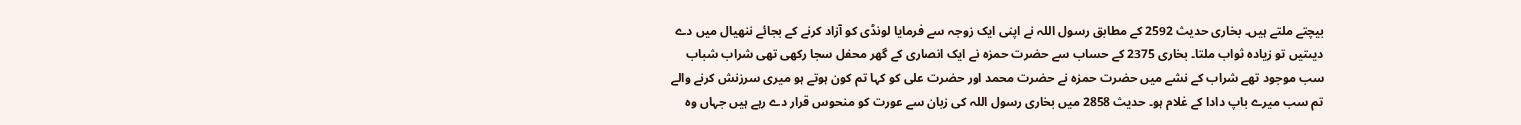بیچتے ملتے ہیں۔ بخاری حدیث 2592 کے مطابق رسول اللہ نے اپنی ایک زوجہ سے فرمایا لونڈی کو آزاد کرنے کے بجائے ننھیال میں دے دیںتیں تو زیادہ ثواب ملتا۔ بخاری 2375 کے حساب سے حضرت حمزہ نے ایک انصاری کے گھر محفل سجا رکھی تھی شراب شباب سب موجود تھے شراب کے نشے میں حضرت حمزہ نے حضرت محمد اور حضرت علی کو کہا تم کون ہوتے ہو میری سرزنش کرنے والے تم سب میرے باپ دادا کے غلام ہو۔ حدیث 2858 میں بخاری رسول اللہ کی زبان سے عورت کو منحوس قرار دے رہے ہیں جہاں وہ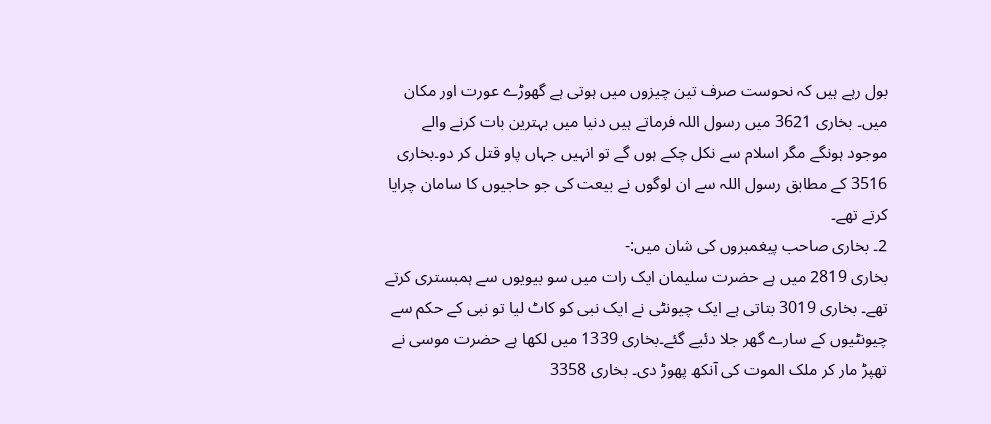بول رہے ہیں کہ نحوست صرف تین چیزوں میں ہوتی ہے گھوڑے عورت اور مکان میں۔ بخاری 3621 میں رسول اللہ فرماتے ہیں دنیا میں بہترین بات کرنے والے موجود ہونگے مگر اسلام سے نکل چکے ہوں گے تو انہیں جہاں پاو قتل کر دو۔بخاری 3516 کے مطابق رسول اللہ سے ان لوگوں نے بیعت کی جو حاجیوں کا سامان چرایا کرتے تھے۔
2۔ بخاری صاحب پیغمبروں کی شان میں:-
بخاری 2819 میں ہے حضرت سلیمان ایک رات میں سو بیویوں سے ہمبستری کرتے تھے۔ بخاری 3019 بتاتی ہے ایک چیونٹی نے ایک نبی کو کاٹ لیا تو نبی کے حکم سے چیونٹیوں کے سارے گھر جلا دئیے گئے۔بخاری 1339 میں لکھا ہے حضرت موسی نے تھپڑ مار کر ملک الموت کی آنکھ پھوڑ دی۔ بخاری 3358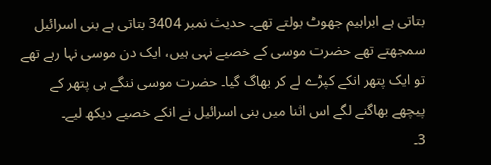بتاتی ہے ابراہیم جھوٹ بولتے تھے۔ حدیث نمبر 3404 بتاتی ہے بنی اسرائیل سمجھتے تھے حضرت موسی کے خصیے نہی ہیں، ایک دن موسی نہا رہے تھے تو ایک پتھر انکے کپڑے لے کر بھاگ گیا۔ حضرت موسی ننگے ہی پتھر کے پیچھے بھاگنے لگے اس اثنا میں بنی اسرائیل نے انکے خصیے دیکھ لیے۔
3۔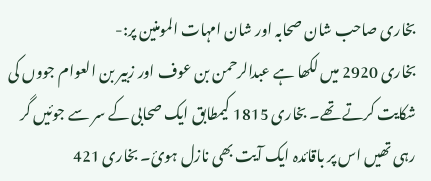بخاری صاحب شان صحابہ اور شان امہات المومنین پر:-
بخاری 2920 میں لکھا ہے عبدالرحمن بن عوف اور زبیر بن العوام جووں کی شکایت کرتے تھے۔ بخاری 1815 کیمطابق ایک صحابی کے سر سے جوئیں گر رہی تھیں اس پر باقائدہ ایک آیت بھی نازل ہوئ۔ بخاری 421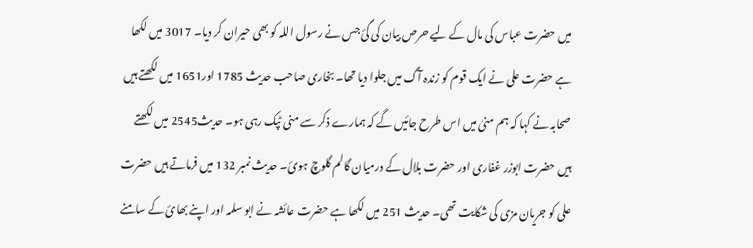میں حضرت عباس کی مال کے لیے حرص بیان کی گئ جس نے رسول اللہ کو بھی حیران کر دیا۔ 3017 میں لکھا ہے حضرت علی نے ایک قوم کو زندہ آگ میں جلوا دیا تھا۔ بخاری صاحب حدیث 1785 اور1651 میں لکھتے ہیں صحابہ نے کہا کہ ہم منیٰ میں اس طرح جائیں گے کہ ہمارے ذکر سے منی ٹپک رہی ہو۔ حدیث2545 میں لکھتے ہیں حضرت ابوزر غفاری اور حضرت بلال کے درمیان گالم گلوچ ہوئ۔ حدیث نمبر 132 میں فرماتے ہیں حضرت علی کو جریان مزی کی شکایت تھی۔ حدیث 251 میں لکھا ہے حضرت عائشہ نے ابو سلمہ اور اپنے بھائ کے سامنے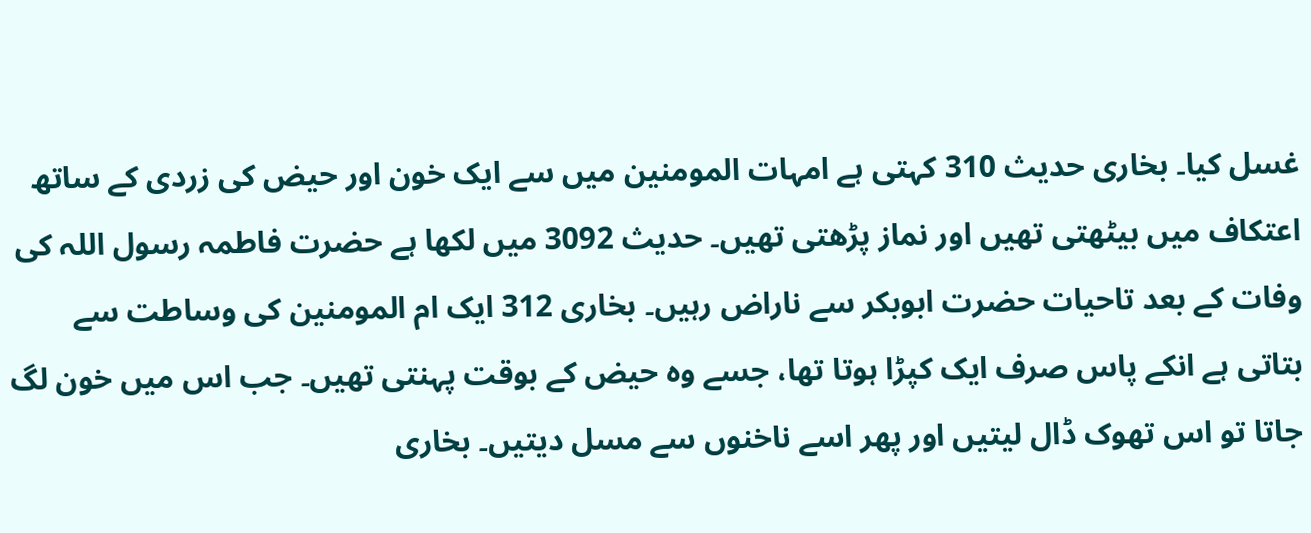غسل کیا۔ بخاری حدیث 310 کہتی ہے امہات المومنین میں سے ایک خون اور حیض کی زردی کے ساتھ اعتکاف میں بیٹھتی تھیں اور نماز پڑھتی تھیں۔ حدیث 3092 میں لکھا ہے حضرت فاطمہ رسول اللہ کی وفات کے بعد تاحیات حضرت ابوبکر سے ناراض رہیں۔ بخاری 312 ایک ام المومنین کی وساطت سے بتاتی ہے انکے پاس صرف ایک کپڑا ہوتا تھا، جسے وہ حیض کے بوقت پہنتی تھیں۔ جب اس میں خون لگ جاتا تو اس تھوک ڈال لیتیں اور پھر اسے ناخنوں سے مسل دیتیں۔ بخاری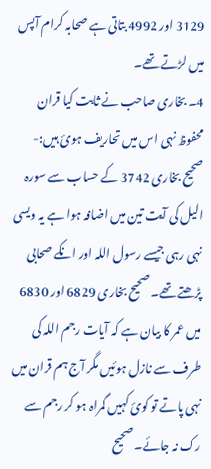3129 اور 4992 بتاتی ہے صحابہ کرام آپس میں لڑتے تھے۔
4۔ بخاری صاحب نے ثابت کیا قران محفوظ نہی اس میں تحاریف ہوئ ہیں:-
صحیح بخاری 3742 کے حساب سے سورہ الیل کی آیت تین میں اضافہ ہوا ہے یہ ویسی نہی رہی جیسے رسول اللہ اور انکے صحابی پڑھتے تھے۔ صحیح بخاری 6829 اور 6830 میں عمر کا بیان ہے کہ آیات رجم اللہ کی طرف سے نازل ہوئیں مگر آج ہم قران میں نہی پاتے تو کوئ کہیں گمراہ ہو کر رجم سے رک نہ جائے۔ صحیح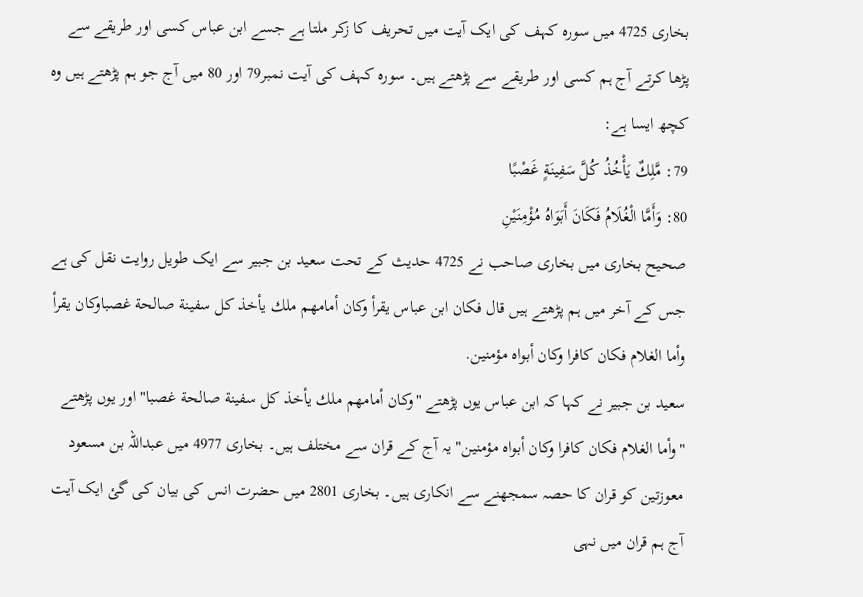بخاری 4725 میں سورہ کہف کی ایک آیت میں تحریف کا زکر ملتا ہے جسے ابن عباس کسی اور طریقے سے پڑھا کرتے آج ہم کسی اور طریقے سے پڑھتے ہیں۔ سورہ کہف کی آیت نمبر79 اور 80 میں آج جو ہم پڑھتے ہیں وہ کچھ ایسا ہے:
79: مَّلِكٌ يَأْخُذُ كُلَّ سَفِينَةٍ غَصْبًا
80: وَأَمَّا الْغُلَامُ فَكَانَ أَبَوَاهُ مُؤْمِنَيْنِ
صحیح بخاری میں بخاری صاحب نے 4725 حدیث کے تحت سعید بن جبیر سے ایک طویل روایت نقل کی ہے جس کے آخر میں ہم پڑھتے ہیں قال فكان ابن عباس يقرأ وكان أمامهم ملك يأخذ كل سفينة صالحة غصباوكان يقرأ وأما الغلام فكان كافرا وكان أبواه مؤمنين.
سعید بن جبیر نے کہا کہ ابن عباس یوں پڑھتے "وكان أمامهم ملك يأخذ كل سفينة صالحة غصبا" اور یوں پڑھتے "وأما الغلام فكان كافرا وكان أبواه مؤمنين" یہ آج کے قران سے مختلف ہیں۔ بخاری 4977 میں عبداللہ بن مسعود معوزتین کو قران کا حصہ سمجھنے سے انکاری ہیں۔ بخاری 2801 میں حضرت انس کی بیان کی گئ ایک آیت آج ہم قران میں نہی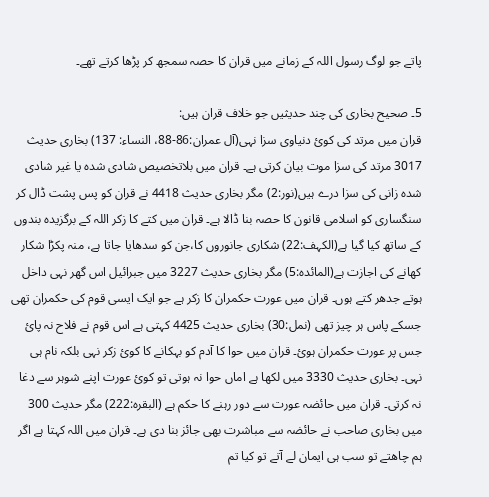پاتے جو لوگ رسول اللہ کے زمانے میں قران کا حصہ سمجھ کر پڑھا کرتے تھے۔

5۔ صحیح بخاری کی چند حدیثیں جو خلاف قران ہیں:
قران میں مرتد کی کوئ دنیاوی سزا نہی(آل عمران:86-88، النساء: 137) بخاری حدیث 3017 مرتد کی سزا موت بیان کرتی ہے۔ قران میں بلاتخصیص شادی شدہ یا غیر شادی شدہ زانی کی سزا درے ہیں(نور:2) مگر بخاری حدیث 4418 نے قران کو پس پشت ڈال کر سنگساری کو اسلامی قانون کا حصہ بنا ڈالا ہے۔ قران میں کتے کا زکر اللہ کے برگزیدہ بندوں کے ساتھ کیا گیا ہے(الکہف:22) شکاری جانوروں کا،جن کو سدھایا جاتا ہے، منہ پکڑا شکار کھانے کی اجازت ہے(المائدہ:5) مگر بخاری حدیث 3227 میں جبرائیل اس گھر نہی داخل ہوتے جدھر کتے ہوں۔ قران میں عورت حکمران کا زکر ہے جو ایک ایسی قوم کی حکمران تھی جسکے پاس ہر چیز تھی (نمل:30) بخاری حدیث 4425 کہتی ہے اس قوم نے فلاح نہ پائ جس پر عورت حکمران ہوئ۔ قران میں حوا کا آدم کو بہکانے کا کوئ زکر نہی بلکہ نام ہی نہی۔ بخاری حدیث 3330 میں لکھا ہے اماں حوا نہ ہوتی تو کوئ عورت اپنے شوہر سے دغا نہ کرتی۔ قران میں حائضہ عورت سے دور رہنے کا حکم ہے (البقرہ:222) مگر حدیث 300 میں بخاری صاحب نے حائضہ سے مباشرت بھی جائز بنا دی ہے۔ قران میں اللہ کہتا ہے اگر ہم چاھتے تو سب ہی ایمان لے آتے تو کیا تم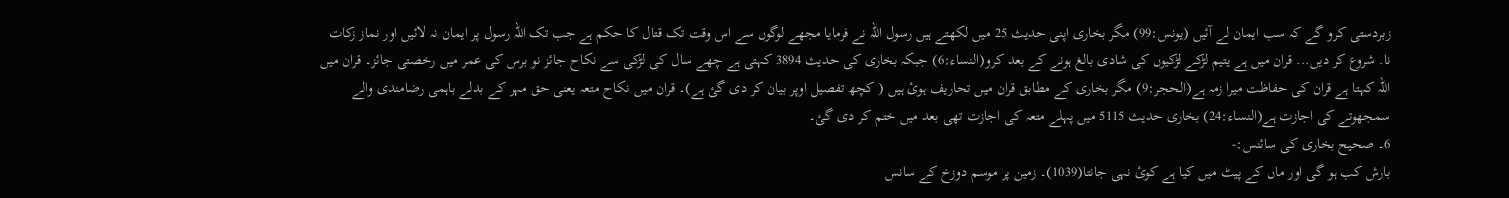زبردستی کرو گے کہ سب ایمان لے آئیں (یونس:99) مگر بخاری اپنی حدیث 25 میں لکھتے ہیں رسول اللہ نے فرمایا مجھے لوگوں سے اس وقت تک قتال کا حکم ہے جب تک اللہ رسول پر ایمان نہ لائیں اور نماز زکات نا. شروع کر دیں... قران میں ہے یتیم لڑکے لڑکیوں کی شادی بالغ ہونے کے بعد کرو(النساء:6) جبکہ بخاری کی حدیث 3894 کہتی ہے چھے سال کی لڑکی سے نکاح جائز نو برس کی عمر میں رخصتی جائز۔ قران میں اللہ کہتا ہے قران کی حفاظت میرا زمہ ہے(الحجر:9) مگر بخاری کے مطابق قران میں تحاریف ہوئ ہیں ( کچھ تفصیل اوپر بیان کر دی گئ ہے)۔ قران میں نکاح متعہ یعنی حق مہر کے بدلے باہمی رضامندی والے سمجھوتے کی اجازت ہے(النساء:24) بخاری حدیث 5115 میں پہلے متعہ کی اجازت تھی بعد میں ختم کر دی گئ۔
6۔ صحیح بخاری کی سائنس:-
بارش کب ہو گی اور ماں کے پیٹ میں کیا ہے کوئ نہی جانتا(1039)۔ زمین پر موسم دوزخ کے سانس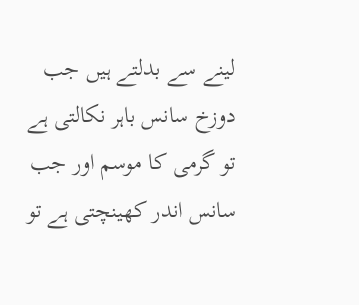لینے سے بدلتے ہیں جب دوزخ سانس باہر نکالتی ہے تو گرمی کا موسم اور جب سانس اندر کھینچتی ہے تو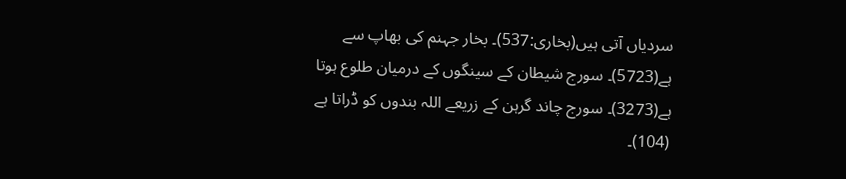سردیاں آتی ہیں(بخاری:537)۔ بخار جہنم کی بھاپ سے ہے(5723)۔ سورج شیطان کے سینگوں کے درمیان طلوع ہوتا ہے(3273)۔ سورج چاند گرہن کے زریعے اللہ بندوں کو ڈراتا ہے (104)۔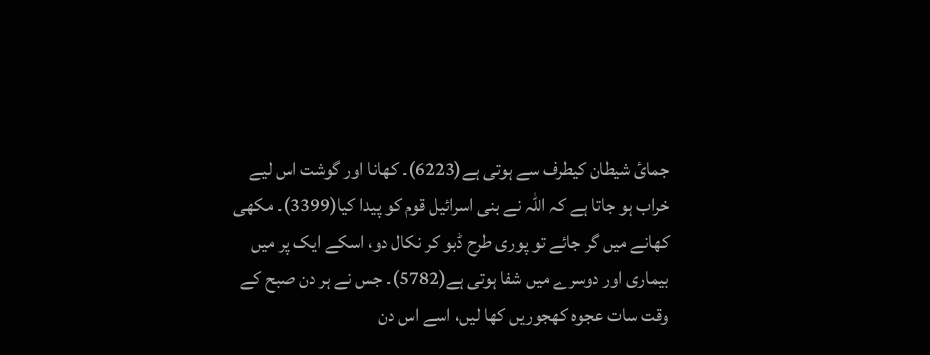جمائ شیطان کیطرف سے ہوتی ہے(6223)۔ کھانا اور گوشت اس لیے خراب ہو جاتا ہے کہ اللہ نے بنی اسرائیل قوم کو پیدا کیا(3399)۔ مکھی کھانے میں گر جائے تو پوری طرح ڈبو کر نکال دو، اسکے ایک پر میں بیماری اور دوسرے میں شفا ہوتی ہے(5782)۔ جس نے ہر دن صبح کے وقت سات عجوہ کھجوریں کھا لیں، اسے اس دن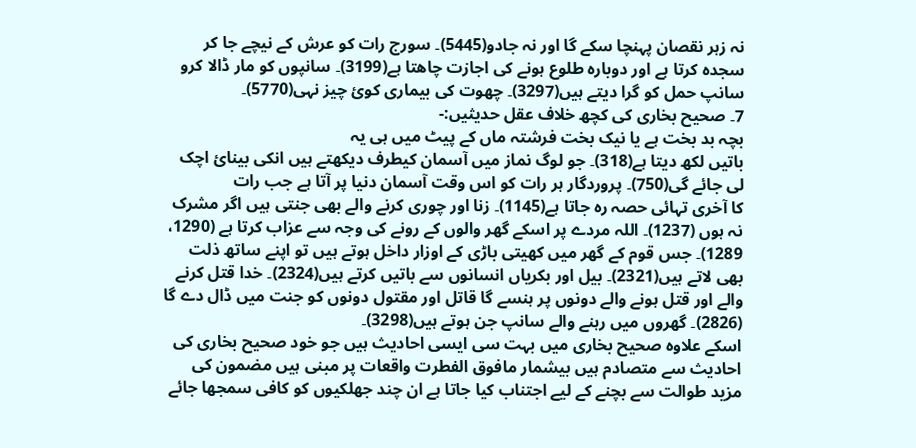نہ زہر نقصان پہنچا سکے گا اور نہ جادو(5445)۔ سورج رات کو عرش کے نیچے جا کر سجدہ کرتا ہے اور دوبارہ طلوع ہونے کی اجازت چاھتا ہے(3199)۔ سانپوں کو مار ڈالا کرو سانپ حمل کو گرا دیتے ہیں(3297)۔ چھوت کی بیماری کوئ چیز نہی(5770)۔
7۔ صحیح بخاری کی کچھ خلاف عقل حدیثیں:-
بچہ بد بخت ہے یا نیک بخت فرشتہ ماں کے پیٹ میں ہی یہ
باتیں لکھ دیتا ہے(318)۔ جو لوگ نماز میں آسمان کیطرف دیکھتے ہیں انکی بینائ اچک لی جائے گی(750)۔ پروردگار ہر رات کو اس وقت آسمان دنیا پر آتا ہے جب رات
کا آخری تہائی حصہ رہ جاتا ہے(1145)۔ زنا اور چوری کرنے والے بھی جنتی ہیں اگر مشرک نہ ہوں (1237)۔ اللہ مردے پر اسکے گھر والوں کے رونے کی وجہ سے عزاب کرتا ہے (1290، 1289)۔ جس قوم کے گھر میں کھیتی باڑی کے اوزار داخل ہوتے ہیں تو اپنے ساتھ ذلت بھی لاتے ہیں(2321)۔ بیل اور بکریاں انسانوں سے باتیں کرتے ہیں(2324)۔ خدا قتل کرنے والے اور قتل ہونے والے دونوں پر ہنسے گا قاتل اور مقتول دونوں کو جنت میں ڈال دے گا (2826)۔ گھروں میں رہنے والے سانپ جن ہوتے ہیں(3298)۔
اسکے علاوہ صحیح بخاری میں بہت سی ایسی احادیث ہیں جو خود صحیح بخاری کی احادیث سے متصادم ہیں بیشمار مافوق الفطرت واقعات پر مبنی ہیں مضمون کی مزید طوالت سے بچنے کے لیے اجتناب کیا جاتا ہے ان چند جھلکیوں کو کافی سمجھا جائے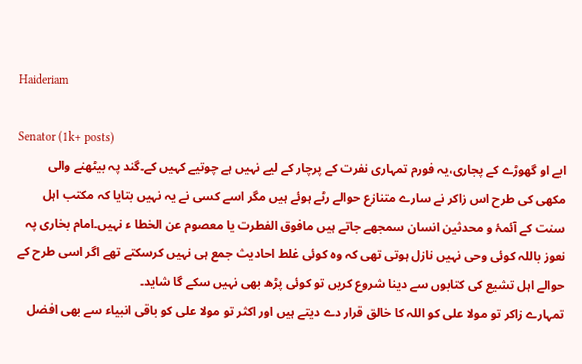Haideriam

Senator (1k+ posts)
ابے او گھوڑے کے پجاری،یہ فورم تمہاری نفرت کے پرچار کے لیے نہیں ہے چوتیے کہیں کے۔گند پہ بیٹھنے والی مکھی کی طرح اس زاکر نے سارے متنازع حوالے رٹے ہوئے ہیں مگر اسے کسی نے یہ نہیں بتایا کہ مکتب اہل سنت کے آئمۂ و محدثین انسان سمجھے جاتے ہیں مافوق الفطرت یا معصوم عن الخطا ء نہیں۔امام بخاری پہ نعوز باللہ کوئی وحی نہیں نازل ہوتی تھی کہ وہ کوئی غلط احادیث جمع ہی نہیں کرسکتے تھے اگر اسی طرح کے حوالے اہل تشیع کی کتابوں سے دینا شروع کریں تو کوئی پڑھ بھی نہیں سکے گا شاید۔
تمہارے زاکر تو مولا علی کو اللہ کا خالق قرار دے دیتے ہیں اور اکثر تو مولا علی کو باقی انبیاء سے بھی افضل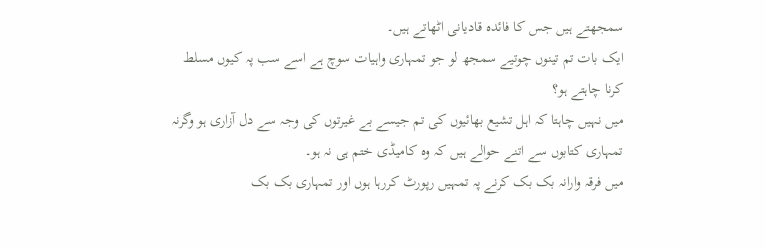سمجھتے ہیں جس کا فائدہ قادیانی اٹھاتے ہیں۔
ایک بات تم تینوں چوتیے سمجھ لو جو تمہاری واہیات سوچ ہے اسے سب پہ کیوں مسلط کرنا چاہتے ہو؟
میں نہیں چاہتا کہ اہل تشیع بھائیوں کی تم جیسے بے غیرتوں کی وجہ سے دل آزاری ہو وگرنہ تمہاری کتابوں سے اتنے حوالے ہیں کہ وہ کامیڈی ختم ہی نہ ہو۔
میں فرقہ وارانہ بک بک کرنے پہ تمہیں رپورٹ کررہا ہوں اور تمہاری بک بک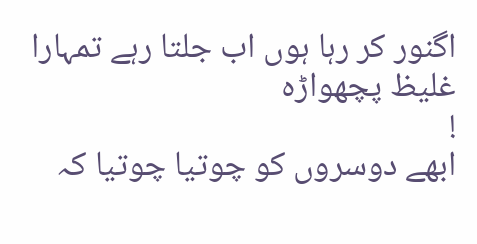اگنور کر رہا ہوں اب جلتا رہے تمہارا غلیظ پچھواڑہ
!
ابھے دوسروں کو چوتیا چوتیا کہ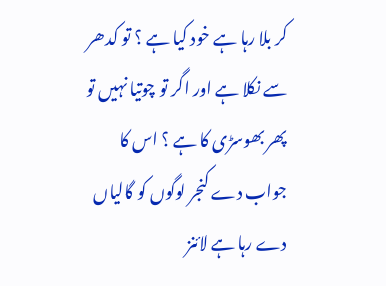کر بلا رہا ہے خود کیا ہے ؟ تو کدھر سے نکلا ہے اور اگر تو چوتیا نہیں تو پھر بھوسڑی کا ہے ؟ اس کا جواب دے کنجر لوگوں کو گالیاں دے رہا ہے لائنز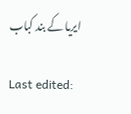ایریا کے بند کباب

Last edited: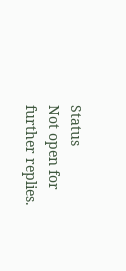Status
Not open for further replies.